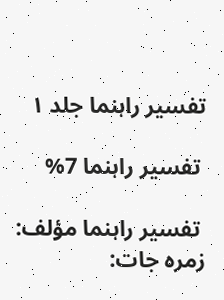تفسير راہنما جلد ۱

 تفسير راہنما 7%

 تفسير راہنما مؤلف:
زمرہ جات: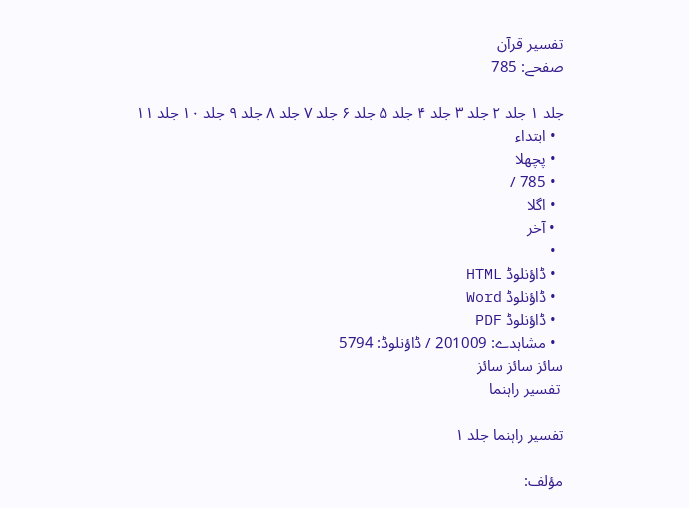تفسیر قرآن
صفحے: 785

جلد ۱ جلد ۲ جلد ۳ جلد ۴ جلد ۵ جلد ۶ جلد ۷ جلد ۸ جلد ۹ جلد ۱۰ جلد ۱۱
  • ابتداء
  • پچھلا
  • 785 /
  • اگلا
  • آخر
  •
  • ڈاؤنلوڈ HTML
  • ڈاؤنلوڈ Word
  • ڈاؤنلوڈ PDF
  • مشاہدے: 201009 / ڈاؤنلوڈ: 5794
سائز سائز سائز
 تفسير راہنما

تفسير راہنما جلد ۱

مؤلف: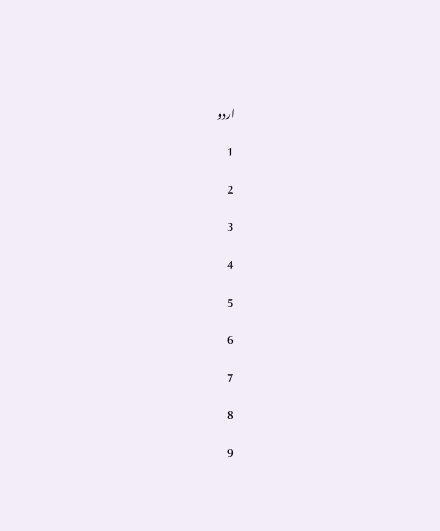اردو

1

2

3

4

5

6

7

8

9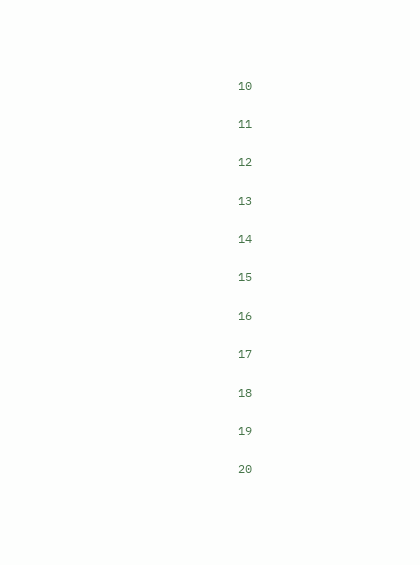10

11

12

13

14

15

16

17

18

19

20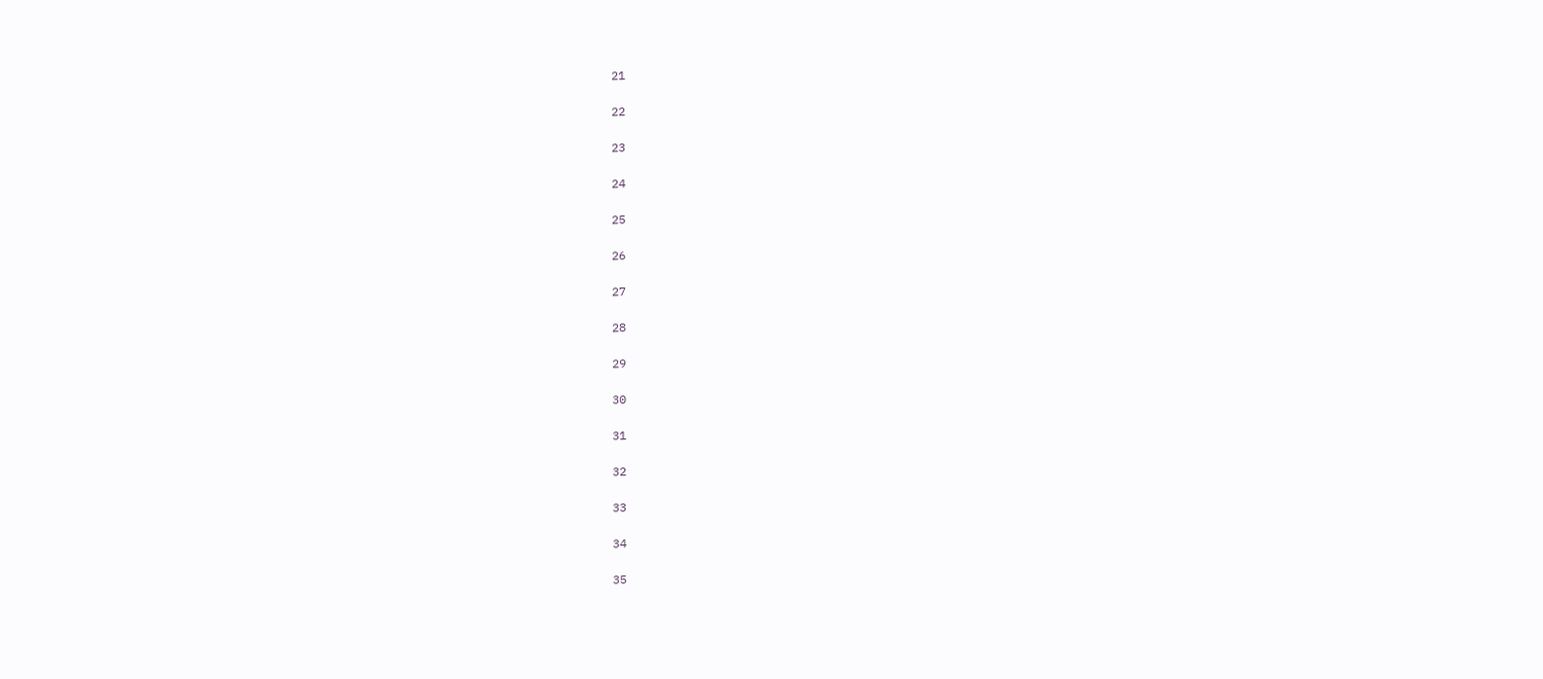21

22

23

24

25

26

27

28

29

30

31

32

33

34

35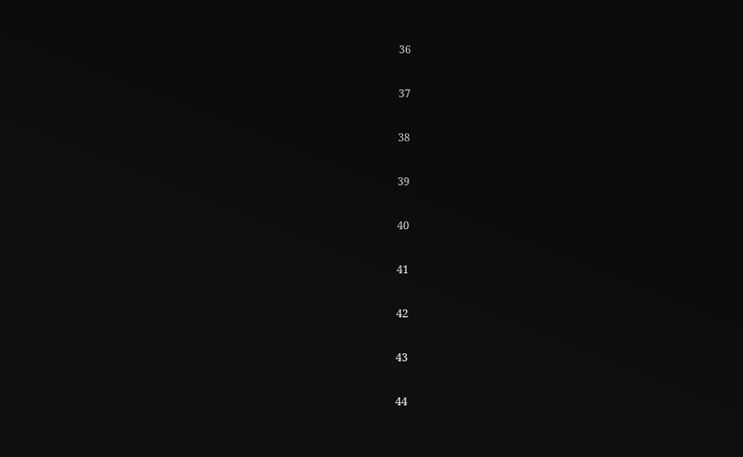36

37

38

39

40

41

42

43

44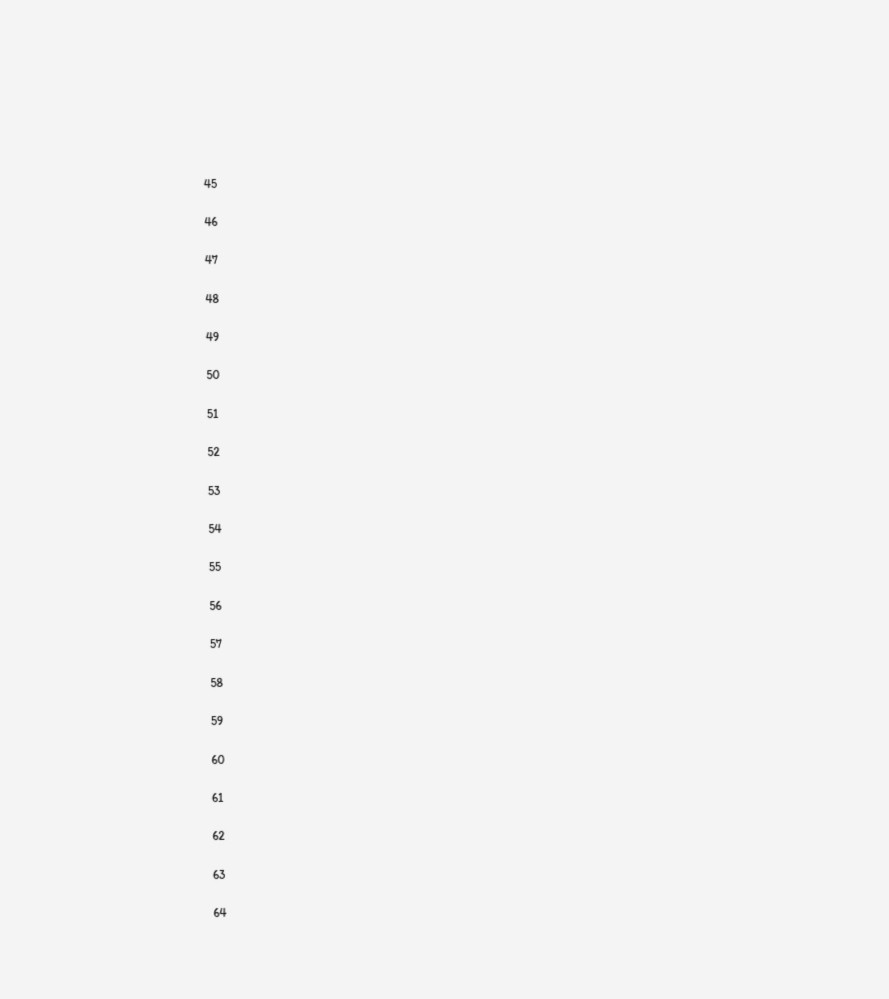45

46

47

48

49

50

51

52

53

54

55

56

57

58

59

60

61

62

63

64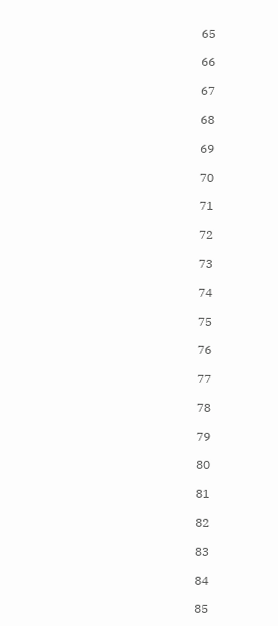65

66

67

68

69

70

71

72

73

74

75

76

77

78

79

80

81

82

83

84

85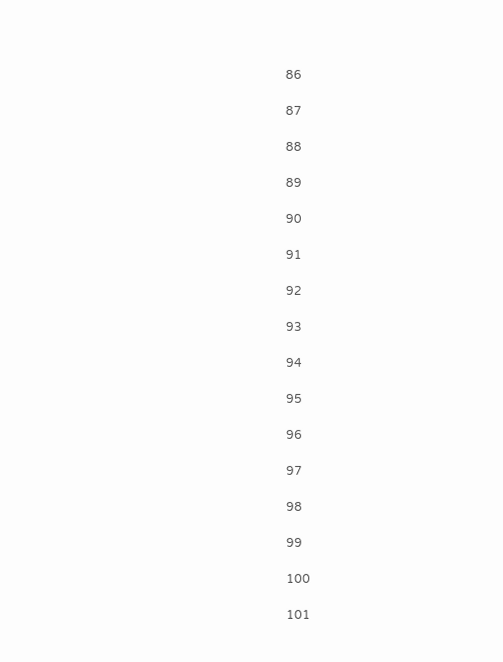86

87

88

89

90

91

92

93

94

95

96

97

98

99

100

101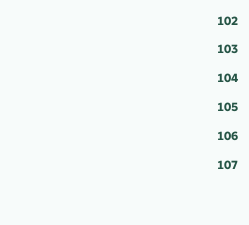102

103

104

105

106

107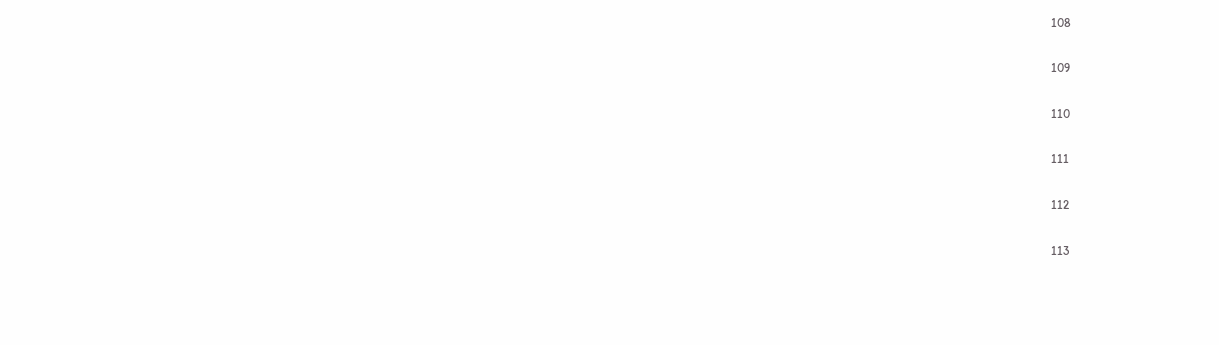108

109

110

111

112

113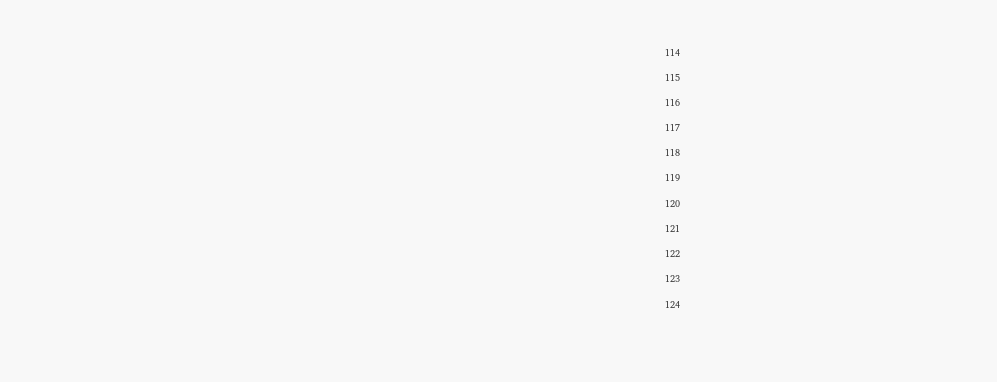114

115

116

117

118

119

120

121

122

123

124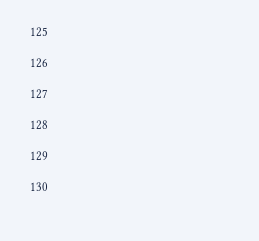125

126

127

128

129

130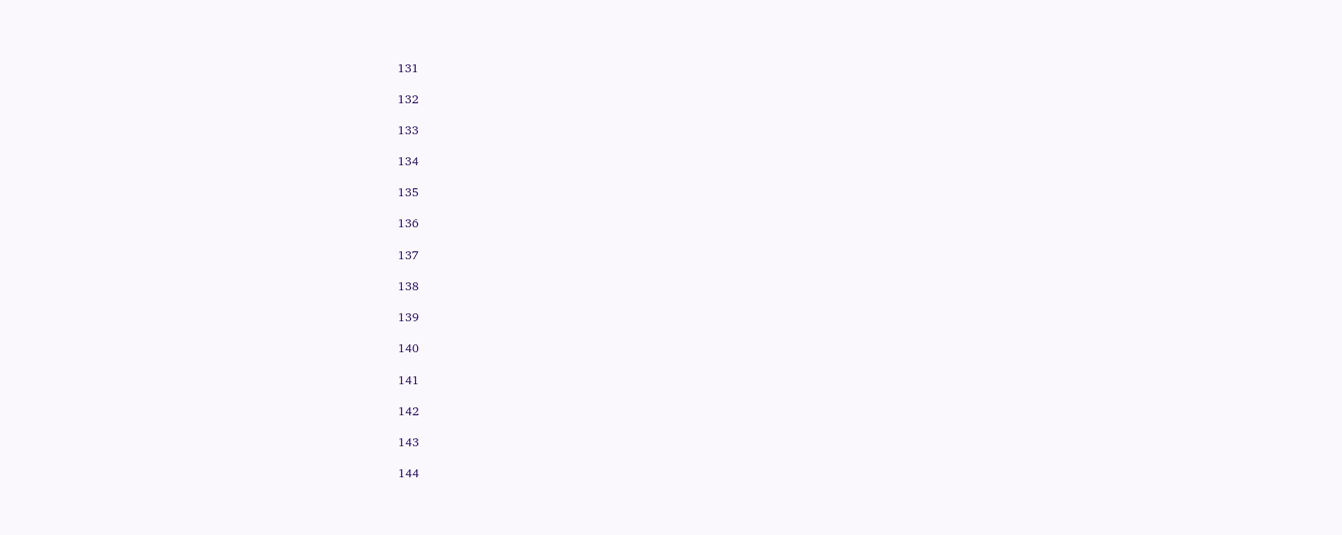131

132

133

134

135

136

137

138

139

140

141

142

143

144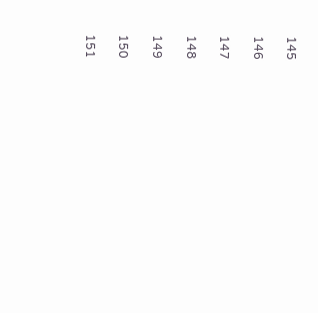145

146

147

148

149

150

151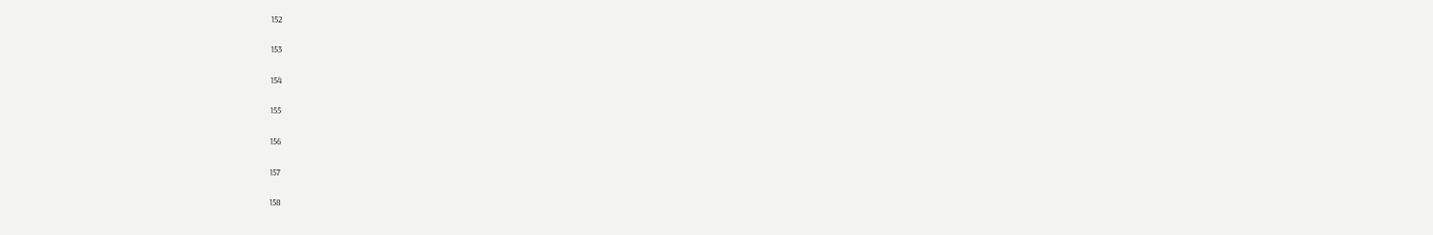152

153

154

155

156

157

158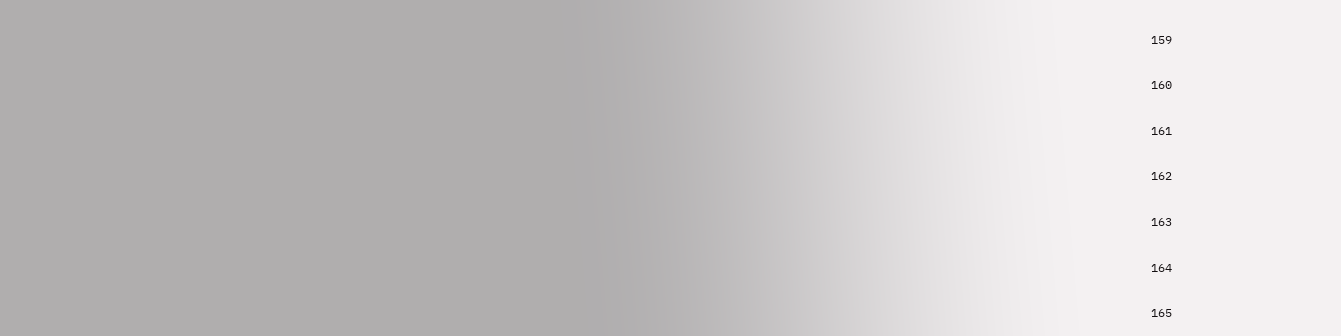159

160

161

162

163

164

165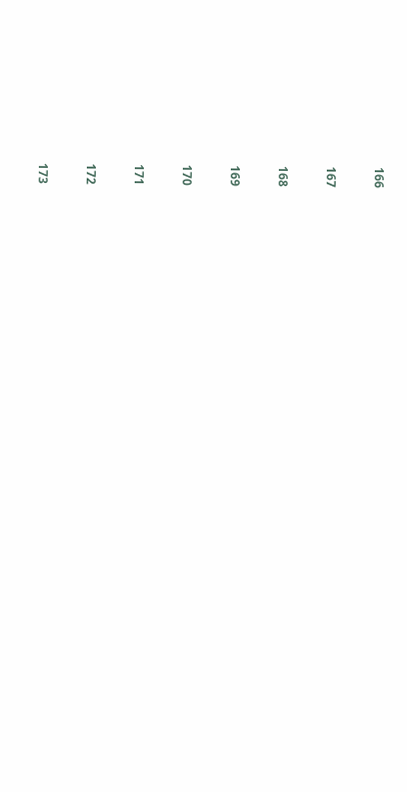166

167

168

169

170

171

172

173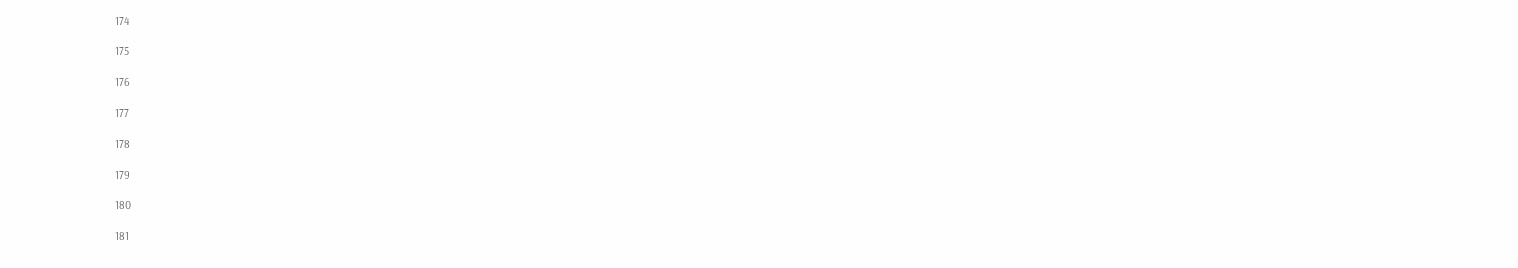174

175

176

177

178

179

180

181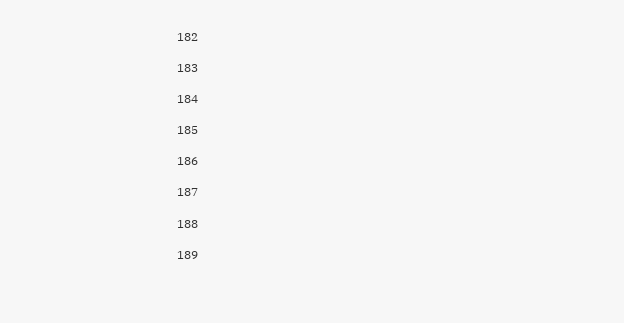182

183

184

185

186

187

188

189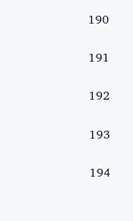190

191

192

193

194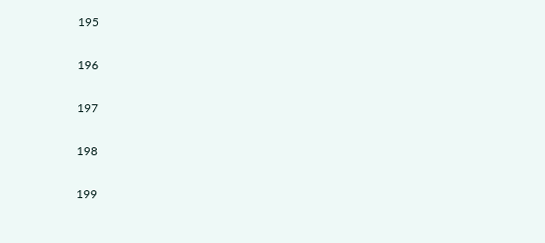195

196

197

198

199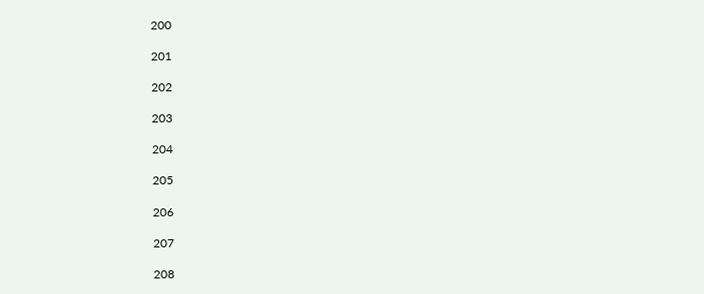200

201

202

203

204

205

206

207

208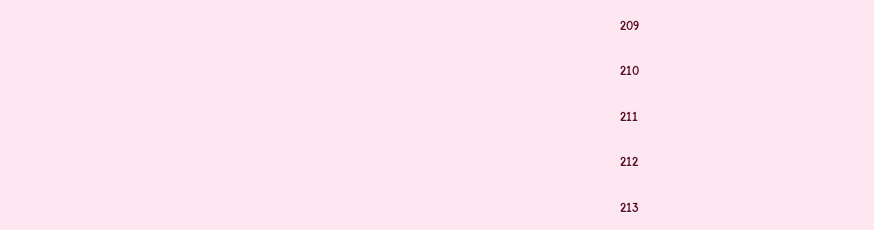209

210

211

212

213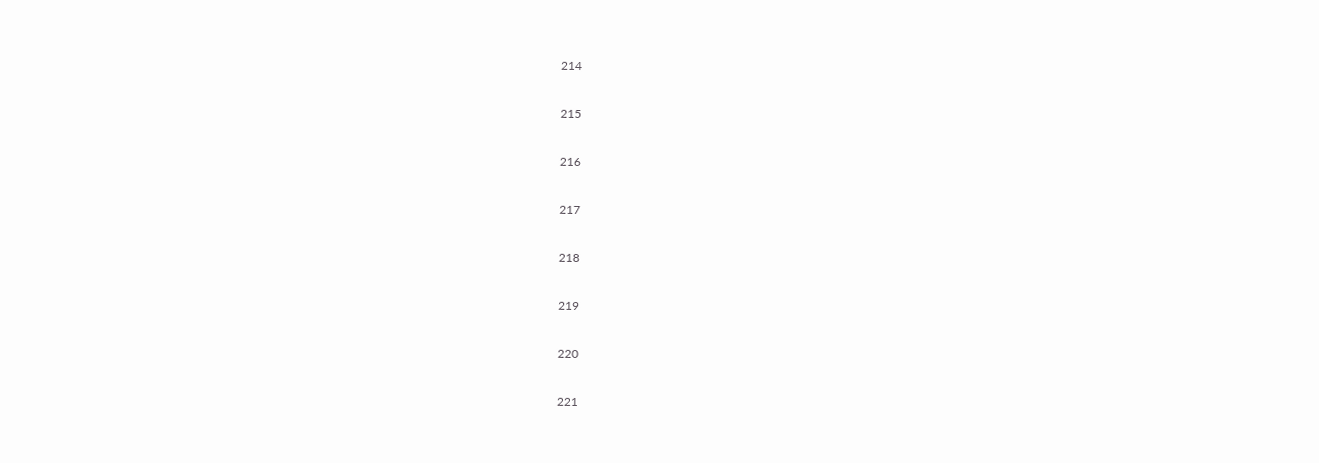214

215

216

217

218

219

220

221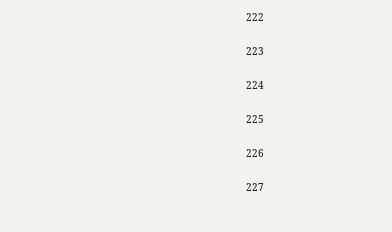222

223

224

225

226

227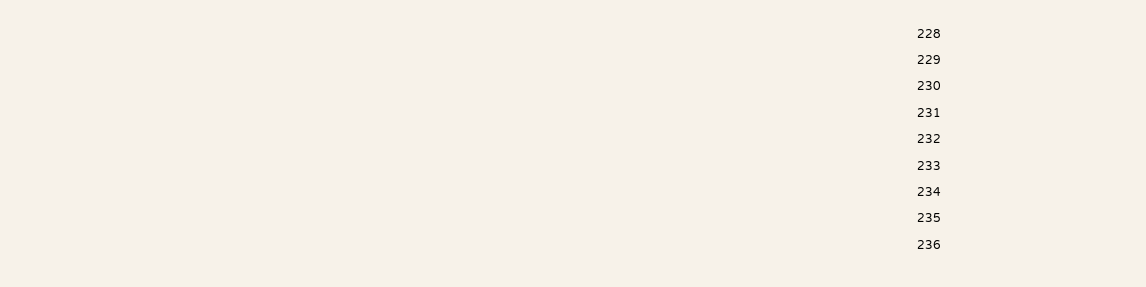228

229

230

231

232

233

234

235

236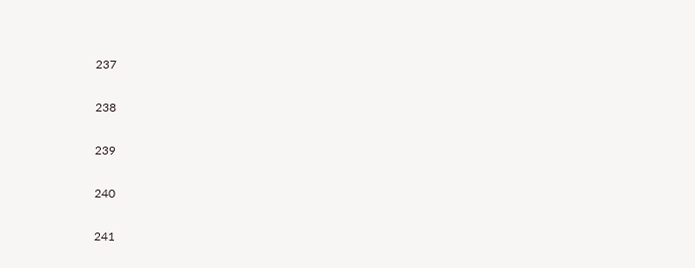237

238

239

240

241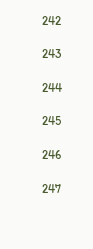242

243

244

245

246

247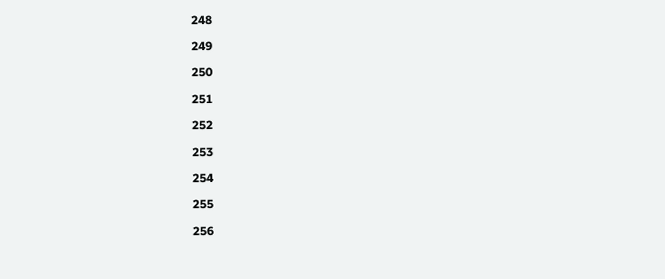248

249

250

251

252

253

254

255

256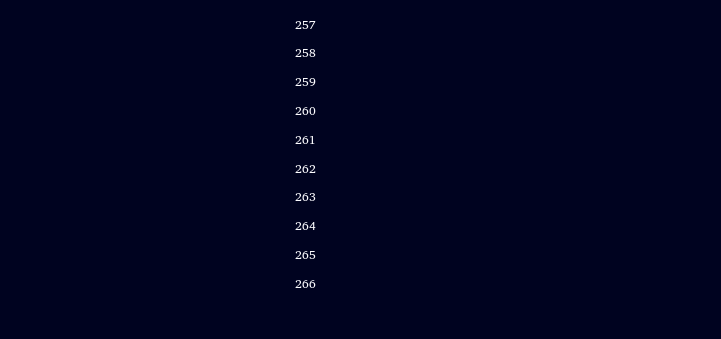257

258

259

260

261

262

263

264

265

266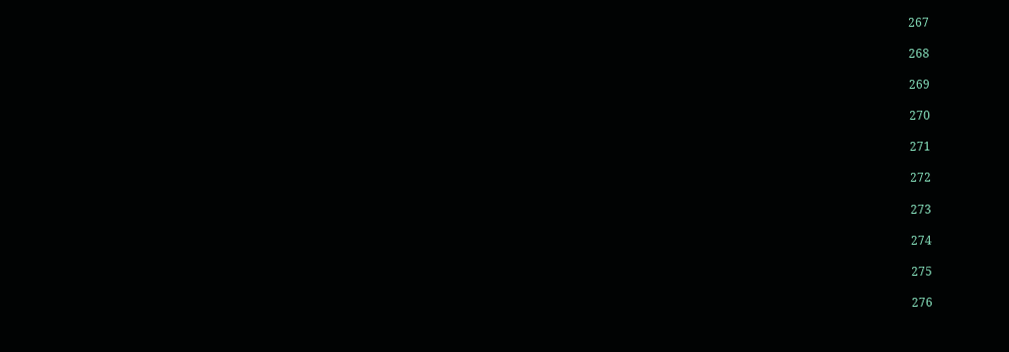267

268

269

270

271

272

273

274

275

276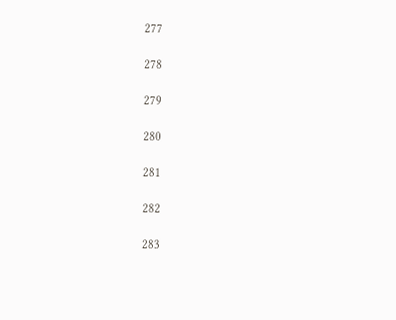277

278

279

280

281

282

283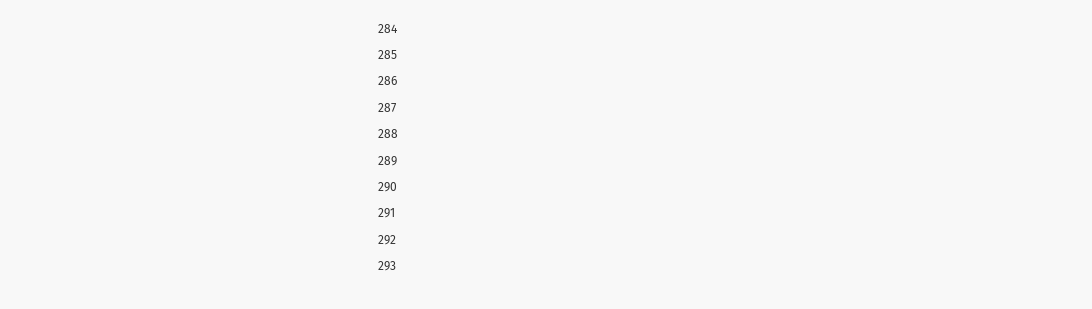284

285

286

287

288

289

290

291

292

293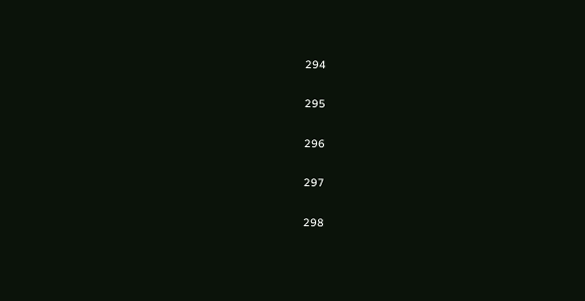294

295

296

297

298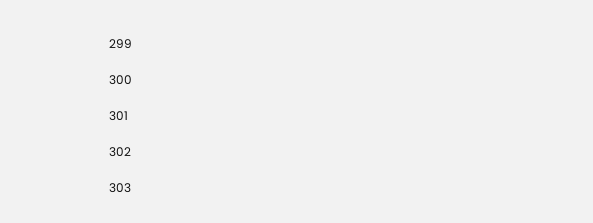299

300

301

302

303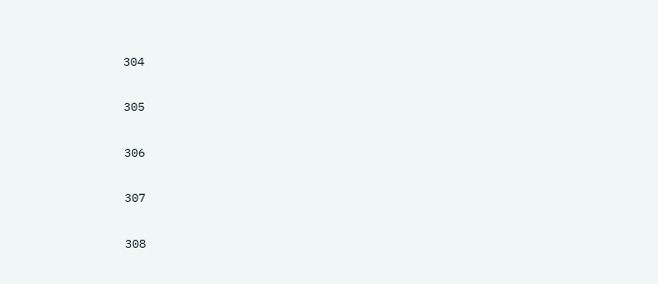304

305

306

307

308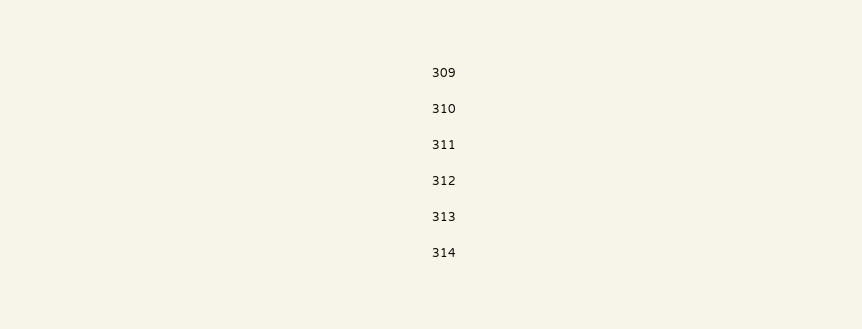309

310

311

312

313

314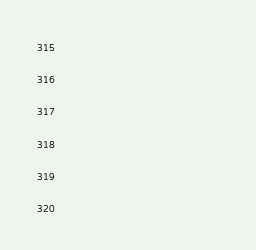315

316

317

318

319

320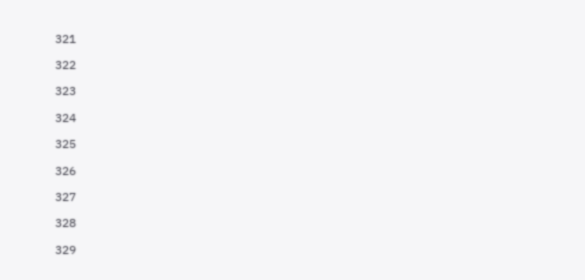321

322

323

324

325

326

327

328

329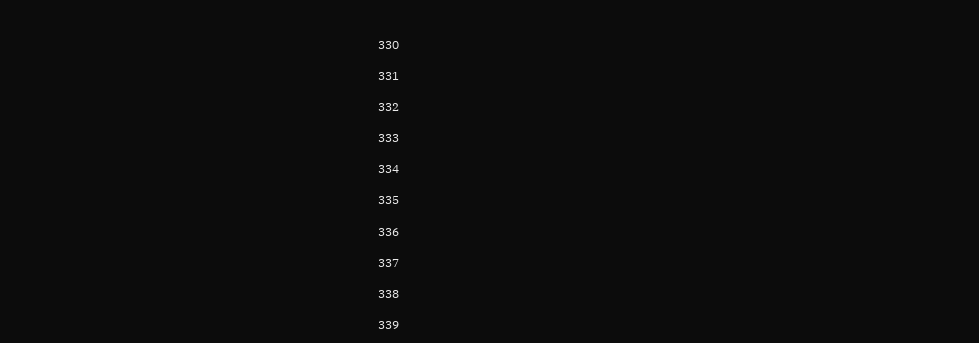330

331

332

333

334

335

336

337

338

339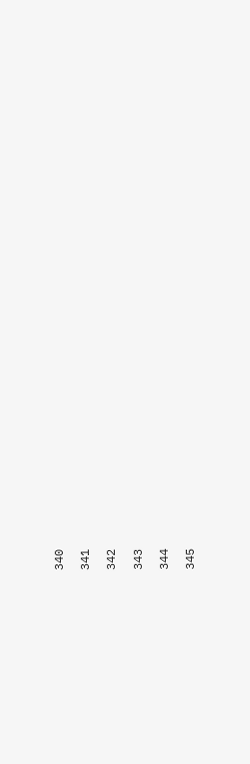340

341

342

343

344

345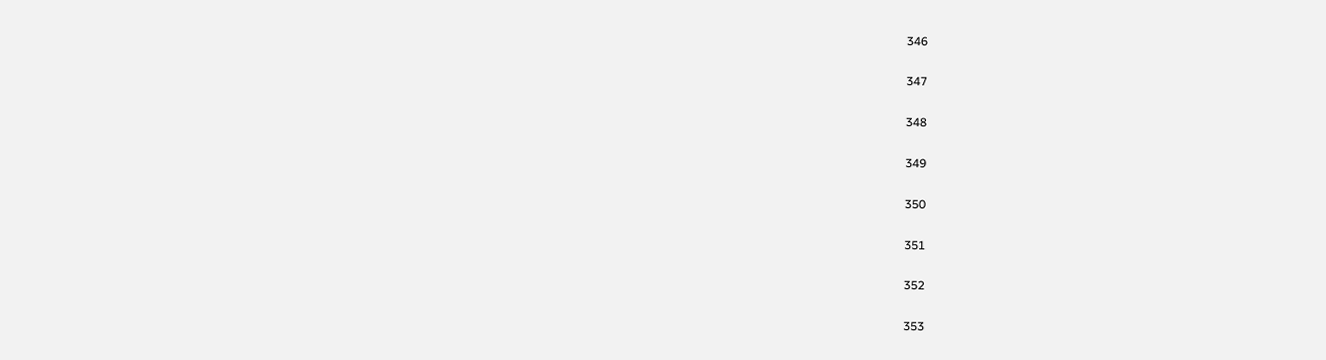346

347

348

349

350

351

352

353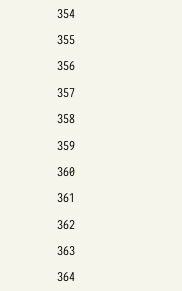354

355

356

357

358

359

360

361

362

363

364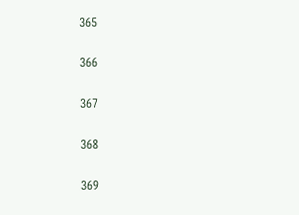365

366

367

368

369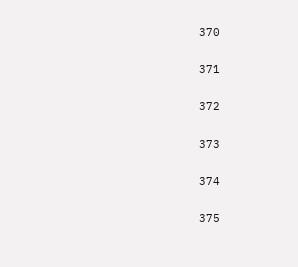370

371

372

373

374

375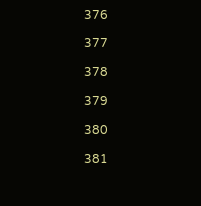376

377

378

379

380

381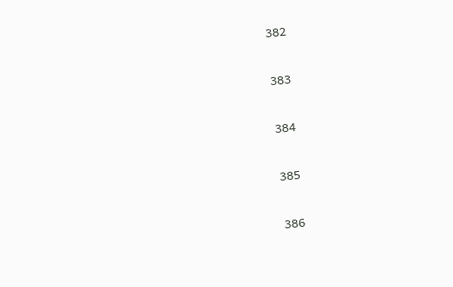382

383

384

385

386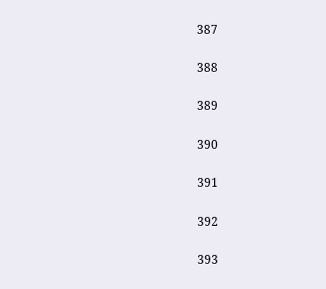387

388

389

390

391

392

393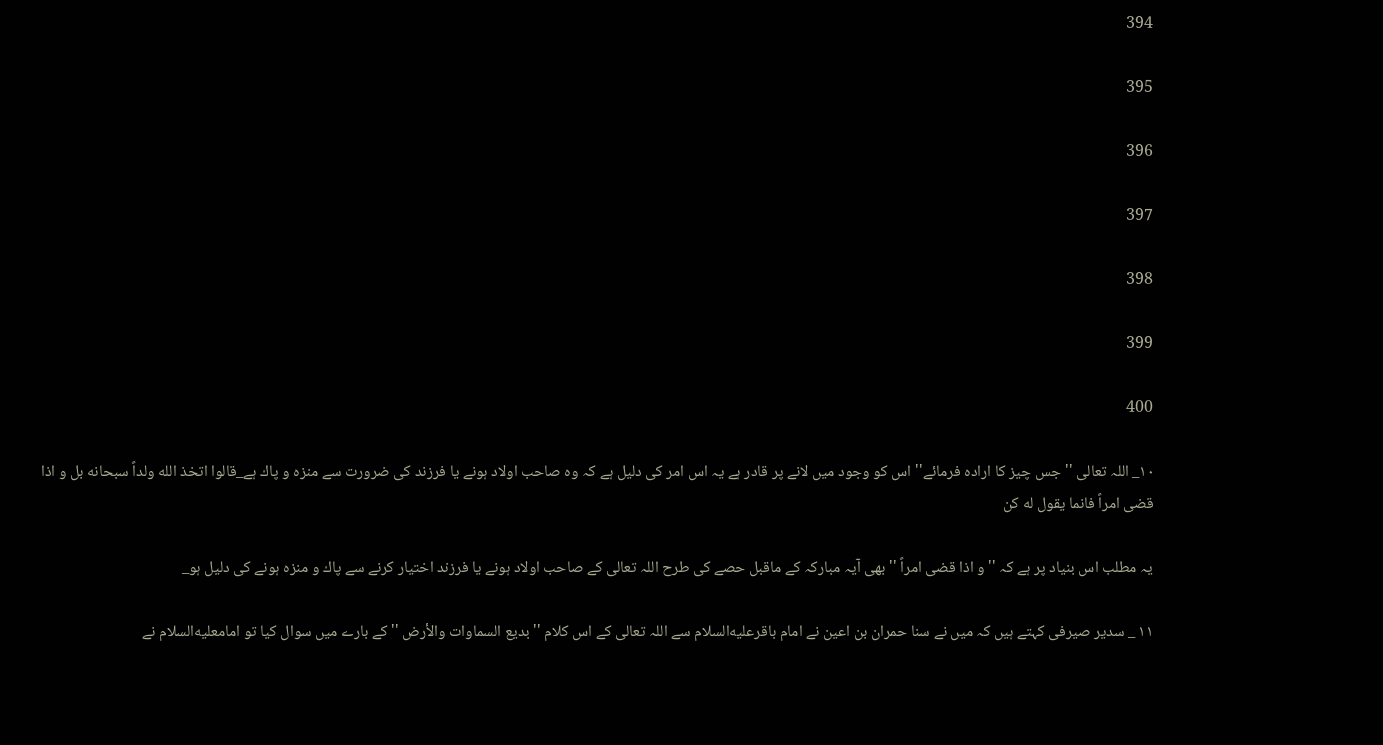394

395

396

397

398

399

400

۱۰_ اللہ تعالى '' جس چيز كا ارادہ فرمائے'' اس كو وجود ميں لانے پر قادر ہے يہ اس امر كى دليل ہے كہ وہ صاحب اولاد ہونے يا فرزند كى ضرورت سے منزہ و پاك ہے_قالوا اتخذ الله ولداً سبحانه بل و اذا قضى امراً فانما يقول له كن

يہ مطلب اس بنياد پر ہے كہ '' و اذا قضى امراً '' بھى آيہ مباركہ كے ماقبل حصے كى طرح اللہ تعالى كے صاحب اولاد ہونے يا فرزند اختيار كرنے سے پاك و منزہ ہونے كى دليل ہو_

۱۱ _ سدير صيرفى كہتے ہيں كہ ميں نے سنا حمران بن اعين نے امام باقرعليه‌السلام سے اللہ تعالى كے اس كلام ''بديع السماوات والأرض '' كے بارے ميں سوال كيا تو امامعليه‌السلام نے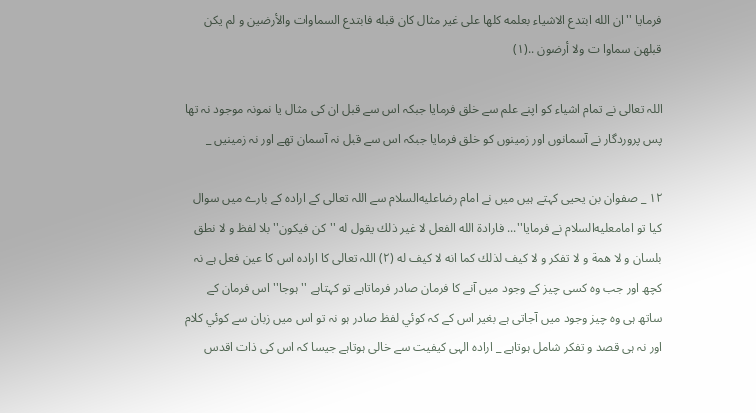فرمايا ''ان الله ابتدع الاشياء بعلمه كلها على غير مثال كان قبله فابتدع السماوات والأرضين و لم يكن قبلهن سماوا ت ولا أرضون ..(۱)

اللہ تعالى نے تمام اشياء كو اپنے علم سے خلق فرمايا جبكہ اس سے قبل ان كى مثال يا نمونہ موجود نہ تھا پس پروردگار نے آسمانوں اور زمينوں كو خلق فرمايا جبكہ اس سے قبل نہ آسمان تھے اور نہ زمينيں _

۱۲ _ صفوان بن يحيى كہتے ہيں ميں نے امام رضاعليه‌السلام سے اللہ تعالى كے ارادہ كے بارے ميں سوال كيا تو امامعليه‌السلام نے فرمايا''... فارادة الله الفعل لا غير ذلك يقول له ''كن فيكون'' بلا لفظ و لا نطق بلسان و لا همة و لا تفكر و لا كيف لذلك كما انه لا كيف له (۲) اللہ تعالى كا ارادہ اس كا عين فعل ہے نہ كچھ اور جب وہ كسى چيز كے وجود ميں آنے كا فرمان صادر فرماتاہے تو كہتاہے '' ہوجا'' اس فرمان كے ساتھ ہى وہ چيز وجود ميں آجاتى ہے بغير اس كے كہ كوئي لفظ صادر ہو نہ تو اس ميں زبان سے كوئي كلام اور نہ ہى قصد و تفكر شامل ہوتاہے _ ارادہ الہى كيفيت سے خالى ہوتاہے جيسا كہ اس كى ذات اقدس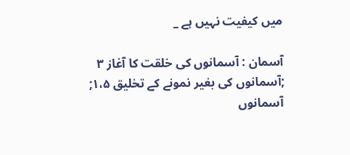ميں كيفيت نہيں ہے _

آسمان : آسمانوں كى خلقت كا آغاز ۳ ;آسمانوں كى بغير نمونے كے تخليق ۱،۵; آسمانوں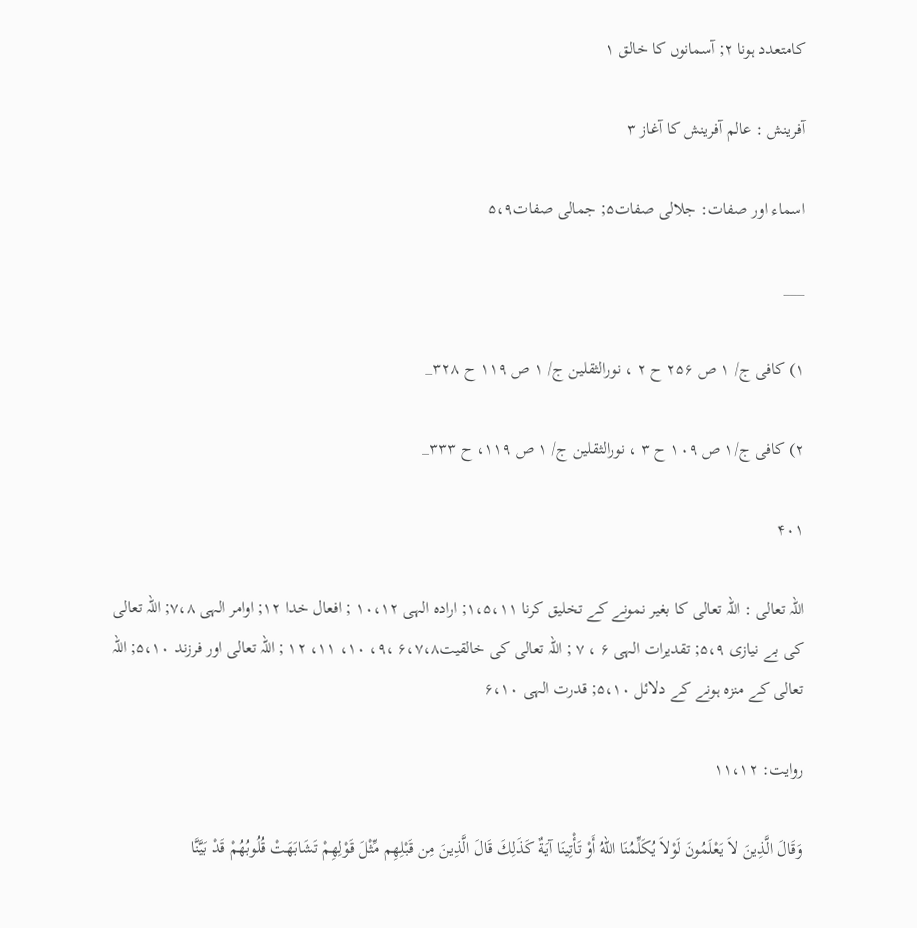كامتعدد ہونا ۲; آسمانوں كا خالق ۱

آفرينش : عالم آفرينش كا آغاز ۳

اسماء اور صفات: جلالى صفات۵; جمالى صفات۵،۹

___

۱) كافى ج/ ۱ ص ۲۵۶ ح ۲ ، نورالثقلين ج/ ۱ ص ۱۱۹ ح ۳۲۸_

۲) كافى ج/۱ ص ۱۰۹ ح ۳ ، نورالثقلين ج/ ۱ ص ۱۱۹، ح ۳۳۳_

۴۰۱

اللہ تعالى : اللہ تعالى كا بغير نمونے كے تخليق كرنا ۱،۵،۱۱; ارادہ الہى ۱۰،۱۲ ; افعال خدا ۱۲; اوامر الہى ۷،۸; اللہ تعالى كى بے نيازى ۵،۹; تقديرات الہى ۶ ، ۷ ; اللہ تعالى كى خالقيت۶،۷،۸ ،۹، ۱۰، ۱۱، ۱۲ ; اللہ تعالى اور فرزند ۵،۱۰; اللہ تعالى كے منزہ ہونے كے دلائل ۵،۱۰; قدرت الہى ۶،۱۰

روايت: ۱۱،۱۲

وَقَالَ الَّذِينَ لاَ يَعْلَمُونَ لَوْلاَ يُكَلِّمُنَا اللّهُ أَوْ تَأْتِينَا آيَةٌ كَذَلِكَ قَالَ الَّذِينَ مِن قَبْلِهِم مِّثْلَ قَوْلِهِمْ تَشَابَهَتْ قُلُوبُهُمْ قَدْ بَيَّنَّا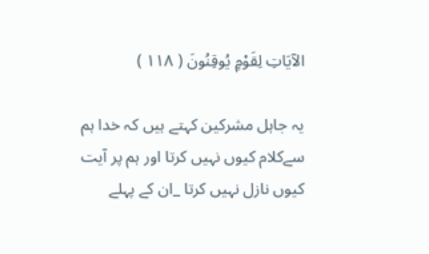الآيَاتِ لِقَوْمٍ يُوقِنُونَ ( ۱۱۸ )

يہ جاہل مشركين كہتے ہيں كہ خدا ہم سےكلام كيوں نہيں كرتا اور ہم پر آيت كيوں نازل نہيں كرتا _ان كے پہلے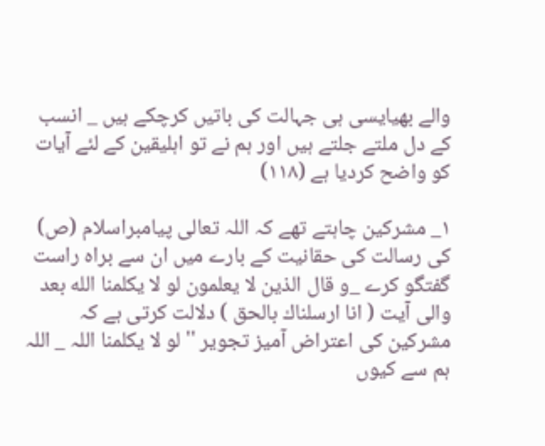والے بھيايسى ہى جہالت كى باتيں كرچكے ہيں _ انسب كے دل ملتے جلتے ہيں اور ہم نے تو اہليقين كے لئے آيات كو واضح كرديا ہے (۱۱۸)

۱_ مشركين چاہتے تھے كہ اللہ تعالى پيامبراسلام (ص) كى رسالت كى حقانيت كے بارے ميں ان سے براہ راست گفتگو كرے _و قال الذين لا يعلمون لو لا يكلمنا الله بعد والى آيت ( انا ارسلناك بالحق ) دلالت كرتى ہے كہ مشركين كى اعتراض آميز تجوير '' لو لا يكلمنا اللہ _ اللہ ہم سے كيوں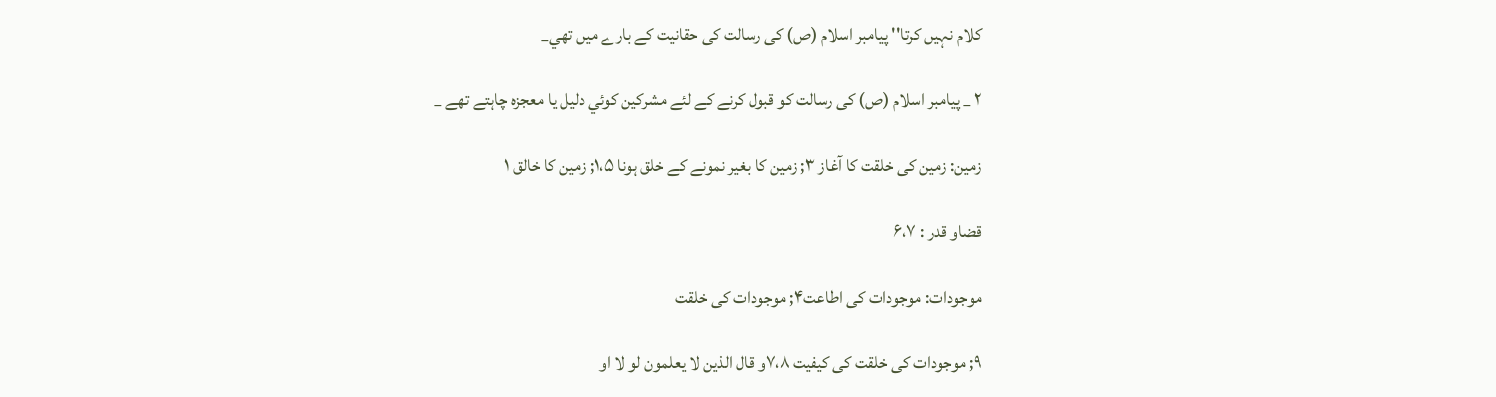كلام نہيں كرتا'' پيامبر اسلام (ص) كى رسالت كى حقانيت كے بارے ميں تھي_

۲ _ پيامبر اسلام (ص) كى رسالت كو قبول كرنے كے لئے مشركين كوئي دليل يا معجزہ چاہتے تھے _

زمين: زمين كى خلقت كا آغاز ۳; زمين كا بغير نمونے كے خلق ہونا ۱،۵; زمين كا خالق ۱

قضاو قدر : ۶،۷

موجودات: موجودات كى اطاعت۴; موجودات كى خلقت

۹; موجودات كى خلقت كى كيفيت ۷،۸و قال الذين لا يعلمون لو لا او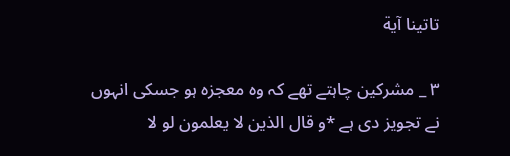تاتينا آية

۳ _ مشركين چاہتے تھے كہ وہ معجزہ ہو جسكى انہوں نے تجويز دى ہے *و قال الذين لا يعلمون لو لا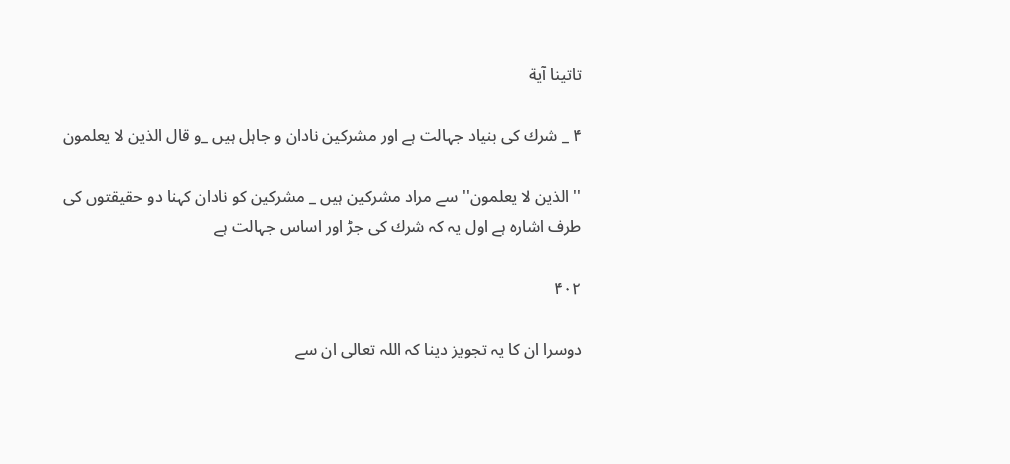تاتينا آية

۴ _ شرك كى بنياد جہالت ہے اور مشركين نادان و جاہل ہيں _و قال الذين لا يعلمون

'' الذين لا يعلمون'' سے مراد مشركين ہيں _ مشركين كو نادان كہنا دو حقيقتوں كى طرف اشارہ ہے اول يہ كہ شرك كى جڑ اور اساس جہالت ہے

۴۰۲

دوسرا ان كا يہ تجويز دينا كہ اللہ تعالى ان سے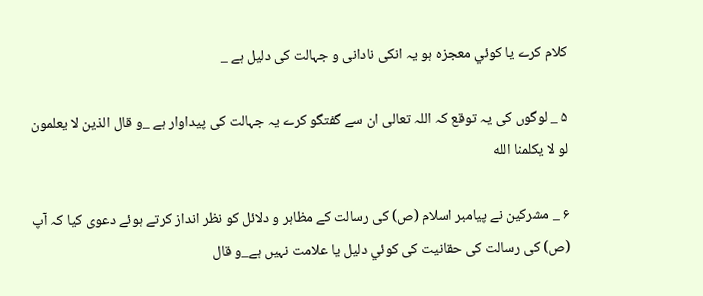كلام كرے يا كوئي معجزہ ہو يہ انكى نادانى و جہالت كى دليل ہے _

۵ _ لوگوں كى يہ توقع كہ اللہ تعالى ان سے گفتگو كرے يہ جہالت كى پيداوار ہے _و قال الذين لا يعلمون لو لا يكلمنا الله

۶ _ مشركين نے پيامبر اسلام (ص) كى رسالت كے مظاہر و دلائل كو نظر انداز كرتے ہوئے دعوى كيا كہ آپ (ص) كى رسالت كى حقانيت كى كوئي دليل يا علامت نہيں ہے_و قال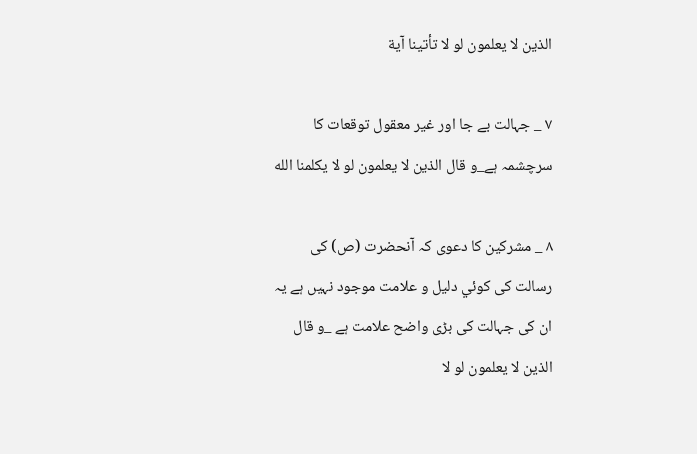الذين لا يعلمون لو لا تأتينا آية

۷ _ جہالت بے جا اور غير معقول توقعات كا سرچشمہ ہے_و قال الذين لا يعلمون لو لا يكلمنا الله

۸ _ مشركين كا دعوى كہ آنحضرت (ص) كى رسالت كى كوئي دليل و علامت موجود نہيں ہے يہ ان كى جہالت كى بڑى واضح علامت ہے _و قال الذين لا يعلمون لو لا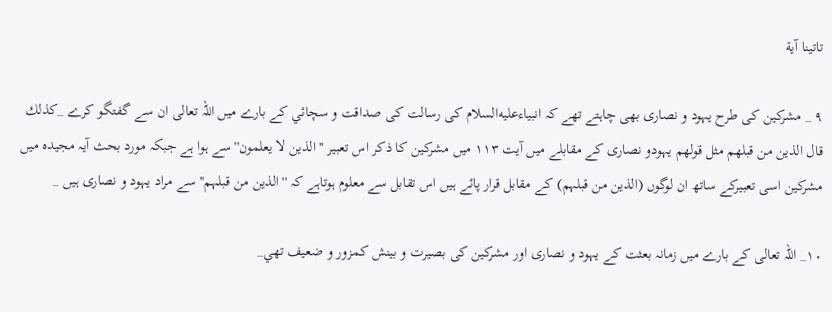تاتينا آية

۹ _ مشركين كى طرح يہود و نصارى بھى چاہتے تھے كہ انبياءعليه‌السلام كى رسالت كى صداقت و سچائي كے بارے ميں اللہ تعالى ان سے گفتگو كرے _كذلك قال الذين من قبلهم مثل قولهم يہودو نصارى كے مقابلے ميں آيت ۱۱۳ ميں مشركين كا ذكر اس تعبير ''الذين لا يعلمون'' سے ہوا ہے جبكہ مورد بحث آيہ مجيدہ ميں مشركين اسى تعبيركے ساتھ ان لوگوں (الذين من قبلہم) كے مقابل قرار پائے ہيں اس تقابل سے معلوم ہوتاہے كہ ''الذين من قبلہم'' سے مراد يہود و نصارى ہيں _

۱۰_ اللہ تعالى كے بارے ميں زمانہ بعثت كے يہود و نصارى اور مشركين كى بصيرت و بينش كمزور و ضعيف تھي_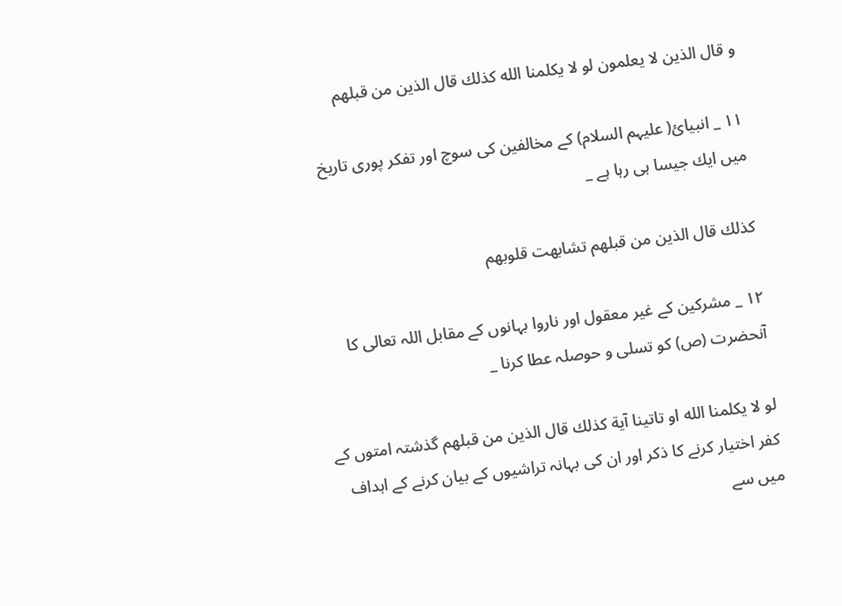و قال الذين لا يعلمون لو لا يكلمنا الله كذلك قال الذين من قبلهم

۱۱ _ انبيائ( عليہم السلام) كے مخالفين كى سوچ اور تفكر پورى تاريخ ميں ايك جيسا ہى رہا ہے _

كذلك قال الذين من قبلهم تشابهت قلوبهم

۱۲ _ مشركين كے غير معقول اور ناروا بہانوں كے مقابل اللہ تعالى كا آنحضرت (ص) كو تسلى و حوصلہ عطا كرنا _

لو لا يكلمنا الله او تاتينا آية كذلك قال الذين من قبلهم گذشتہ امتوں كے كفر اختيار كرنے كا ذكر اور ان كى بہانہ تراشيوں كے بيان كرنے كے اہداف ميں سے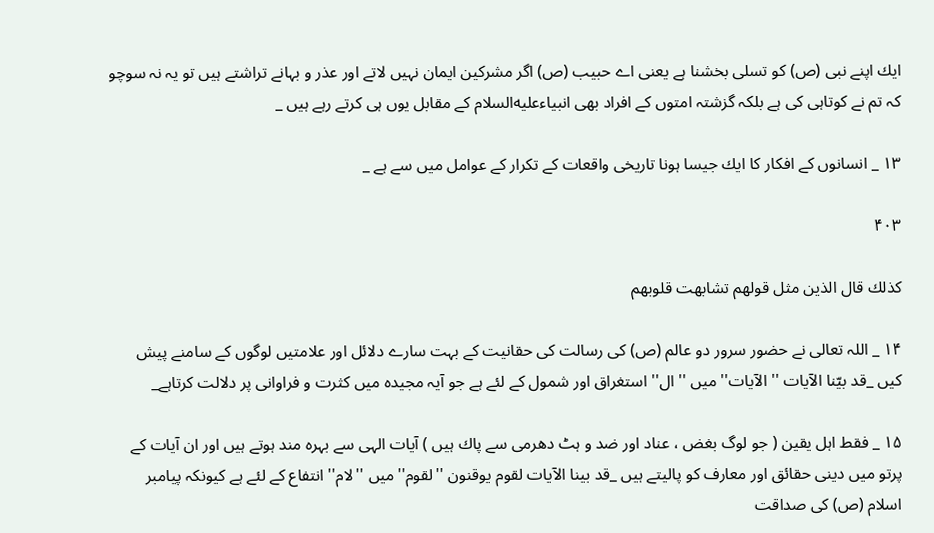ايك اپنے نبى (ص) كو تسلى بخشنا ہے يعنى اے حبيب (ص) اگر مشركين ايمان نہيں لاتے اور عذر و بہانے تراشتے ہيں تو يہ نہ سوچو كہ تم نے كوتاہى كى ہے بلكہ گزشتہ امتوں كے افراد بھى انبياءعليه‌السلام كے مقابل يوں ہى كرتے رہے ہيں _

۱۳ _ انسانوں كے افكار كا ايك جيسا ہونا تاريخى واقعات كے تكرار كے عوامل ميں سے ہے _

۴۰۳

كذلك قال الذين مثل قولهم تشابهت قلوبهم

۱۴ _ اللہ تعالى نے حضور سرور دو عالم (ص) كى رسالت كى حقانيت كے بہت سارے دلائل اور علامتيں لوگوں كے سامنے پيش كيں _قد بيّنا الآيات '' الآيات'' ميں '' ال'' استغراق اور شمول كے لئے ہے جو آيہ مجيدہ ميں كثرت و فراوانى پر دلالت كرتاہے_

۱۵ _ فقط اہل يقين ( جو لوگ بغض ، عناد اور ضد و ہٹ دھرمى سے پاك ہيں ) آيات الہى سے بہرہ مند ہوتے ہيں اور ان آيات كے پرتو ميں دينى حقائق اور معارف كو پاليتے ہيں _قد بينا الآيات لقوم يوقنون ''لقوم''ميں ''لام'' انتفاع كے لئے ہے كيونكہ پيامبر اسلام (ص) كى صداقت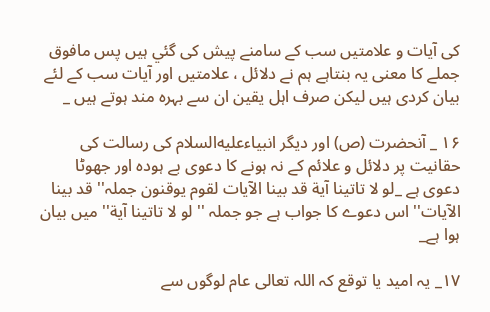كى آيات و علامتيں سب كے سامنے پيش كى گئي ہيں پس مافوق جملے كا معنى يہ بنتاہے ہم نے دلائل ، علامتيں اور آيات سب كے لئے بيان كردى ہيں ليكن صرف اہل يقين ان سے بہرہ مند ہوتے ہيں _

۱۶ _ آنحضرت (ص) اور ديگر انبياءعليه‌السلام كى رسالت كى حقانيت پر دلائل و علائم كے نہ ہونے كا دعوى بے ہودہ اور جھوٹا دعوى ہے _لو لا تاتينا آية قد بينا الآيات لقوم يوقنون جملہ'' قد بينا الآيات'' اس دعوے كا جواب ہے جو جملہ '' لو لا تاتينا آية'' ميں بيان ہوا ہے_

۱۷_ يہ اميد يا توقع كہ اللہ تعالى عام لوگوں سے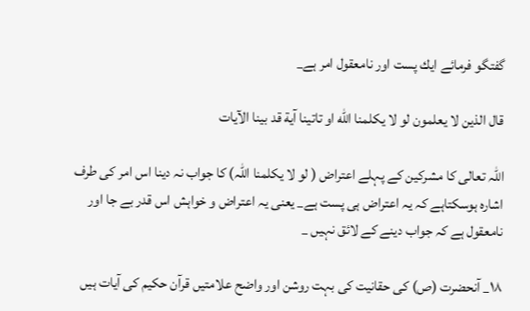گفتگو فرمائے ايك پست اور نامعقول امر ہے_

قال الذين لا يعلمون لو لا يكلمنا الله او تاتينا آية قد بينا الآيات

اللہ تعالى كا مشركين كے پہلے اعتراض ( لو لا يكلمنا اللہ) كا جواب نہ دينا اس امر كى طرف اشارہ ہوسكتاہے كہ يہ اعتراض ہى پست ہے_ يعنى يہ اعتراض و خواہش اس قدر بے جا اور نامعقول ہے كہ جواب دينے كے لائق نہيں _

۱۸_ آنحضرت (ص) كى حقانيت كى بہت روشن اور واضح علامتيں قرآن حكيم كى آيات ہيں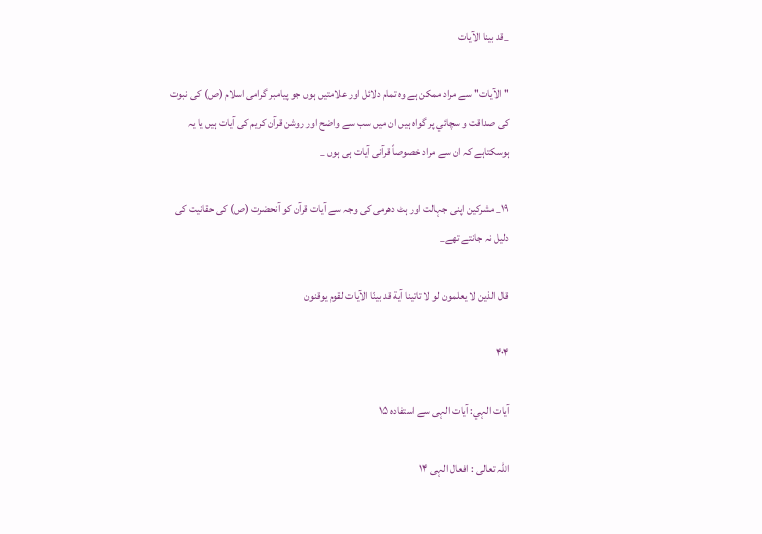_قد بينا الآيات

'' الآيات'' سے مراد ممكن ہے وہ تمام دلائل اور علامتيں ہوں جو پيامبر گرامى اسلام (ص) كى نبوت كى صداقت و سچائي پر گواہ ہيں ان ميں سب سے واضح اور روشن قرآن كريم كى آيات ہيں يا يہ ہوسكتاہے كہ ان سے مراد خصوصاً قرآنى آيات ہى ہوں _

۱۹_ مشركين اپنى جہالت اور ہٹ دھرمى كى وجہ سے آيات قرآن كو آنحضرت (ص) كى حقانيت كى دليل نہ جانتے تھے_

قال الذين لا يعلمون لو لا تاتينا آية قد بينّا الآيات لقوم يوقنون

۴۰۴

آيات الہي: آيات الہى سے استفادہ ۱۵

اللہ تعالى : افعال الہى ۱۴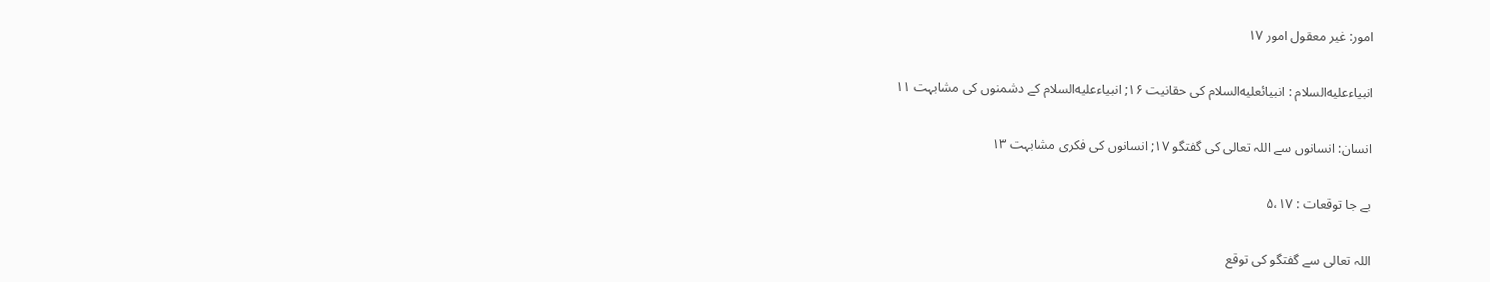امور: غير معقول امور ۱۷

انبياءعليه‌السلام : انبيائعليه‌السلام كى حقانيت ۱۶; انبياءعليه‌السلام كے دشمنوں كى مشابہت ۱۱

انسان: انسانوں سے اللہ تعالى كى گفتگو ۱۷; انسانوں كى فكرى مشابہت ۱۳

بے جا توقعات : ۵،۱۷

اللہ تعالى سے گفتگو كى توقع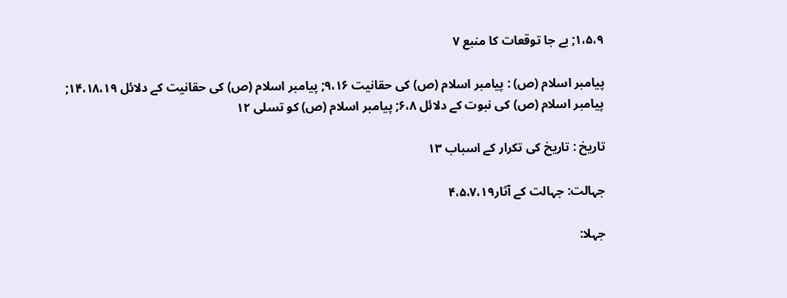۱،۵،۹; بے جا توقعات كا منبع ۷

پيامبر اسلام (ص) : پيامبر اسلام (ص) كى حقانيت ۹،۱۶; پيامبر اسلام (ص) كى حقانيت كے دلائل ۱۴،۱۸،۱۹; پيامبر اسلام (ص) كى نبوت كے دلائل ۶،۸; پيامبر اسلام (ص) كو تسلى ۱۲

تاريخ : تاريخ كى تكرار كے اسباب ۱۳

جہالت: جہالت كے آثار۴،۵،۷،۱۹

جہلا: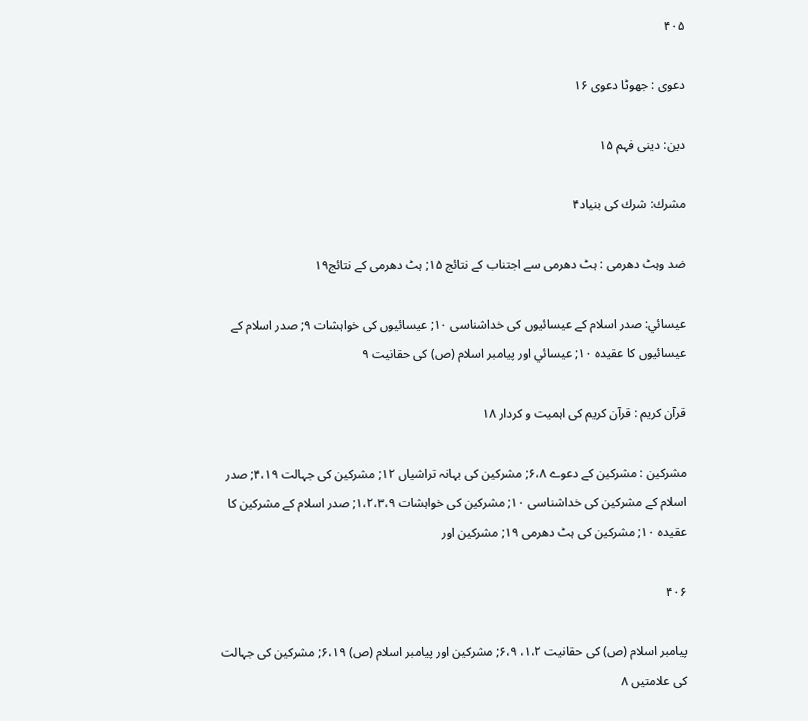۴۰۵

دعوى : جھوٹا دعوى ۱۶

دين: دينى فہم ۱۵

مشرك: شرك كى بنياد۴

ضد وہٹ دھرمى : ہٹ دھرمى سے اجتناب كے نتائج ۱۵; ہٹ دھرمى كے نتائج۱۹

عيسائي: صدر اسلام كے عيسائيوں كى خداشناسى ۱۰; عيسائيوں كى خواہشات ۹; صدر اسلام كے عيسائيوں كا عقيدہ ۱۰; عيسائي اور پيامبر اسلام (ص) كى حقانيت ۹

قرآن كريم : قرآن كريم كى اہميت و كردار ۱۸

مشركين : مشركين كے دعوے ۶،۸; مشركين كى بہانہ تراشياں ۱۲; مشركين كى جہالت ۴،۱۹; صدر اسلام كے مشركين كى خداشناسى ۱۰; مشركين كى خواہشات ۱،۲،۳،۹; صدر اسلام كے مشركين كا عقيدہ ۱۰; مشركين كى ہٹ دھرمى ۱۹; مشركين اور

۴۰۶

پيامبر اسلام (ص) كى حقانيت ۱،۲، ۶،۹; مشركين اور پيامبر اسلام (ص) ۶،۱۹; مشركين كى جہالت كى علامتيں ۸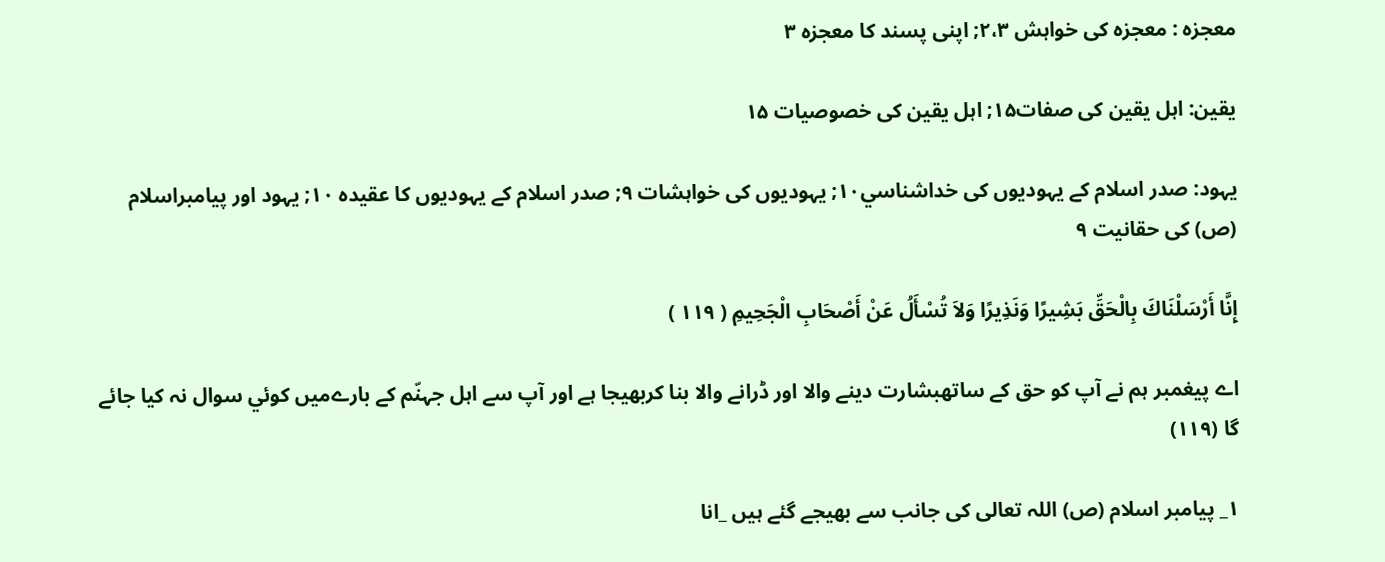معجزہ : معجزہ كى خواہش ۲،۳; اپنى پسند كا معجزہ ۳

يقين: اہل يقين كى صفات۱۵; اہل يقين كى خصوصيات ۱۵

يہود: صدر اسلام كے يہوديوں كى خداشناسي۱۰; يہوديوں كى خواہشات ۹; صدر اسلام كے يہوديوں كا عقيدہ ۱۰; يہود اور پيامبراسلام (ص) كى حقانيت ۹

إِنَّا أَرْسَلْنَاكَ بِالْحَقِّ بَشِيرًا وَنَذِيرًا وَلاَ تُسْأَلُ عَنْ أَصْحَابِ الْجَحِيمِ ( ۱۱۹ )

اے پيغمبر ہم نے آپ كو حق كے ساتھبشارت دينے والا اور ڈرانے والا بنا كربھيجا ہے اور آپ سے اہل جہنّم كے بارےميں كوئي سوال نہ كيا جائے گا (۱۱۹)

۱_ پيامبر اسلام (ص) اللہ تعالى كى جانب سے بھيجے گئے ہيں _انا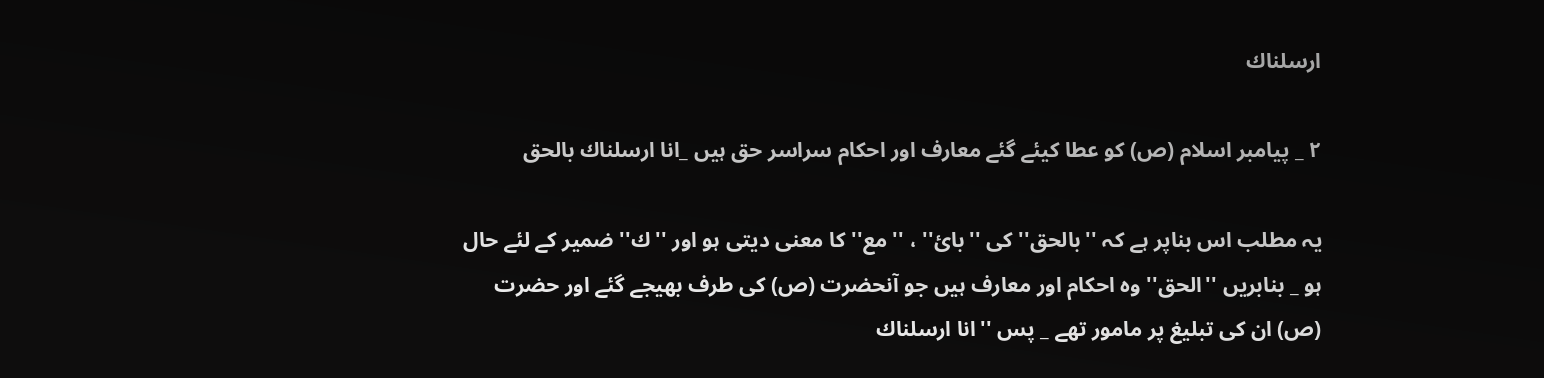ارسلناك

۲ _ پيامبر اسلام (ص) كو عطا كيئے گئے معارف اور احكام سراسر حق ہيں _انا ارسلناك بالحق

يہ مطلب اس بناپر ہے كہ ''بالحق'' كى ''بائ'' ، '' مع'' كا معنى ديتى ہو اور ''ك'' ضمير كے لئے حال ہو _ بنابريں ''الحق'' وہ احكام اور معارف ہيں جو آنحضرت (ص) كى طرف بھيجے گئے اور حضرت (ص) ان كى تبليغ پر مامور تھے _ پس ''انا ارسلناك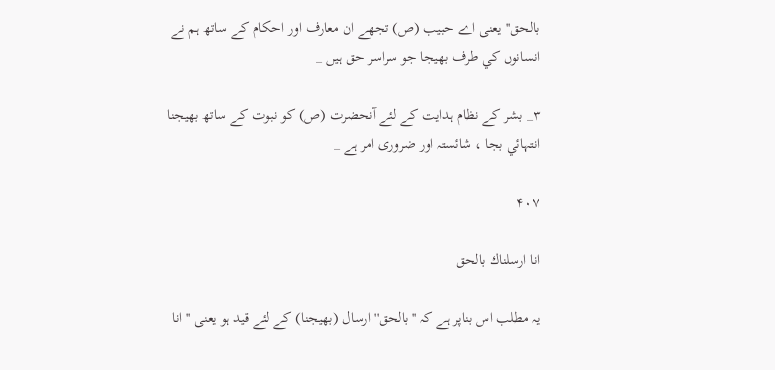بالحق'' يعنى اے حبيب (ص) تجھے ان معارف اور احكام كے ساتھ ہم نے انسانوں كي طرف بھيجا جو سراسر حق ہيں _

۳_ بشر كے نظام ہدايت كے لئے آنحضرت (ص) كو نبوت كے ساتھ بھيجنا انتہائي بجا ، شائستہ اور ضرورى امر ہے _

۴۰۷

انا ارسلناك بالحق

يہ مطلب اس بناپر ہے كہ ''بالحق'' ارسال (بھيجنا) كے لئے قيد ہو يعنى '' انا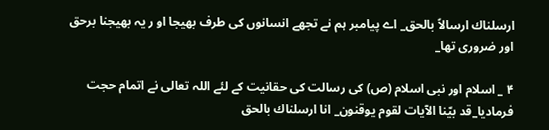ارسلناك ارسالاً بالحق_ اے پيامبر ہم نے تجھے انسانوں كى طرف بھيجا او ر يہ بھيجنا برحق اور ضرورى تھا_

۴ _ اسلام اور نبى اسلام (ص) كى رسالت كى حقانيت كے لئے اللہ تعالى نے اتمام حجت فرماديا_قد بيّنا الآيات لقوم يوقنون_ انا ارسلناك بالحق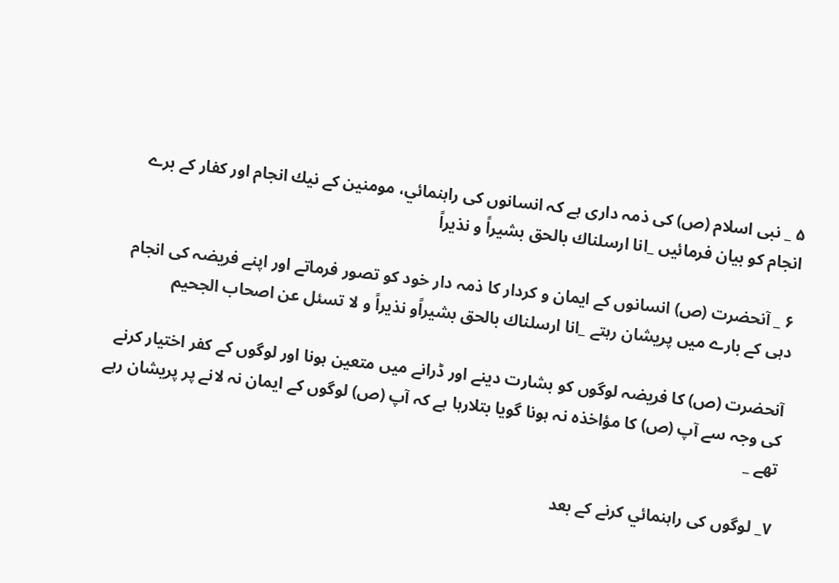۵ _ نبى اسلام (ص) كى ذمہ دارى ہے كہ انسانوں كى راہنمائي، مومنين كے نيك انجام اور كفار كے برے انجام كو بيان فرمائيں _انا ارسلناك بالحق بشيراً و نذيراً

۶ _ آنحضرت (ص) انسانوں كے ايمان و كردار كا ذمہ دار خود كو تصور فرماتے اور اپنے فريضہ كى انجام دہى كے بارے ميں پريشان رہتے _انا ارسلناك بالحق بشيراًو نذيراً و لا تسئل عن اصحاب الجحيم

آنحضرت (ص) كا فريضہ لوگوں كو بشارت دينے اور ڈرانے ميں متعين ہونا اور لوگوں كے كفر اختيار كرنے كى وجہ سے آپ (ص) كا مؤاخذہ نہ ہونا گويا بتلارہا ہے كہ آپ (ص) لوگوں كے ايمان نہ لانے پر پريشان رہے تھے _

۷_ لوگوں كى راہنمائي كرنے كے بعد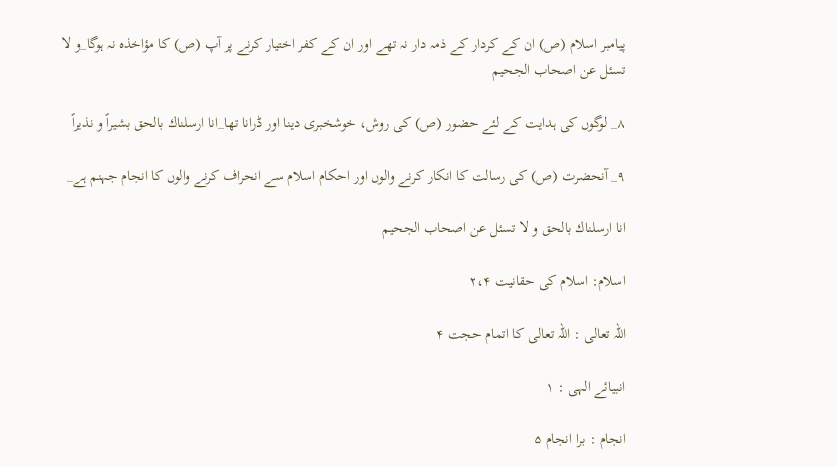پيامبر اسلام (ص) ان كے كردار كے ذمہ دار نہ تھے اور ان كے كفر اختيار كرنے پر آپ (ص) كا مؤاخذہ نہ ہوگا_و لا تسئل عن اصحاب الجحيم

۸_ لوگوں كى ہدايت كے لئے حضور (ص) كى روش، خوشخبرى دينا اور ڈرانا تھا_انا ارسلناك بالحق بشيراً و نذيراً

۹_ آنحضرت (ص) كى رسالت كا انكار كرنے والوں اور احكام اسلام سے انحراف كرنے والوں كا انجام جہنم ہے_

انا ارسلناك بالحق و لا تسئل عن اصحاب الجحيم

اسلام: اسلام كى حقانيت ۲،۴

اللہ تعالى : اللہ تعالى كا اتمام حجت ۴

انبيائے الہى : ۱

انجام : برا انجام ۵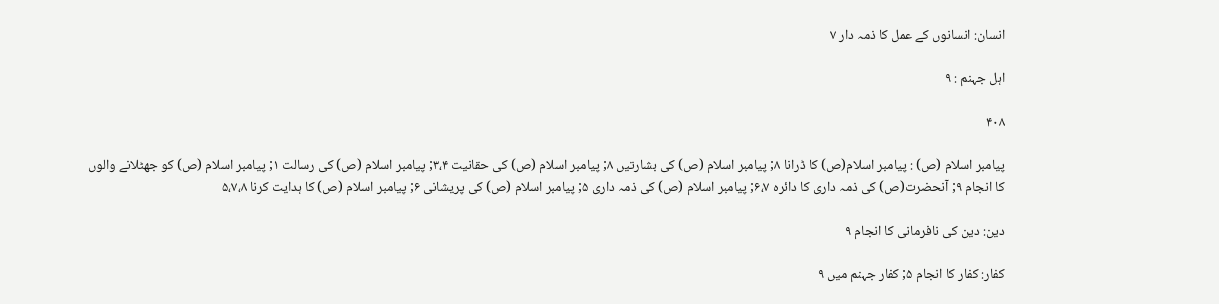انسان: انسانوں كے عمل كا ذمہ دار ۷

اہل جہنم : ۹

۴۰۸

پيامبر اسلام (ص) : پيامبر اسلام(ص) كا ڈرانا ۸; پيامبر اسلام (ص) كى بشارتيں ۸; پيامبر اسلام (ص) كى حقانيت ۳،۴; پيامبر اسلام (ص) كى رسالت ۱; پيامبر اسلام (ص) كو جھٹلانے والوں كا انجام ۹; آنحضرت(ص) كى ذمہ دارى كا دائرہ ۶،۷; پيامبر اسلام (ص) كى ذمہ دارى ۵; پيامبر اسلام (ص) كى پريشانى ۶; پيامبر اسلام (ص) كا ہدايت كرنا ۵،۷،۸

دين: دين كى نافرمانى كا انجام ۹

كفار: كفار كا انجام ۵; كفار جہنم ميں ۹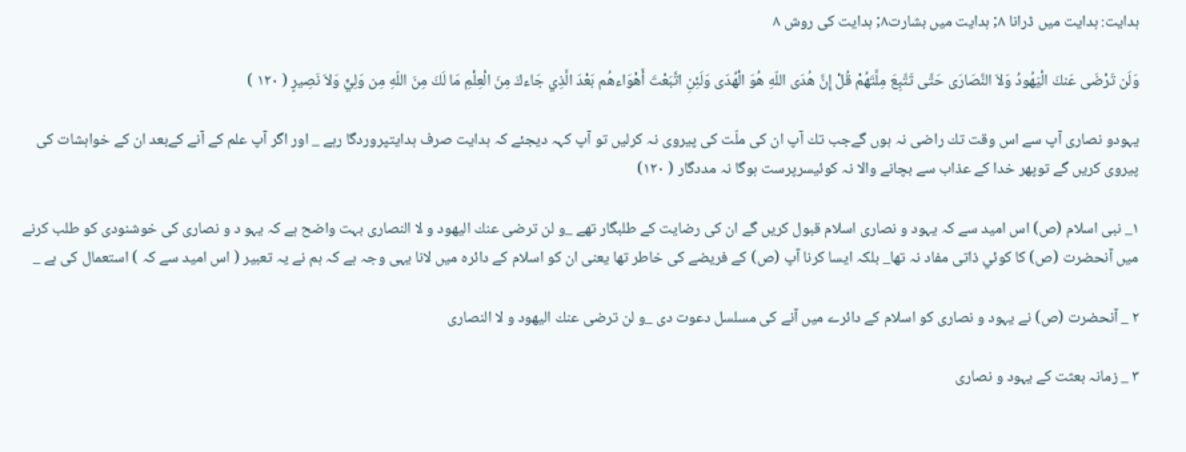ہدايت: ہدايت ميں ڈرانا ۸; ہدايت ميں بشارت۸; ہدايت كى روش ۸

وَلَن تَرْضَى عَنكَ الْيَهُودُ وَلاَ النَّصَارَى حَتَّى تَتَّبِعَ مِلَّتَهُمْ قُلْ إِنَّ هُدَى اللّهِ هُوَ الْهُدَى وَلَئِنِ اتَّبَعْتَ أَهْوَاءهُم بَعْدَ الَّذِي جَاءكَ مِنَ الْعِلْمِ مَا لَكَ مِنَ اللّهِ مِن وَلِيٍّ وَلاَ نَصِيرٍ ( ۱۲۰ )

يہودو نصارى آپ سے اس وقت تك راضى نہ ہوں گےجب تك آپ ان كى ملّت كى پيروى نہ كرليں تو آپ كہہ ديجئے كہ ہدايت صرف ہدايتپروردگا رہے _ اور اگر آپ علم كے آنے كےبعد ان كے خواہشات كى پيروى كريں گے توپھر خدا كے عذاب سے بچانے والا نہ كوئيسرپرست ہوگا نہ مددگار ( ۱۲۰)

۱_ نبى اسلام (ص) اس اميد سے كہ يہود و نصارى اسلام قبول كريں گے ان كى رضايت كے طلبگار تھے _و لن ترضى عنك اليهود و لا النصارى بہت واضح ہے كہ يہو د و نصارى كى خوشنودى كو طلب كرنے ميں آنحضرت (ص) كا كوئي ذاتى مفاد نہ تھا_ بلكہ ايسا كرنا آپ (ص) كے فريضے كى خاطر تھا يعنى ان كو اسلام كے دائرہ ميں لانا يہى وجہ ہے كہ ہم نے يہ تعبير ( اس اميد سے كہ ) استعمال كى ہے _

۲ _ آنحضرت (ص) نے يہود و نصارى كو اسلام كے دائرے ميں آنے كى مسلسل دعوت دى _و لن ترضى عنك اليهود و لا النصارى

۳ _ زمانہ بعثت كے يہود و نصارى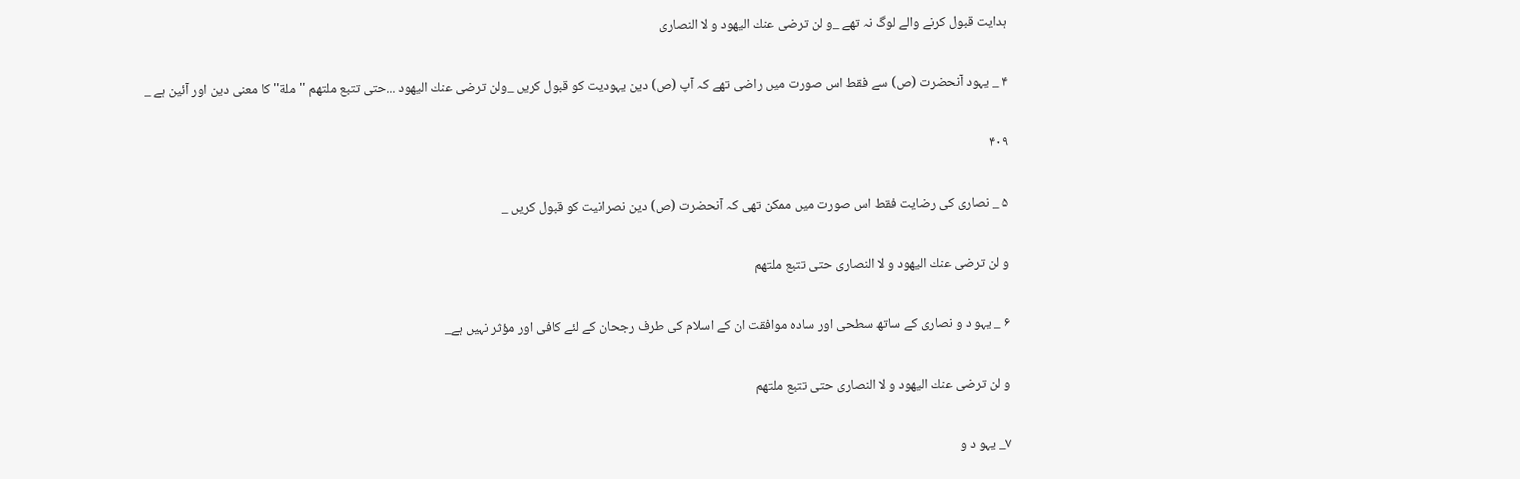ہدايت قبول كرنے والے لوگ نہ تھے _و لن ترضى عنك اليهود و لا النصارى

۴ _ يہود آنحضرت (ص) سے فقط اس صورت ميں راضى تھے كہ آپ (ص) دين يہوديت كو قبول كريں _ولن ترضى عنك اليهود ...حتى تتبع ملتهم ''ملة'' كا معنى دين اور آئين ہے _

۴۰۹

۵ _ نصارى كى رضايت فقط اس صورت ميں ممكن تھى كہ آنحضرت (ص) دين نصرانيت كو قبول كريں _

و لن ترضى عنك اليهود و لا النصارى حتى تتبع ملتهم

۶ _ يہو د و نصارى كے ساتھ سطحى اور سادہ موافقت ان كے اسلام كى طرف رجحان كے لئے كافى اور مؤثر نہيں ہے_

و لن ترضى عنك اليهود و لا النصارى حتى تتبع ملتهم

۷_ يہو د و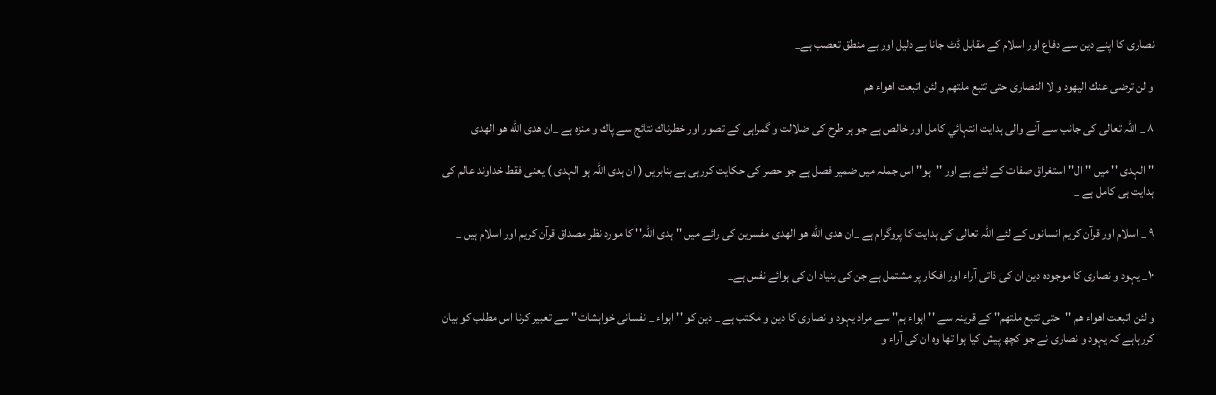نصارى كا اپنے دين سے دفاع اور اسلام كے مقابل ڈٹ جانا بے دليل اور بے منطق تعصب ہے_

و لن ترضى عنك اليهود و لا النصارى حتى تتبع ملتهم و لئن اتبعت اهواء هم

۸ _ اللہ تعالى كى جانب سے آنے والى ہدايت انتہائي كامل اور خالص ہے جو ہر طرح كى ضلالت و گمراہى كے تصور اور خطرناك نتائج سے پاك و منزہ ہے _ان هدى الله هو الهدى

'' الہدى '' ميں '' ال'' استغراق صفات كے لئے ہے اور ''ہو'' اس جملہ ميں ضمير فصل ہے جو حصر كى حكايت كررہى ہے بنابريں ( ان ہدى اللہ ہو الہدى ) يعنى فقط خداوند عالم كى ہدايت ہى كامل ہے _

۹ _ اسلام اور قرآن كريم انسانوں كے لئے اللہ تعالى كى ہدايت كا پروگرام ہے _ان هدى الله هو الهدى مفسرين كى رائے ميں '' ہدى اللہ'' كا مورد نظر مصداق قرآن كريم اور اسلام ہيں _

۱۰_ يہود و نصارى كا موجودہ دين ان كى ذاتى آراء اور افكار پر مشتمل ہے جن كى بنياد ان كى ہوائے نفس ہے_

و لئن اتبعت اهواء هم ''حتى تتبع ملتهم'' كے قرينہ سے '' اہواء ہم'' سے مراد يہود و نصارى كا دين و مكتب ہے _ دين كو '' اہواء _ نفسانى خواہشات'' سے تعبير كرنا اس مطلب كو بيان كررہاہے كہ يہود و نصارى نے جو كچھ پيش كيا ہوا تھا وہ ان كى آراء و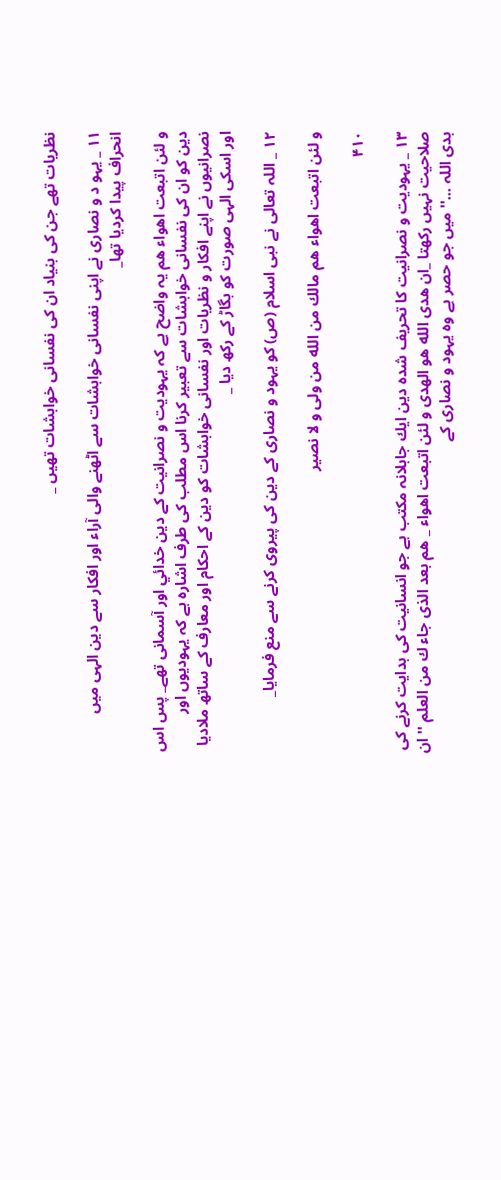نظريات تھے جن كى بنياد ان كى نفسانى خواہشات تھيں _

۱۱ _ يہو د و نصارى نے اپنى نفسانى خواہشات سے اٹھنے والى آراء اور افكار سے دين الہى ميں انحراف پيدا كرديا تھا_

و لئن اتبعت اهواء هم يہ واضح ہے كہ يہوديت و نصرانيت كے دين خدائي اور آسمانى تھے_ پس اس دين كو ان كى نفسانى خواہشات سے تعبير كرنا اس مطلب كى طرف اشارہ ہے كہ يہوديوں اور نصرانيوں نے اپنے افكار و نظريات اور نفسانى خواہشات كو دين كے احكام اور معارف كے ساتھ ملاديا اور اسكى الہى صورت كو بگاڑ كے ركھ ديا _

۱۲ _ اللہ تعالى نے نبى اسلام (ص) كو يہود و نصارى كے دين كى پيروى كرنے سے منع فرمايا_

و لئن اتبعت اهواء هم مالك من الله من ولى و لا نصير

۴۱۰

۱۳ _ يہوديت و نصرانيت كا تحريف شدہ دين ايك جاہلانہ مكتب ہے جو انسانيت كى ہدايت كرنے كى صلاحيت نہيں ركھتا _ان هدى الله هو الهدى و لئن اتبعت اهواء _ هم بعد الذى جاء ك من العلم '' ان ہدى اللہ ...'' ميں جو حصر ہے وہ يہود و نصارى كے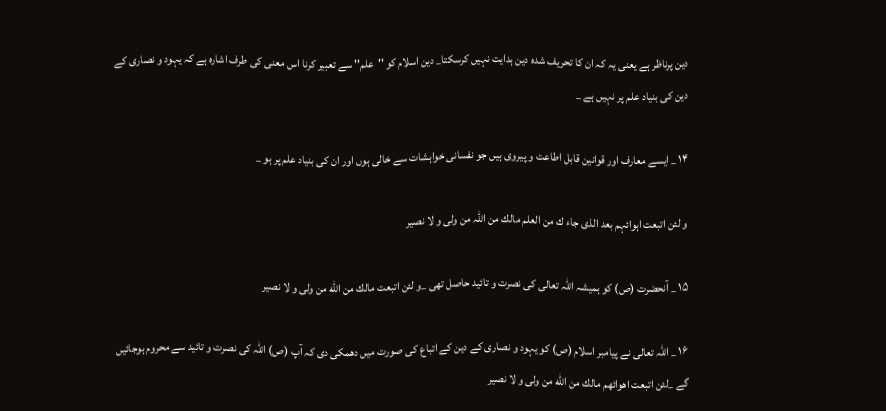دين پرناظر ہے يعنى يہ كہ ان كا تحريف شدہ دين ہدايت نہيں كرسكتا_ دين اسلام كو ''علم'' سے تعبير كرنا اس معنى كى طرف اشارہ ہے كہ يہود و نصارى كے دين كى بنياد علم پر نہيں ہے _

۱۴ _ ايسے معارف اور قوانين قابل اطاعت و پيروى ہيں جو نفسانى خواہشات سے خالى ہوں اور ان كى بنياد علم پر ہو _

و لئن اتبعت اہوائہم بعد الذى جاء ك من العلم مالك من اللہ من ولى و لا نصير

۱۵ _ آنحضرت (ص) كو ہميشہ اللہ تعالى كى نصرت و تائيد حاصل تھى _و لئن اتبعت مالك من الله من ولى و لا نصير

۱۶ _ اللہ تعالى نے پيامبر اسلام (ص) كو يہود و نصارى كے دين كے اتباع كى صورت ميں دھمكى دى كہ آپ (ص) اللہ كى نصرت و تائيد سے محروم ہوجائيں گے _لئن اتبعت اهوائهم مالك من الله من ولى و لا نصير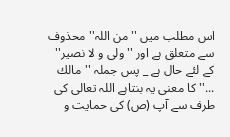اس مطلب ميں ''من اللہ'' محذوف سے متعلق ہے اور ''ولى و لا نصير'' كے لئے حال ہے _ پس جملہ ''مالك ...'' كا معنى يہ بنتاہے اللہ تعالى كى طرف سے آپ (ص) كى حمايت و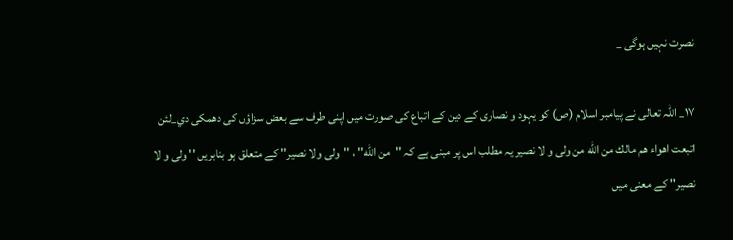نصرت نہيں ہوگى _

۱۷_ اللہ تعالى نے پيامبر اسلام (ص) كو يہود و نصارى كے دين كے اتباع كى صورت ميں اپنى طرف سے بعض سزاؤں كى دھمكى دي_لئن اتبعت اهواء هم مالك من الله من ولى و لا نصير يہ مطلب اس پر مبنى ہے كہ ''من الله'' ، ''ولى ولا نصير'' كے متعلق ہو بنابريں '' ولى و لا نصير'' كے معنى ميں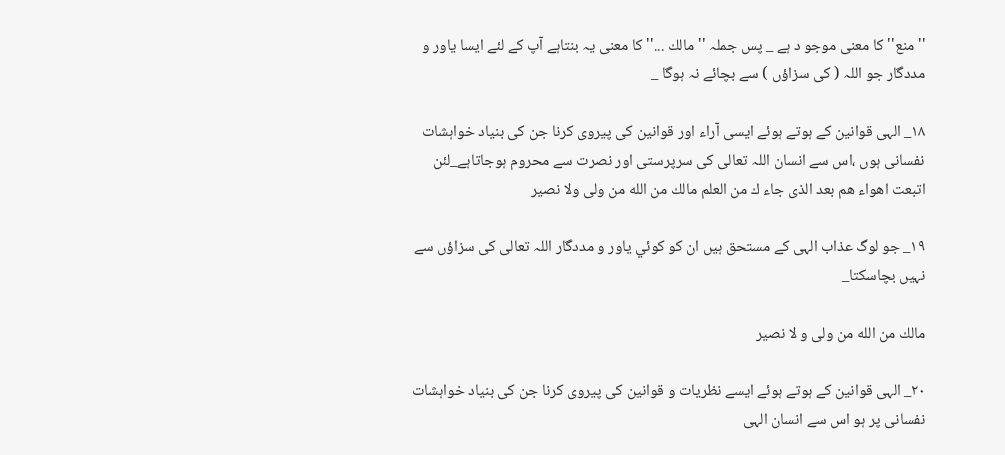''منع'' كا معنى موجو د ہے _ پس جملہ '' مالك ...'' كا معنى يہ بنتاہے آپ كے لئے ايسا ياور و مددگار جو اللہ ( كى سزاؤں ) سے بچائے نہ ہوگا _

۱۸_ الہى قوانين كے ہوتے ہوئے ايسى آراء اور قوانين كى پيروى كرنا جن كى بنياد خواہشات نفسانى ہوں ،اس سے انسان اللہ تعالى كى سرپرستى اور نصرت سے محروم ہوجاتاہے_لئن اتبعت اهواء هم بعد الذى جاء ك من العلم مالك من الله من ولى ولا نصير

۱۹_ جو لوگ عذاب الہى كے مستحق ہيں ان كو كوئي ياور و مددگار اللہ تعالى كى سزاؤں سے نہيں بچاسكتا_

مالك من الله من ولى و لا نصير

۲۰_ الہى قوانين كے ہوتے ہوئے ايسے نظريات و قوانين كى پيروى كرنا جن كى بنياد خواہشات نفسانى پر ہو اس سے انسان الہى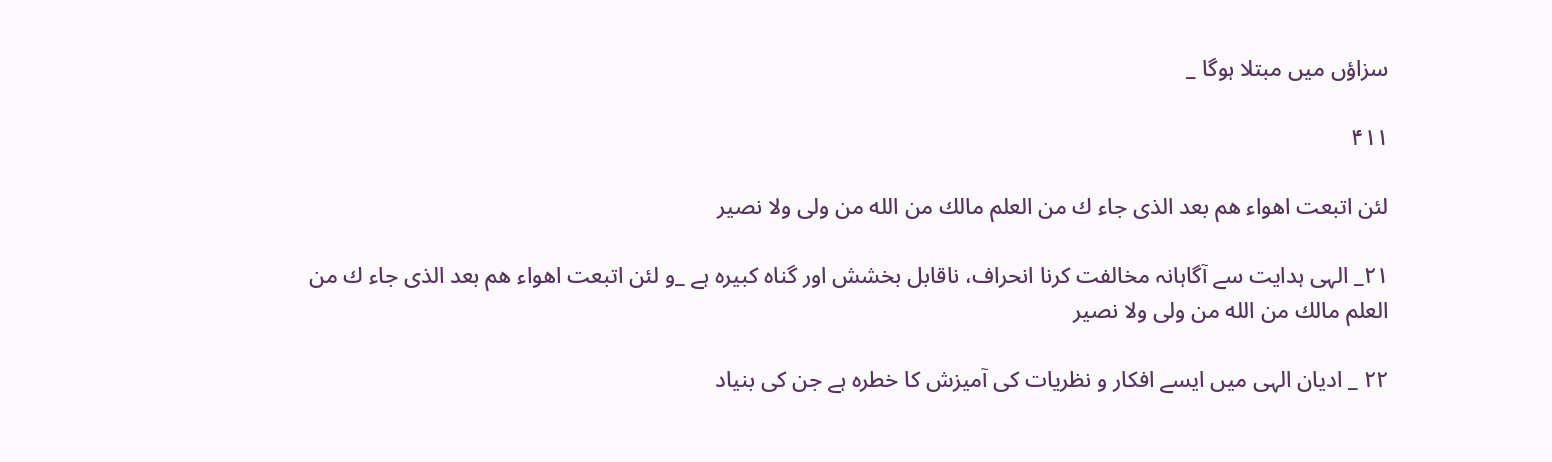سزاؤں ميں مبتلا ہوگا _

۴۱۱

لئن اتبعت اهواء هم بعد الذى جاء ك من العلم مالك من الله من ولى ولا نصير

۲۱_ الہى ہدايت سے آگاہانہ مخالفت كرنا انحراف، ناقابل بخشش اور گناہ كبيرہ ہے _و لئن اتبعت اهواء هم بعد الذى جاء ك من العلم مالك من الله من ولى ولا نصير

۲۲ _ اديان الہى ميں ايسے افكار و نظريات كى آميزش كا خطرہ ہے جن كى بنياد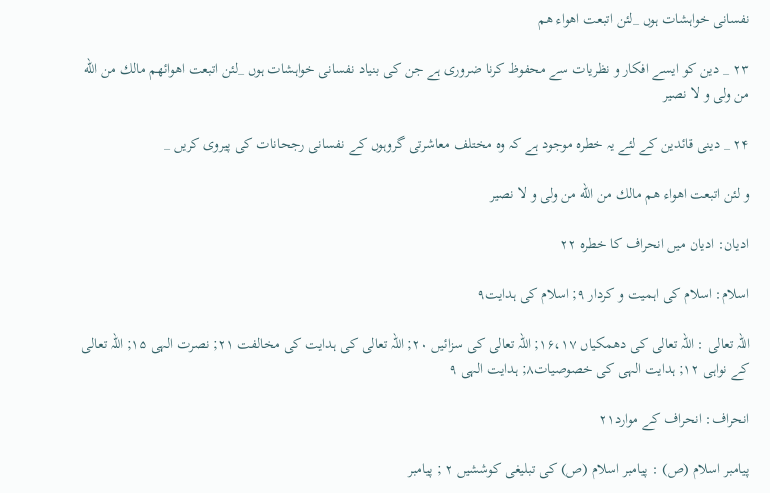نفسانى خواہشات ہوں _لئن اتبعت اهواء هم

۲۳ _ دين كو ايسے افكار و نظريات سے محفوظ كرنا ضرورى ہے جن كى بنياد نفسانى خواہشات ہوں _لئن اتبعت اهوائهم مالك من الله من ولى و لا نصير

۲۴ _ دينى قائدين كے لئے يہ خطرہ موجود ہے كہ وہ مختلف معاشرتى گروہوں كے نفسانى رجحانات كى پيروى كريں _

و لئن اتبعت اهواء هم مالك من الله من ولى و لا نصير

اديان: اديان ميں انحراف كا خطرہ ۲۲

اسلام: اسلام كى اہميت و كردار ۹; اسلام كى ہدايت۹

اللہ تعالى : اللہ تعالى كى دھمكياں ۱۶،۱۷; اللہ تعالى كى سزائيں ۲۰; اللہ تعالى كى ہدايت كى مخالفت ۲۱; نصرت الہى ۱۵; اللہ تعالى كے نواہى ۱۲; ہدايت الہى كى خصوصيات۸; ہدايت الہى ۹

انحراف: انحراف كے موارد۲۱

پيامبر اسلام (ص) : پيامبر اسلام (ص) كى تبليغى كوششيں ۲ ; پيامبر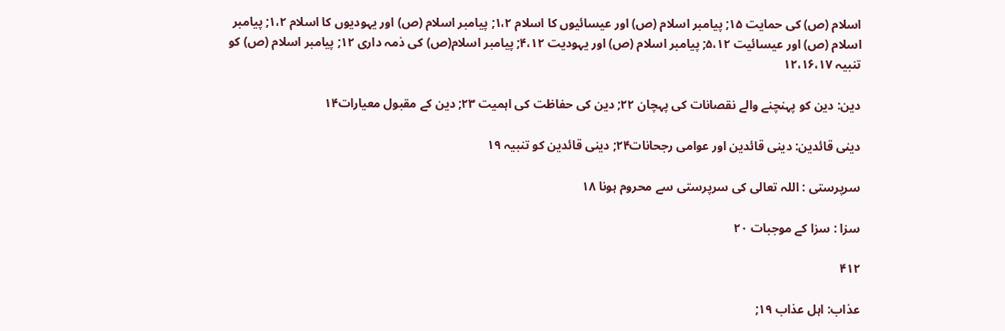اسلام (ص) كى حمايت ۱۵; پيامبر اسلام (ص) اور عيسائيوں كا اسلام ۱،۲; پيامبر اسلام (ص) اور يہوديوں كا اسلام ۱،۲; پيامبر اسلام (ص) اور عيسائيت ۵،۱۲; پيامبر اسلام (ص) اور يہوديت ۴،۱۲; پيامبر اسلام(ص) كى ذمہ دارى ۱۲; پيامبر اسلام (ص) كو تنبيہ ۱۲،۱۶،۱۷

دين: دين كو پہنچنے والے نقصانات كى پہچان ۲۲; دين كى حفاظت كى اہميت ۲۳; دين كے مقبول معيارات۱۴

دينى قائدين: دينى قائدين اور عوامى رجحانات۲۴; دينى قائدين كو تنبيہ ۱۹

سرپرستى : اللہ تعالى كى سرپرستى سے محروم ہونا ۱۸

سزا : سزا كے موجبات ۲۰

۴۱۲

عذاب: اہل عذاب ۱۹;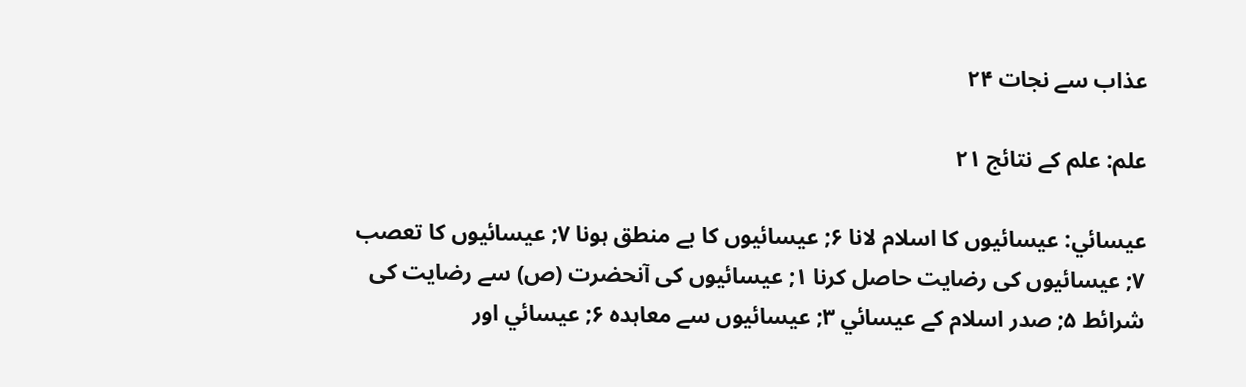عذاب سے نجات ۲۴

علم: علم كے نتائج ۲۱

عيسائي: عيسائيوں كا اسلام لانا ۶; عيسائيوں كا بے منطق ہونا ۷; عيسائيوں كا تعصب ۷; عيسائيوں كى رضايت حاصل كرنا ۱; عيسائيوں كى آنحضرت (ص) سے رضايت كى شرائط ۵; صدر اسلام كے عيسائي ۳; عيسائيوں سے معاہدہ ۶; عيسائي اور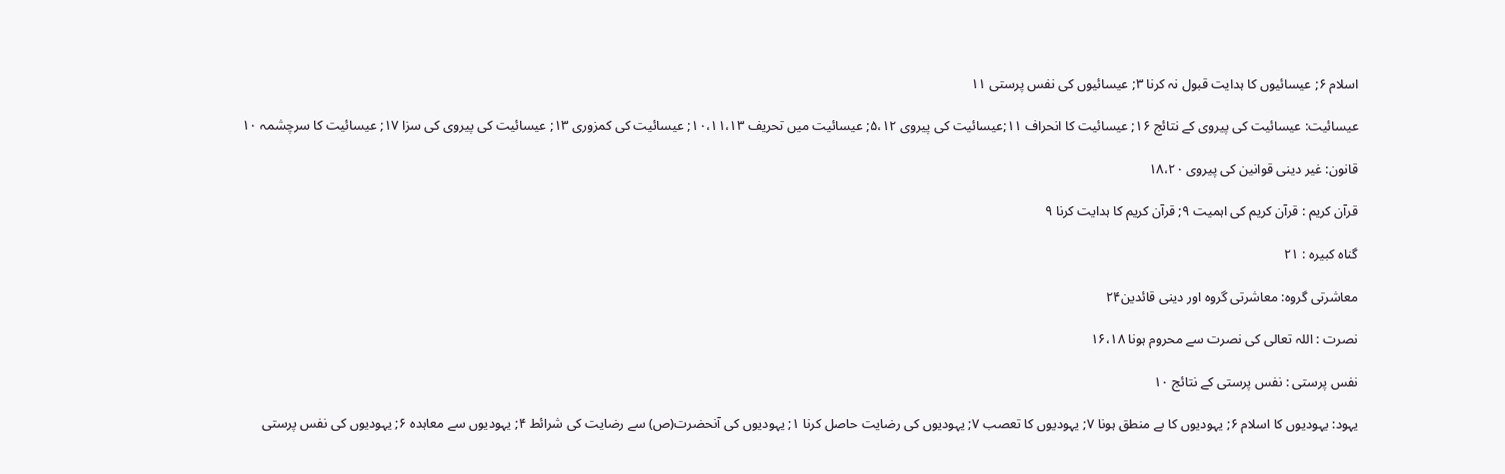اسلام ۶; عيسائيوں كا ہدايت قبول نہ كرنا ۳; عيسائيوں كى نفس پرستى ۱۱

عيسائيت: عيسائيت كى پيروى كے نتائج ۱۶; عيسائيت كا انحراف ۱۱;عيسائيت كى پيروى ۵،۱۲; عيسائيت ميں تحريف ۱۰،۱۱،۱۳; عيسائيت كى كمزورى ۱۳; عيسائيت كى پيروى كى سزا ۱۷; عيسائيت كا سرچشمہ ۱۰

قانون: غير دينى قوانين كى پيروى ۱۸،۲۰

قرآن كريم : قرآن كريم كى اہميت ۹; قرآن كريم كا ہدايت كرنا ۹

گناہ كبيرہ : ۲۱

معاشرتى گروہ: معاشرتى گروہ اور دينى قائدين۲۴

نصرت : اللہ تعالى كى نصرت سے محروم ہونا ۱۶،۱۸

نفس پرستى : نفس پرستى كے نتائج ۱۰

يہود: يہوديوں كا اسلام ۶; يہوديوں كا بے منطق ہونا ۷; يہوديوں كا تعصب ۷; يہوديوں كى رضايت حاصل كرنا ۱; يہوديوں كى آنحضرت(ص) سے رضايت كى شرائط ۴; يہوديوں سے معاہدہ ۶; يہوديوں كى نفس پرستى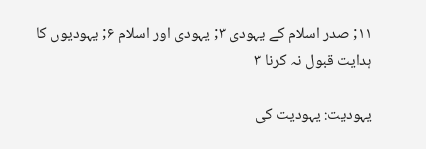۱۱; صدر اسلام كے يہودى ۳; يہودى اور اسلام ۶; يہوديوں كا ہدايت قبول نہ كرنا ۳

يہوديت: يہوديت كى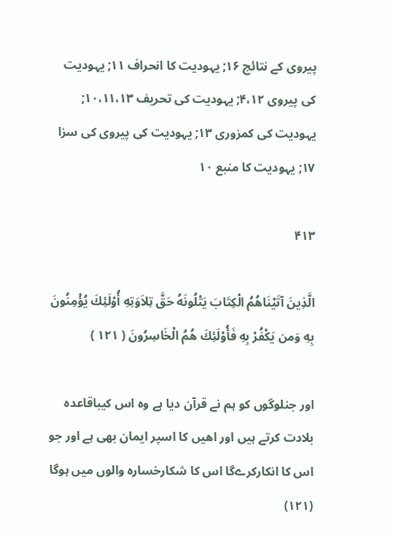پيروى كے نتائج ۱۶; يہوديت كا انحراف ۱۱; يہوديت كى پيروى ۴،۱۲; يہوديت كى تحريف ۱۰،۱۱،۱۳; يہوديت كى كمزورى ۱۳; يہوديت كى پيروى كى سزا ۱۷; يہوديت كا منبع ۱۰

۴۱۳

الَّذِينَ آتَيْنَاهُمُ الْكِتَابَ يَتْلُونَهُ حَقَّ تِلاَوَتِهِ أُوْلَئِكَ يُؤْمِنُونَ بِهِ وَمن يَكْفُرْ بِهِ فَأُوْلَئِكَ هُمُ الْخَاسِرُونَ ( ۱۲۱ )

اور جنلوگوں كو ہم نے قرآن ديا ہے وہ اس كيباقاعدہ بلادت كرتے ہيں اور اھيں كا اسپر ايمان بھى ہے اور جو اس كا انكاركرےگا اس كا شكارخسارہ والوں ميں ہوگا (۱۲۱)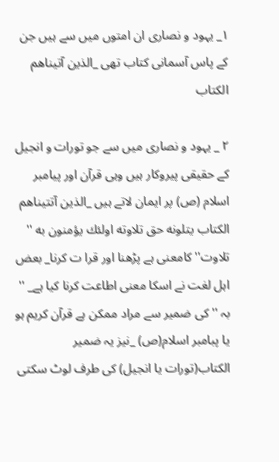۱_ يہود و نصارى ان امتوں ميں سے ہيں جن كے پاس آسمانى كتاب تھى _الذين آتيناهم الكتاب

۲ _ يہود و نصارى ميں سے جو تورات و انجيل كے حقيقى پيروكار ہيں وہى قرآن اور پيامبر اسلام (ص) پر ايمان لاتے ہيں _الذين آتتيناهم الكتاب يتلونه حق تلاوته اولئك يؤمنون به '' تلاوت'' كامعنى ہے پڑھنا اور قرا ت كرنا_ بعض اہل لغت نے اسكا معنى اطاعت كرنا كيا ہے_ '' بہ '' كى ضمير سے مراد ممكن ہے قرآن كريم ہو يا پبامبر اسلام(ص) _نيز يہ ضمير الكتاب(تورات يا انجيل) كى طرف لوٹ سكتى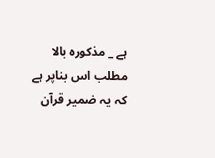ہے _ مذكورہ بالا مطلب اس بناپر ہے كہ يہ ضمير قرآن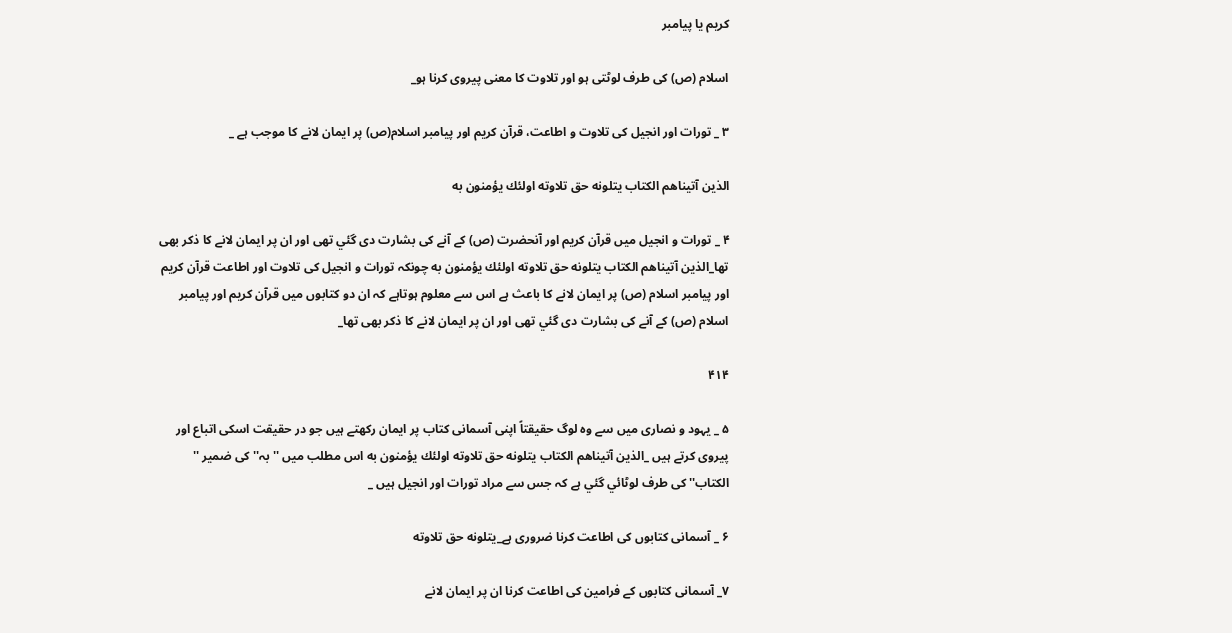كريم يا پيامبر

اسلام (ص) كى طرف لوٹتى ہو اور تلاوت كا معنى پيروى كرنا ہو_

۳ _ تورات اور انجيل كى تلاوت و اطاعت، قرآن كريم اور پيامبر اسلام(ص) پر ايمان لانے كا موجب ہے _

الذين آتيناهم الكتاب يتلونه حق تلاوته اولئك يؤمنون به

۴ _ تورات و انجيل ميں قرآن كريم اور آنحضرت (ص) كے آنے كى بشارت دى گئي تھى اور ان پر ايمان لانے كا ذكر بھى تھا_الذين آتيناهم الكتاب يتلونه حق تلاوته اولئك يؤمنون به چونكہ تورات و انجيل كى تلاوت اور اطاعت قرآن كريم اور پيامبر اسلام (ص) پر ايمان لانے كا باعث ہے اس سے معلوم ہوتاہے كہ ان دو كتابوں ميں قرآن كريم اور پيامبر اسلام (ص) كے آنے كى بشارت دى گئي تھى اور ان پر ايمان لانے كا ذكر بھى تھا_

۴۱۴

۵ _ يہود و نصارى ميں سے وہ لوگ حقيقتاً اپنى آسمانى كتاب پر ايمان ركھتے ہيں جو در حقيقت اسكى اتباع اور پيروى كرتے ہيں _الذين آتيناهم الكتاب يتلونه حق تلاوته اولئك يؤمنون به اس مطلب ميں '' بہ'' كى ضمير '' الكتاب'' كى طرف لوٹائي گئي ہے كہ جس سے مراد تورات اور انجيل ہيں _

۶ _ آسمانى كتابوں كى اطاعت كرنا ضرورى ہے_يتلونه حق تلاوته

۷_ آسمانى كتابوں كے فرامين كى اطاعت كرنا ان پر ايمان لانے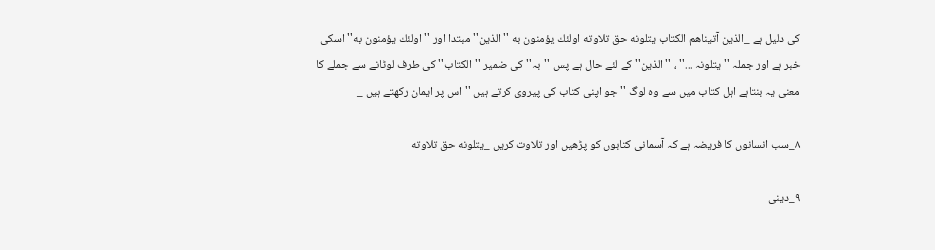كى دليل ہے _الذين آتيناهم الكتاب يتلونه حق تلاوته اولئك يؤمنون به ''الذين'' مبتدا اور ''اولئك يؤمنون به'' اسكى خبر ہے اور جملہ '' يتلونہ ...'' ، ''الذين'' كے لئے حال ہے پس ''بہ'' كى ضمير ''الكتاب'' كى طرف لوٹانے سے جملے كا معنى يہ بنتاہے اہل كتاب ميں سے وہ لوگ '' جو اپنى كتاب كى پيروى كرتے ہيں '' اس پر ايمان ركھتے ہيں _

۸_سب انسانوں كا فريضہ ہے كہ آسمانى كتابوں كو پڑھيں اور تلاوت كريں _يتلونه حق تلاوته

۹_دينى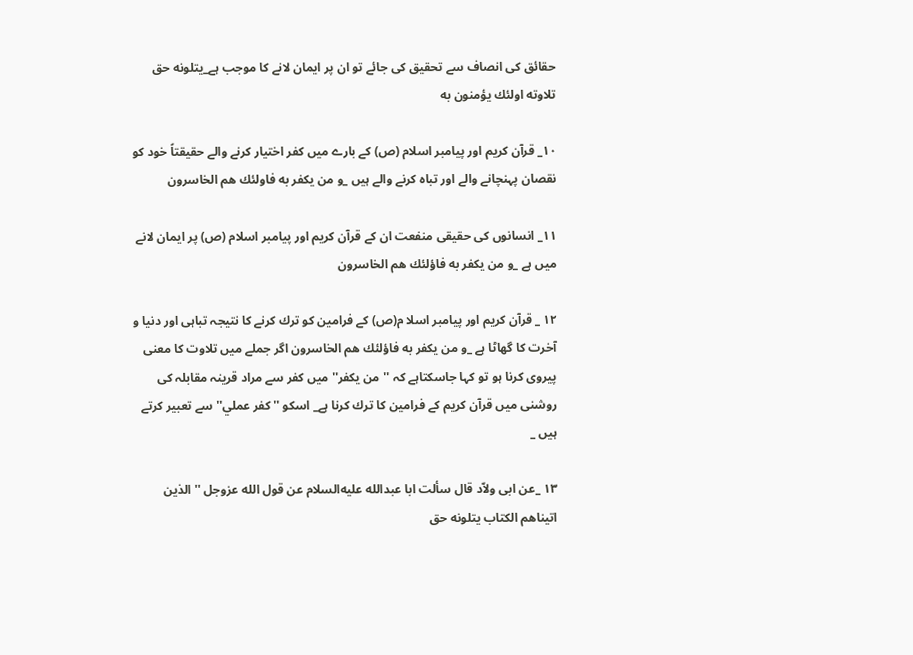حقائق كى انصاف سے تحقيق كى جائے تو ان پر ايمان لانے كا موجب ہے_يتلونه حق تلاوته اولئك يؤمنون به

۱۰_ قرآن كريم اور پيامبر اسلام (ص) كے بارے ميں كفر اختيار كرنے والے حقيقتاً خود كو نقصان پہنچانے والے اور تباہ كرنے والے ہيں _و من يكفر به فاولئك هم الخاسرون

۱۱_ انسانوں كى حقيقى منفعت ان كے قرآن كريم اور پيامبر اسلام (ص) پر ايمان لانے ميں ہے _و من يكفر به فاؤلئك هم الخاسرون

۱۲ _ قرآن كريم اور پيامبر اسلا م(ص) كے فرامين كو ترك كرنے كا نتيجہ تباہى اور دنيا و آخرت كا گھاٹا ہے _و من يكفر به فاؤلئك هم الخاسرون اگر جملے ميں تلاوت كا معنى پيروى كرنا ہو تو كہا جاسكتاہے كہ ''من يكفر'' ميں كفر سے مراد قرينہ مقابلہ كى روشنى ميں قرآن كريم كے فرامين كا ترك كرنا ہے_ اسكو '' كفر عملي'' سے تعبير كرتے ہيں _

۱۳ _عن ابى ولاّد قال سألت ابا عبدالله عليه‌السلام عن قول الله عزوجل '' الذين اتيناهم الكتاب يتلونه حق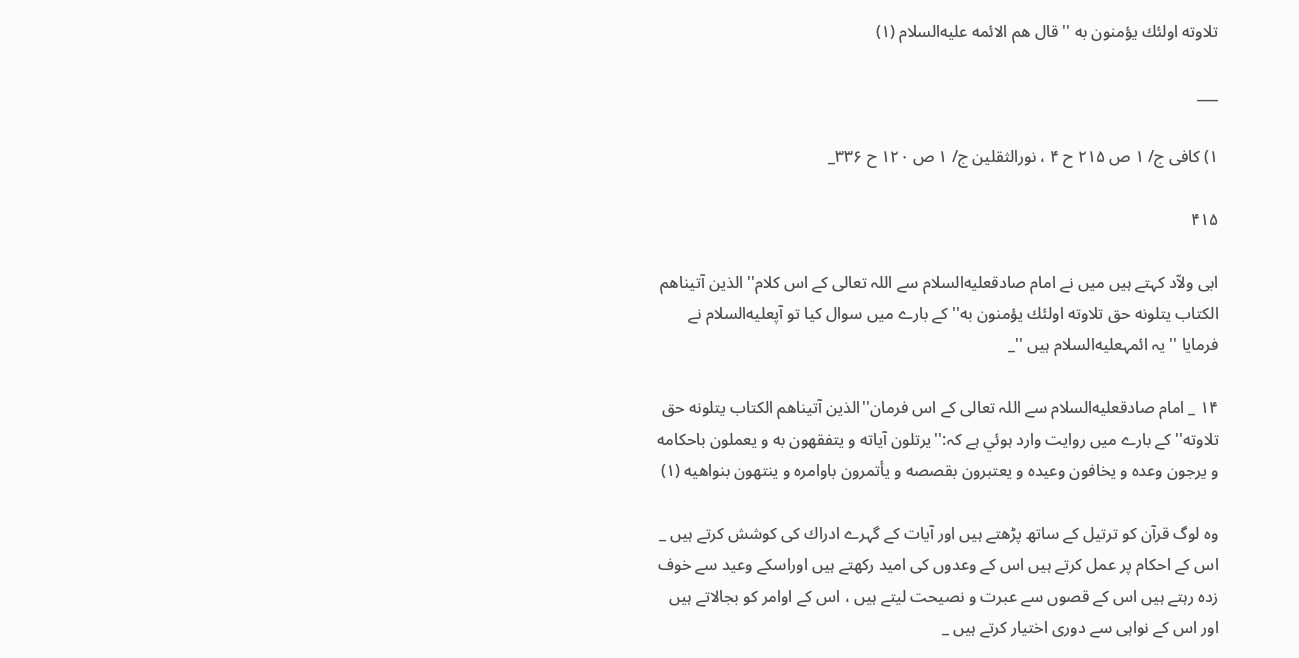تلاوته اولئك يؤمنون به '' قال هم الائمه عليه‌السلام (۱)

___

۱) كافى ج/ ۱ ص ۲۱۵ ح ۴ ، نورالثقلين ج/ ۱ ص ۱۲۰ ح ۳۳۶_

۴۱۵

ابى ولاّد كہتے ہيں ميں نے امام صادقعليه‌السلام سے اللہ تعالى كے اس كلام'' الذين آتيناهم الكتاب يتلونه حق تلاوته اولئك يؤمنون به'' كے بارے ميں سوال كيا تو آپعليه‌السلام نے فرمايا '' يہ ائمہعليه‌السلام ہيں ''_

۱۴ _ امام صادقعليه‌السلام سے اللہ تعالى كے اس فرمان''الذين آتيناهم الكتاب يتلونه حق تلاوته'' كے بارے ميں روايت وارد ہوئي ہے كہ:''يرتلون آياته و يتفقهون به و يعملون باحكامه و يرجون وعده و يخافون وعيده و يعتبرون بقصصه و يأتمرون باوامره و ينتهون بنواهيه (۱)

وہ لوگ قرآن كو ترتيل كے ساتھ پڑھتے ہيں اور آيات كے گہرے ادراك كى كوشش كرتے ہيں _ اس كے احكام پر عمل كرتے ہيں اس كے وعدوں كى اميد ركھتے ہيں اوراسكے وعيد سے خوف زدہ رہتے ہيں اس كے قصوں سے عبرت و نصيحت ليتے ہيں ، اس كے اوامر كو بجالاتے ہيں اور اس كے نواہى سے دورى اختيار كرتے ہيں _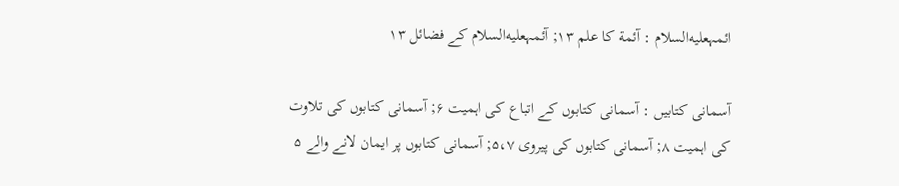ائمہعليه‌السلام : آئمة كا علم ۱۳; آئمہعليه‌السلام كے فضائل ۱۳

آسمانى كتابيں : آسمانى كتابوں كے اتباع كى اہميت ۶; آسمانى كتابوں كى تلاوت كى اہميت ۸; آسمانى كتابوں كى پيروى ۵،۷; آسمانى كتابوں پر ايمان لانے والے ۵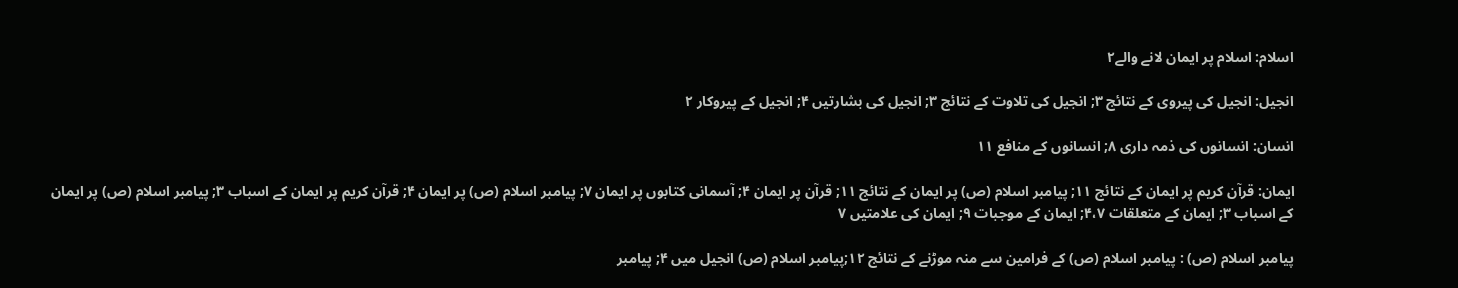اسلام: اسلام پر ايمان لانے والے۲

انجيل: انجيل كى پيروى كے نتائج ۳; انجيل كى تلاوت كے نتائج ۳; انجيل كى بشارتيں ۴; انجيل كے پيروكار ۲

انسان: انسانوں كى ذمہ دارى ۸; انسانوں كے منافع ۱۱

ايمان: قرآن كريم پر ايمان كے نتائج ۱۱; پيامبر اسلام (ص) پر ايمان كے نتائج ۱۱; قرآن پر ايمان ۴; آسمانى كتابوں پر ايمان ۷; پيامبر اسلام (ص) پر ايمان ۴; قرآن كريم پر ايمان كے اسباب ۳; پيامبر اسلام (ص) پر ايمان كے اسباب ۳; ايمان كے متعلقات ۴،۷; ايمان كے موجبات ۹; ايمان كى علامتيں ۷

پيامبر اسلام (ص) : پيامبر اسلام (ص) كے فرامين سے منہ موڑنے كے نتائج ۱۲;پيامبر اسلام (ص) انجيل ميں ۴; پيامبر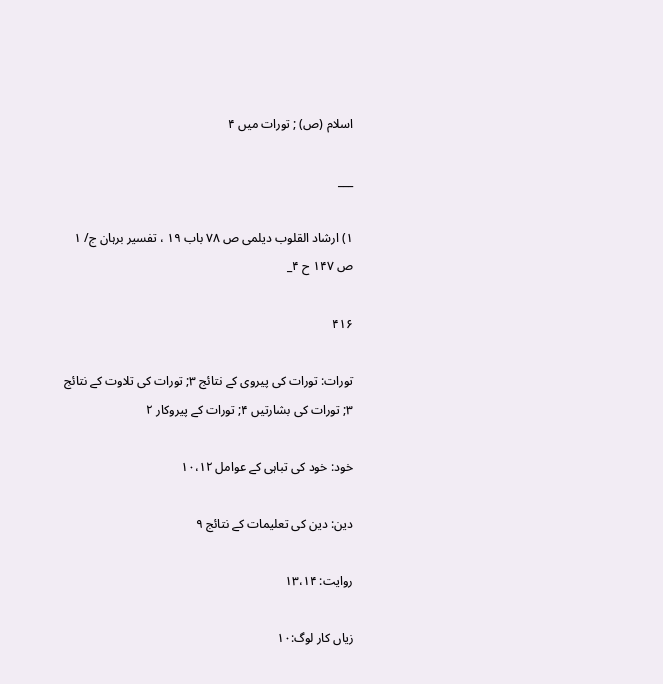اسلام (ص) ; تورات ميں ۴

___

۱) ارشاد القلوب ديلمى ص ۷۸ باب ۱۹ ، تفسير برہان ج/ ۱ ص ۱۴۷ ح ۴_

۴۱۶

تورات: تورات كى پيروى كے نتائج ۳; تورات كى تلاوت كے نتائج ۳; تورات كى بشارتيں ۴; تورات كے پيروكار ۲

خود: خود كى تباہى كے عوامل ۱۰،۱۲

دين: دين كى تعليمات كے نتائج ۹

روايت: ۱۳،۱۴

زياں كار لوگ:۱۰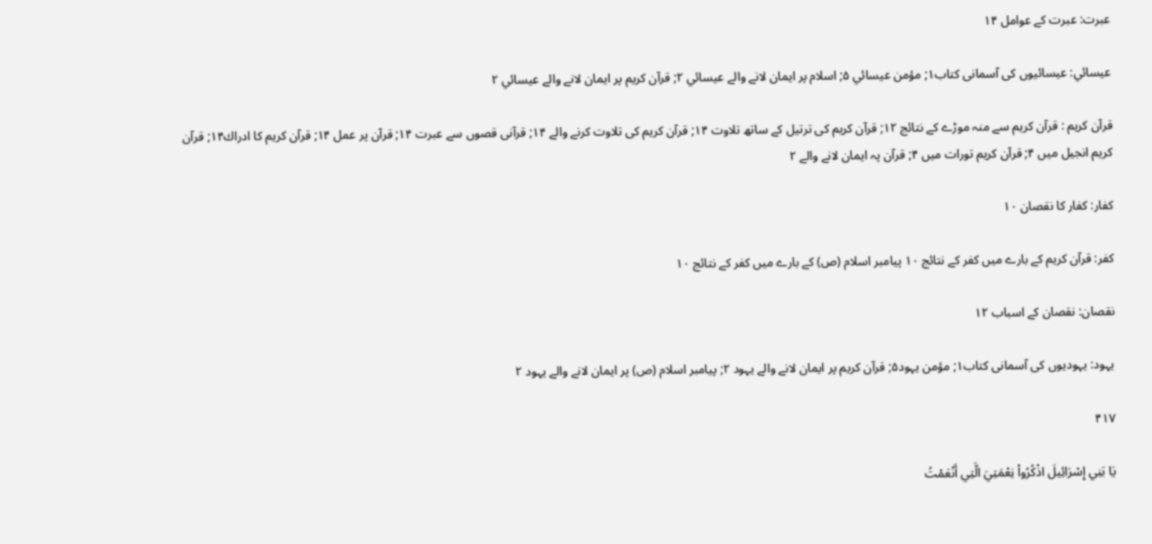عبرت: عبرت كے عوامل ۱۴

عيسائي: عيسائيوں كى آسمانى كتاب۱; مؤمن عيسائي ۵; اسلام پر ايمان لانے والے عيسائي ۲; قرآن كريم پر ايمان لانے والے عيسائي ۲

قرآن كريم : قرآن كريم سے منہ موڑے كے نتائج ۱۲; قرآن كريم كى ترتيل كے ساتھ تلاوت ۱۴; قرآن كريم كى تلاوت كرنے والے ۱۴; قرآنى قصوں سے عبرت ۱۴; قرآن پر عمل ۱۴; قرآن كريم كا ادراك۱۴; قرآن كريم انجيل ميں ۴; قرآن كريم تورات ميں ۴; قرآن پہ ايمان لانے والے ۲

كفار: كفار كا نقصان ۱۰

كفر: قرآن كريم كے بارے ميں كفر كے نتائج ۱۰ پيامبر اسلام (ص) كے بارے ميں كفر كے نتائج ۱۰

نقصان: نقصان كے اسباب ۱۲

يہود: يہوديوں كى آسمانى كتاب۱; مؤمن يہود۵; قرآن كريم پر ايمان لانے والے يہود ۲; پيامبر اسلام (ص) پر ايمان لانے والے يہود ۲

۴۱۷

يَا بَنِي إِسْرَائِيلَ اذْكُرُواْ نِعْمَتِيَ الَّتِي أَنْعَمْتُ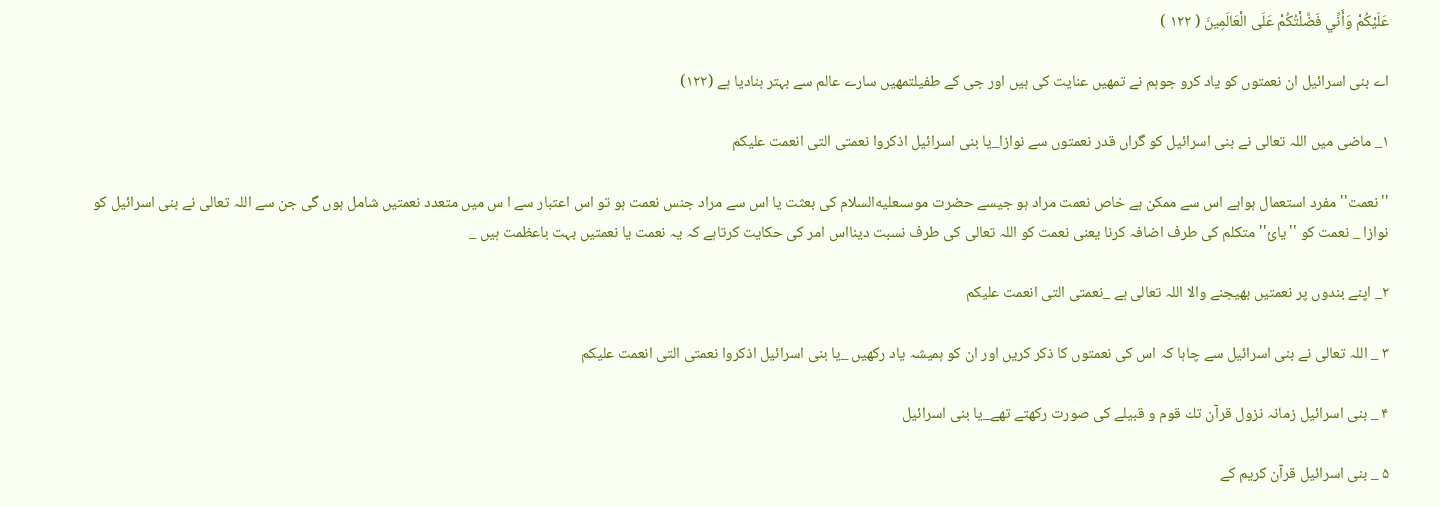عَلَيْكُمْ وَأَنِّي فَضَّلْتُكُمْ عَلَى الْعَالَمِينَ ( ۱۲۲ )

اے بنى اسرائيل ان نعمتوں كو ياد كرو جوہم نے تمھيں عنايت كى ہيں اور جى كے طفيلتمھيں سارے عالم سے بہتر بناديا ہے (۱۲۲)

۱_ ماضى ميں اللہ تعالى نے بنى اسرائيل كو گراں قدر نعمتوں سے نوازا_يا بنى اسرائيل اذكروا نعمتى التى انعمت عليكم

''نعمت'' مفرد استعمال ہواہے اس سے ممكن ہے خاص نعمت مراد ہو جيسے حضرت موسىعليه‌السلام كى بعثت يا اس سے مراد جنس نعمت ہو تو اس اعتبار سے ا س ميں متعدد نعمتيں شامل ہوں گى جن سے اللہ تعالى نے بنى اسرائيل كو نوازا _ نعمت كو ''يائ'' متكلم كى طرف اضافہ كرنا يعنى نعمت كو اللہ تعالى كى طرف نسبت دينااس امر كى حكايت كرتاہے كہ يہ نعمت يا نعمتيں بہت باعظمت ہيں _

۲_ اپنے بندوں پر نعمتيں بھيجنے والا اللہ تعالى ہے _نعمتى التى انعمت عليكم

۳ _ اللہ تعالى نے بنى اسرائيل سے چاہا كہ اس كى نعمتوں كا ذكر كريں اور ان كو ہميشہ ياد ركھيں _يا بنى اسرائيل اذكروا نعمتى التى انعمت عليكم

۴ _ بنى اسرائيل زمانہ نزول قرآن تك قوم و قبيلے كى صورت ركھتے تھے_يا بنى اسرائيل

۵ _ بنى اسرائيل قرآن كريم كے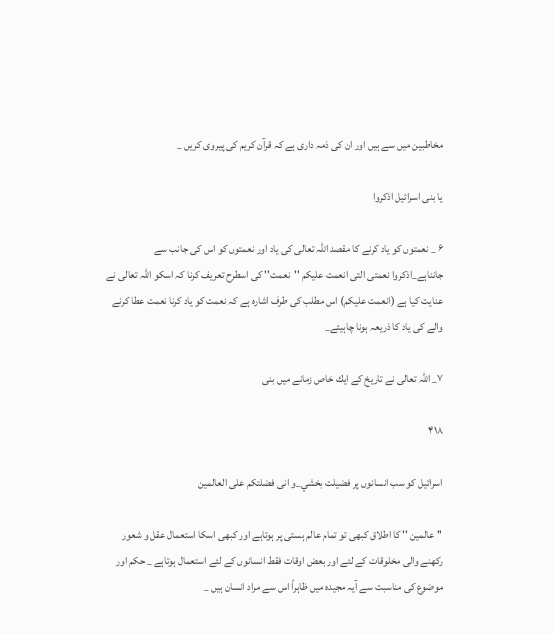مخاطبين ميں سے ہيں اور ان كى ذمہ دارى ہے كہ قرآن كريم كى پيروى كريں _

يا بنى اسرائيل اذكروا

۶ _ نعمتوں كو ياد كرنے كا مقصد اللہ تعالى كى ياد اور نعمتوں كو اس كى جانب سے جانناہے_اذكروا نعمتى التى انعمت عليكم ''نعمت'' كى اسطرح تعريف كرنا كہ اسكو اللہ تعالى نے عنايت كيا ہے (انعمت عليكم) اس مطلب كى طرف اشارہ ہے كہ نعمت كو ياد كرنا نعمت عطا كرنے والے كى ياد كا ذريعہ ہونا چاہيئے_

۷_ اللہ تعالى نے تاريخ كے ايك خاص زمانے ميں بنى

۴۱۸

اسرائيل كو سب انسانوں پر فضيلت بخشي_و انى فضلتكم على العالمين

'' عالمين '' كا اطلاق كبھى تو تمام عالم ہستى پر ہوتاہے اور كبھى اسكا استعمال عقل و شعور ركھنے والى مخلوقات كے لئے اور بعض اوقات فقط انسانوں كے لئے استعمال ہوتاہے _ حكم اور موضوع كى مناسبت سے آيہ مجيدہ ميں ظاہراً اس سے مراد انسان ہيں _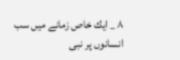۸ _ ايك خاص زمانے ميں سب انسانوں پر نبى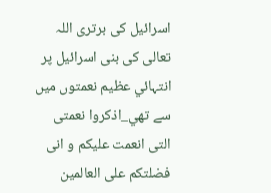اسرائيل كى برترى اللہ تعالى كى بنى اسرائيل پر انتہائي عظيم نعمتوں ميں سے تھي_اذكروا نعمتى التى انعمت عليكم و انى فضلتكم على العالمين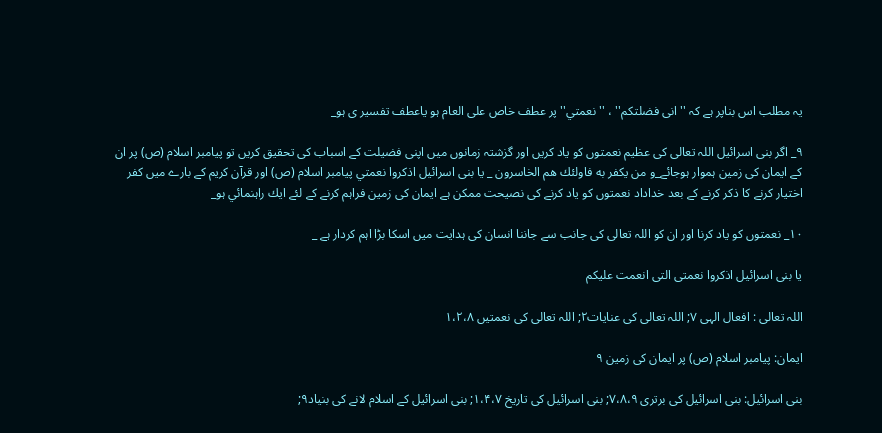يہ مطلب اس بناپر ہے كہ '' انى فضلتكم'' ، '' نعمتي'' پر عطف خاص على العام ہو ياعطف تفسير ى ہو_

۹_ اگر بنى اسرائيل اللہ تعالى كى عظيم نعمتوں كو ياد كريں اور گزشتہ زمانوں ميں اپنى فضيلت كے اسباب كى تحقيق كريں تو پيامبر اسلام (ص) پر ان كے ايمان كى زمين ہموار ہوجائے_و من يكفر به فاولئك هم الخاسرون _ يا بنى اسرائيل اذكروا نعمتي پيامبر اسلام (ص) اور قرآن كريم كے بارے ميں كفر اختيار كرنے كا ذكر كرنے كے بعد خداداد نعمتوں كو ياد كرنے كى نصيحت ممكن ہے ايمان كى زمين فراہم كرنے كے لئے ايك راہنمائي ہو_

۱۰_ نعمتوں كو ياد كرنا اور ان كو اللہ تعالى كى جانب سے جاننا انسان كى ہدايت ميں اسكا بڑا اہم كردار ہے _

يا بنى اسرائيل اذكروا نعمتى التى انعمت عليكم

اللہ تعالى : افعال الہى ۷; اللہ تعالى كى عنايات۲; اللہ تعالى كى نعمتيں ۱،۲،۸

ايمان: پيامبر اسلام (ص) پر ايمان كى زمين ۹

بنى اسرائيل: بنى اسرائيل كى برترى ۷،۸،۹; بنى اسرائيل كى تاريخ ۱،۴،۷; بنى اسرائيل كے اسلام لانے كى بنياد۹;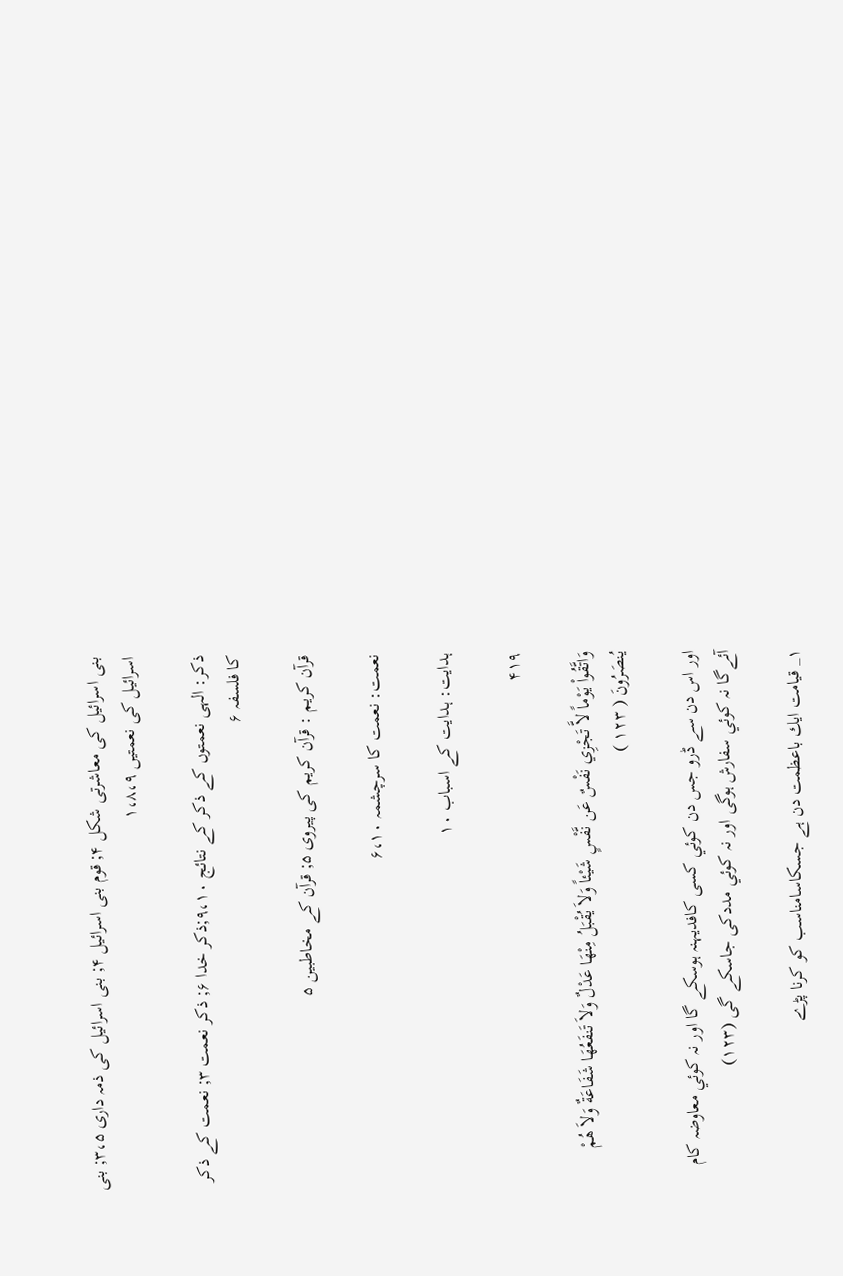بنى اسرائيل كى معاشرتى شكل ۴; قوم بنى اسرائيل ۴; بنى اسرائيل كى ذمہ دارى ۳،۵; بنى اسرائيل كى نعمتيں ۱،۸،۹

ذكر: الہى نعمتوں كے ذكر كے نتائج ۹،۱۰;ذكر خدا ۶; ذكر نعمت ۳; نعمت كے ذكر كا فلسفہ ۶

قرآن كريم : قرآن كريم كى پيروى ۵; قرآن كے مخاطبين ۵

نعمت: نعمت كا سرچشمہ ۶،۱۰

ہدايت: ہدايت كے اسباب ۱۰

۴۱۹

وَاتَّقُواْ يَوْماً لاَّ تَجْزِي نَفْسٌ عَن نَّفْسٍ شَيْئاً وَلاَ يُقْبَلُ مِنْهَا عَدْلٌ وَلاَ تَنفَعُهَا شَفَاعَةٌ وَلاَ هُمْ يُنصَرُونَ ( ۱۲۳ )

اور اس دن سے ڈرو جس دن كوئي كسى كافديہنہ ہوسكے گا اور نہ كوئي معاوضہ كام آئےگا نہ كوئي سفارش ہوگى اور نہ كوئي مددكى جاسكے گى (۱۲۳)

۱_ قيامت ايك باعظمت دن ہے جسكاسامناسب كو كرنا پڑے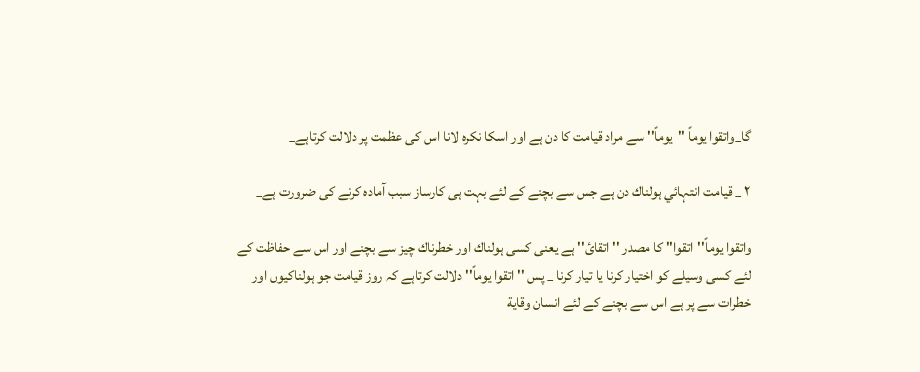گا_واتقوا يوماً ''يوماً'' سے مراد قيامت كا دن ہے اور اسكا نكرہ لانا اس كى عظمت پر دلالت كرتاہے_

۲ _ قيامت انتہائي ہولناك دن ہے جس سے بچنے كے لئے بہت ہى كارساز سبب آمادہ كرنے كى ضرورت ہے_

واتقوا يوماً''اتقوا'' كا مصدر '' اتقائ'' ہے يعنى كسى ہولناك اور خطرناك چيز سے بچنے اور اس سے حفاظت كے لئے كسى وسيلے كو اختيار كرنا يا تيار كرنا _ پس '' اتقوا يوماً'' دلالت كرتاہے كہ روز قيامت جو ہولناكيوں اور خطرات سے پر ہے اس سے بچنے كے لئے انسان وقاية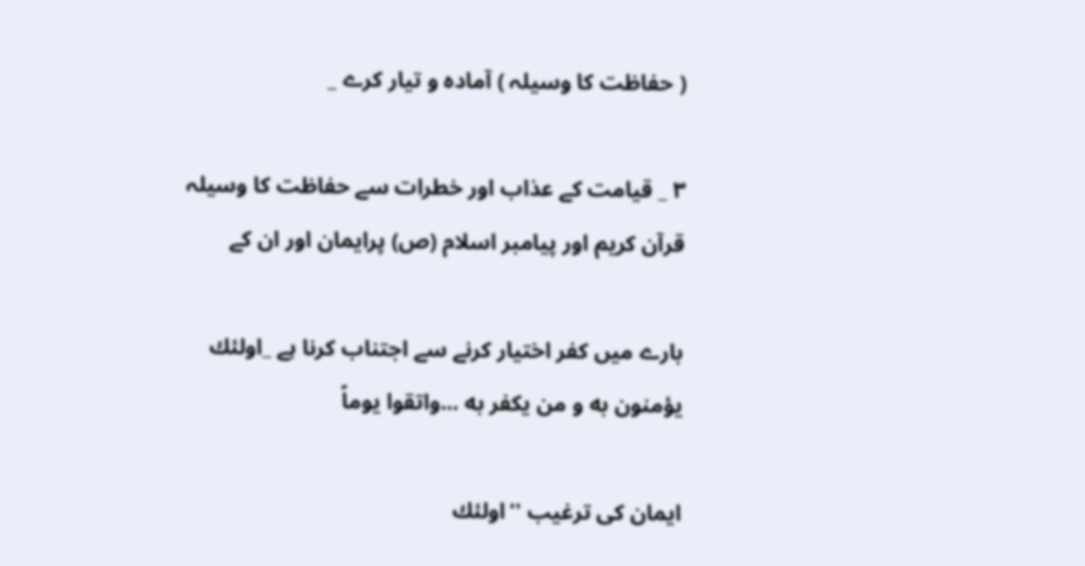( حفاظت كا وسيلہ ) آمادہ و تيار كرے _

۳ _ قيامت كے عذاب اور خطرات سے حفاظت كا وسيلہ قرآن كريم اور پيامبر اسلام (ص) پرايمان اور ان كے

بارے ميں كفر اختيار كرنے سے اجتناب كرنا ہے _اولئك يؤمنون به و من يكفر به ...واتقوا يوماً

ايمان كى ترغيب ''اولئك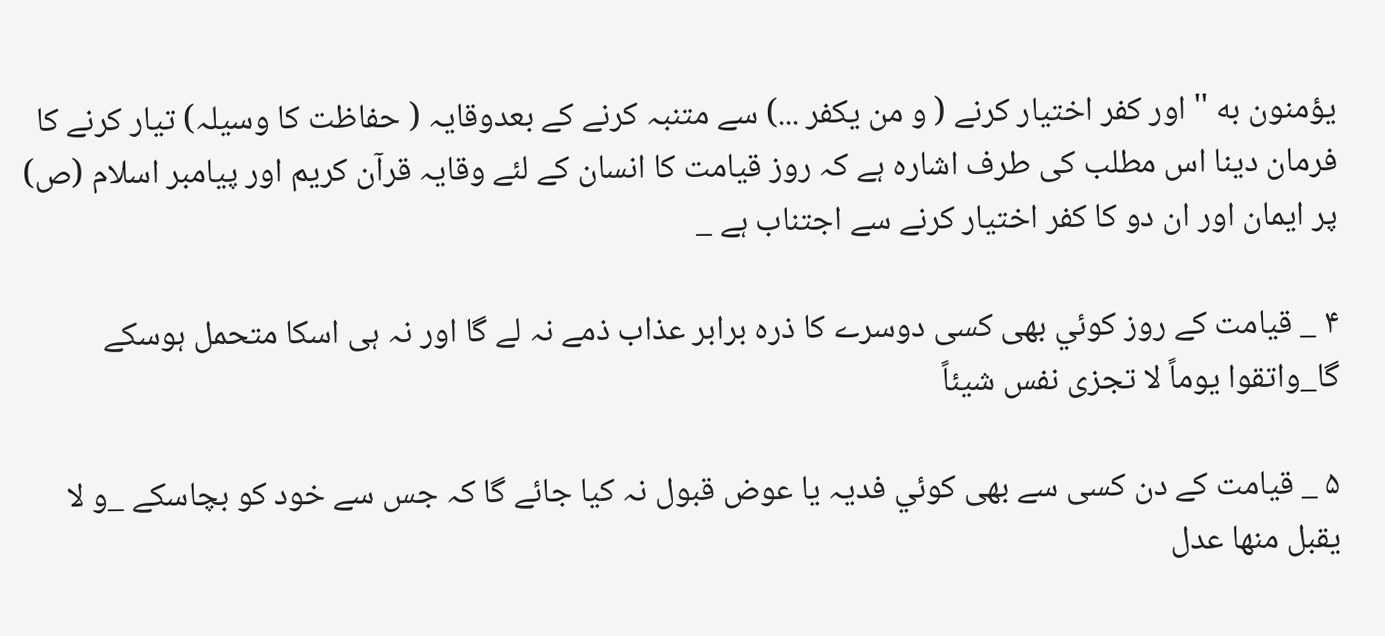يؤمنون به '' اور كفر اختيار كرنے ( و من يكفر ...) سے متنبہ كرنے كے بعدوقايہ ( حفاظت كا وسيلہ) تيار كرنے كا فرمان دينا اس مطلب كى طرف اشارہ ہے كہ روز قيامت كا انسان كے لئے وقايہ قرآن كريم اور پيامبر اسلام (ص) پر ايمان اور ان دو كا كفر اختيار كرنے سے اجتناب ہے _

۴ _ قيامت كے روز كوئي بھى كسى دوسرے كا ذرہ برابر عذاب ذمے نہ لے گا اور نہ ہى اسكا متحمل ہوسكے گا_واتقوا يوماً لا تجزى نفس شيئاً

۵ _ قيامت كے دن كسى سے بھى كوئي فديہ يا عوض قبول نہ كيا جائے گا كہ جس سے خود كو بچاسكے _و لا يقبل منها عدل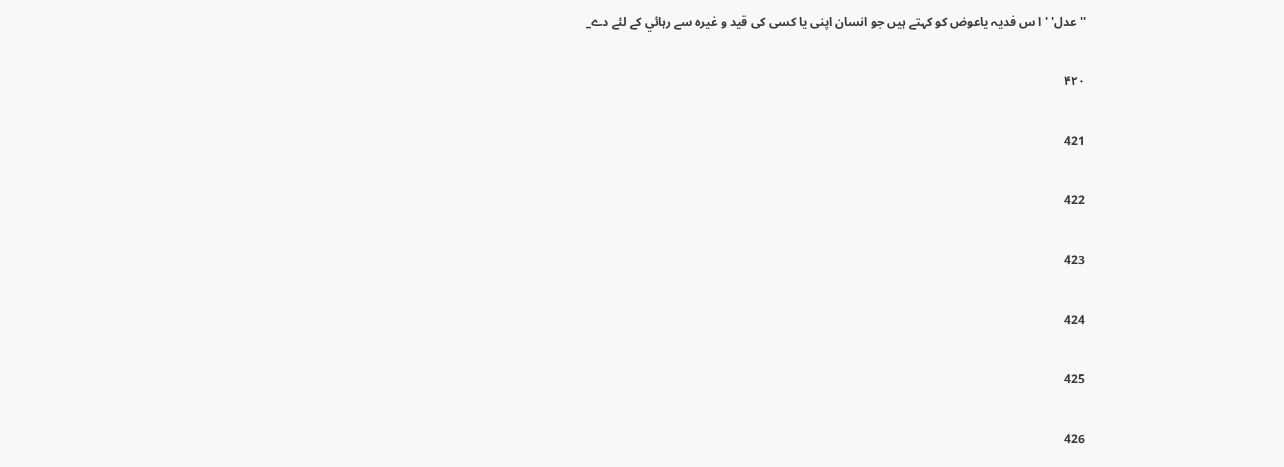'' عدل' ' ا س فديہ ياعوض كو كہتے ہيں جو انسان اپنى يا كسى كى قيد و غيرہ سے رہائي كے لئے دے_

۴۲۰

421

422

423

424

425

426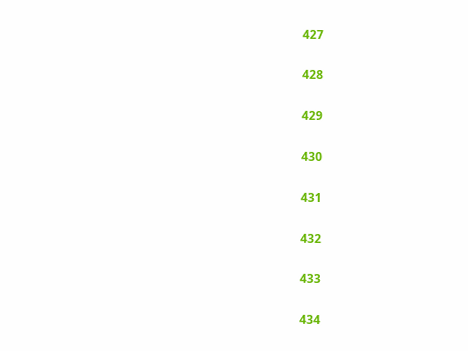427

428

429

430

431

432

433

434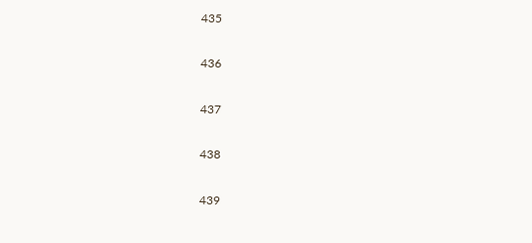435

436

437

438

439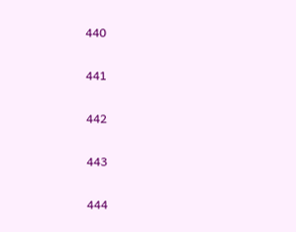440

441

442

443

444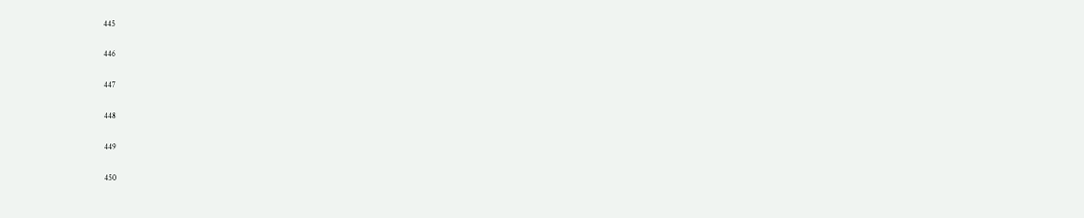445

446

447

448

449

450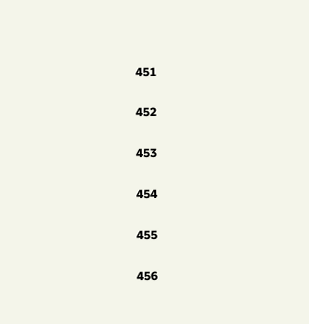451

452

453

454

455

456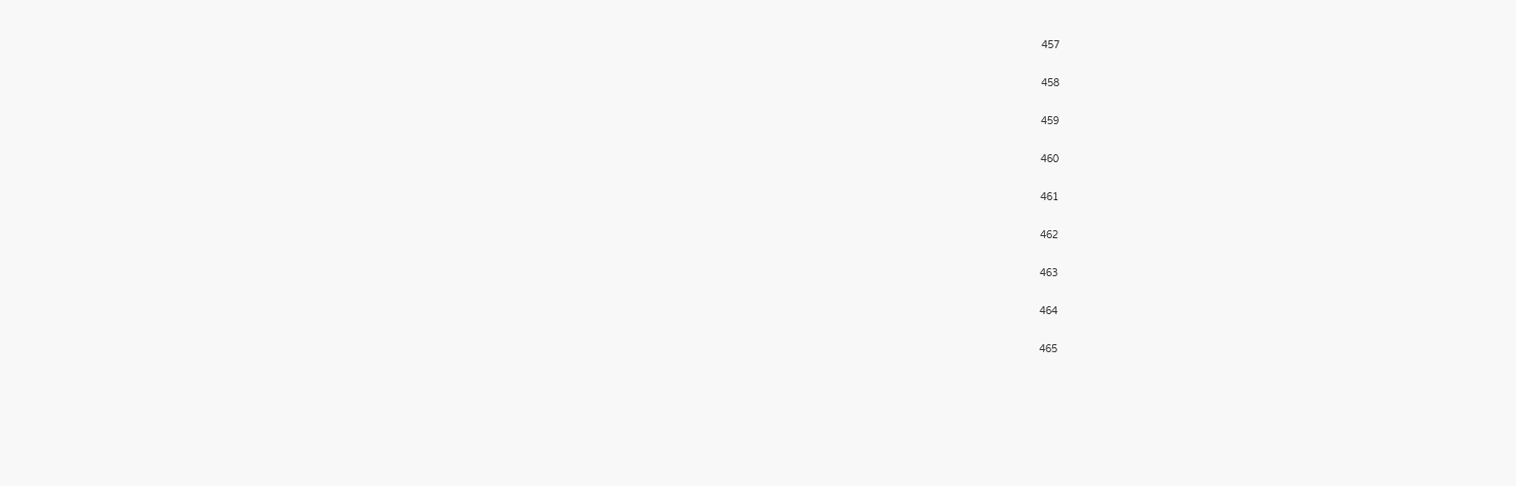457

458

459

460

461

462

463

464

465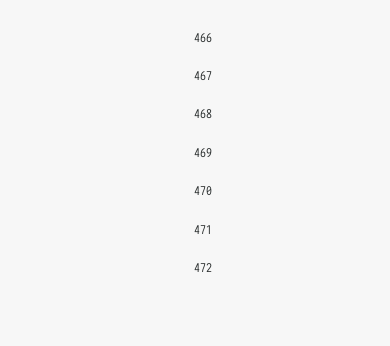466

467

468

469

470

471

472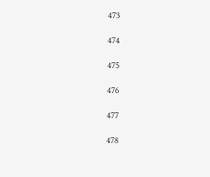473

474

475

476

477

478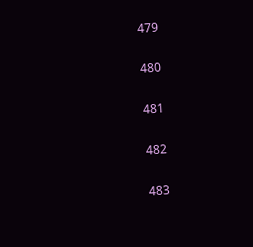479

480

481

482

483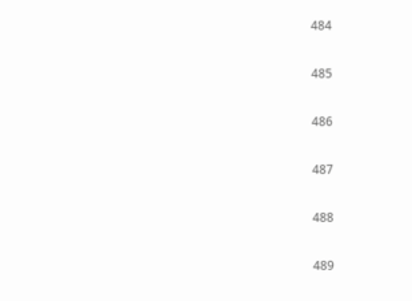484

485

486

487

488

489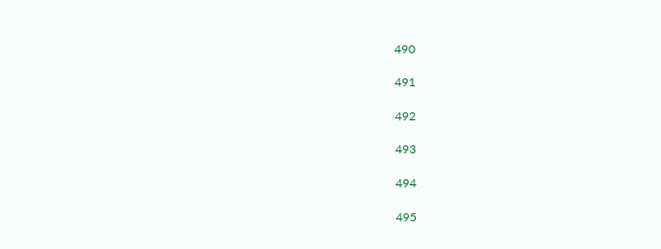490

491

492

493

494

495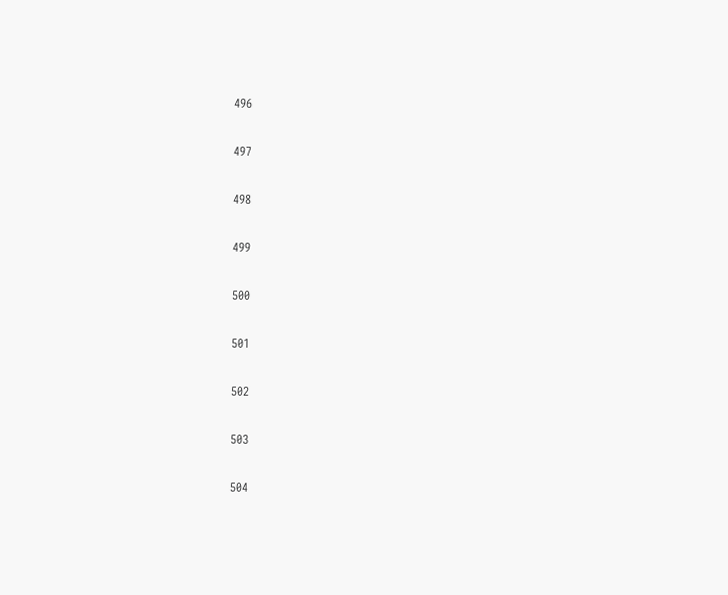496

497

498

499

500

501

502

503

504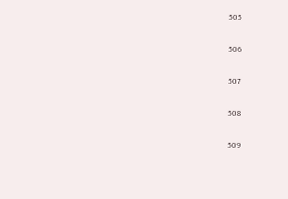505

506

507

508

509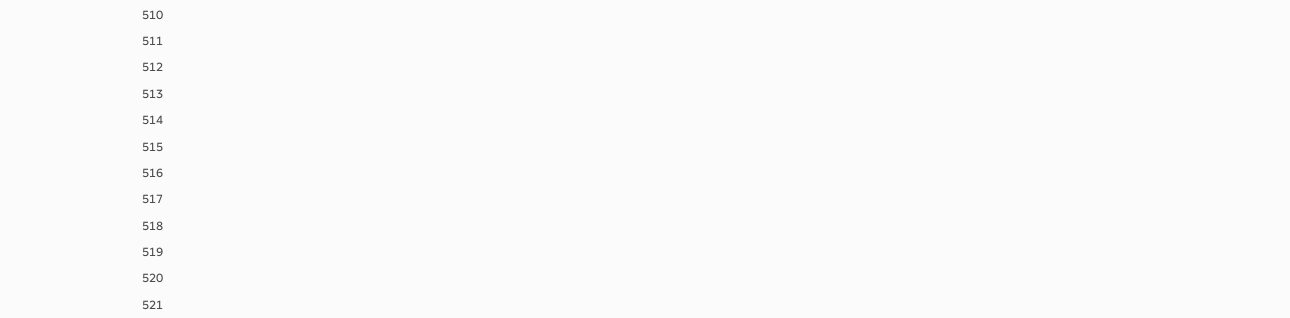510

511

512

513

514

515

516

517

518

519

520

521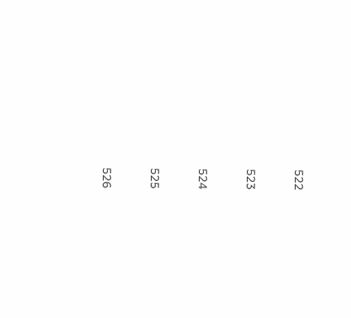522

523

524

525

526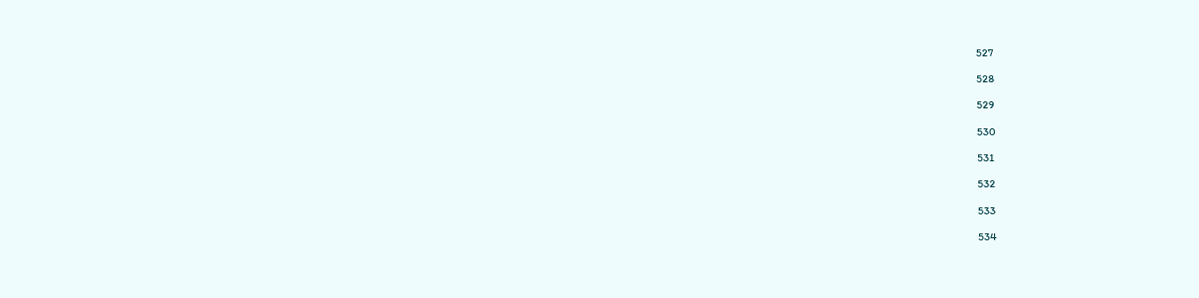527

528

529

530

531

532

533

534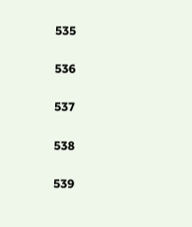535

536

537

538

539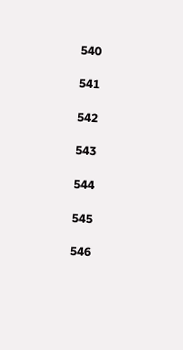540

541

542

543

544

545

546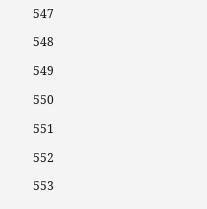547

548

549

550

551

552

553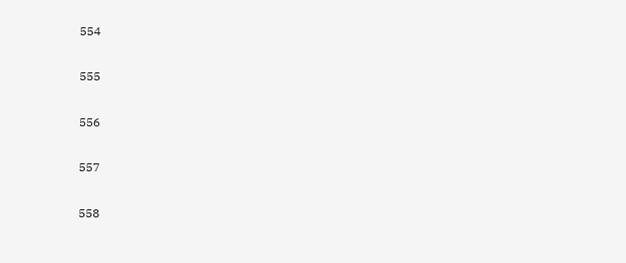554

555

556

557

558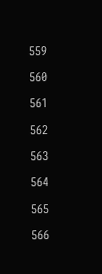559

560

561

562

563

564

565

566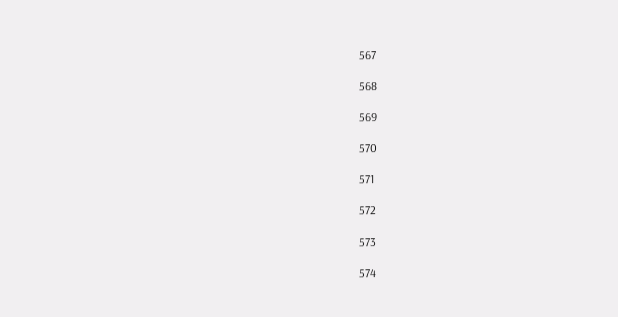567

568

569

570

571

572

573

574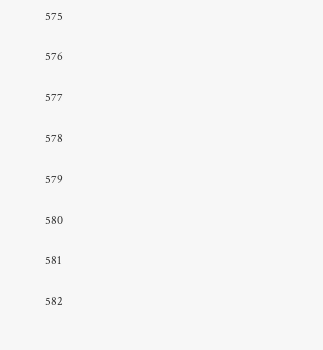575

576

577

578

579

580

581

582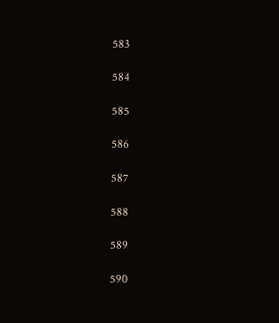583

584

585

586

587

588

589

590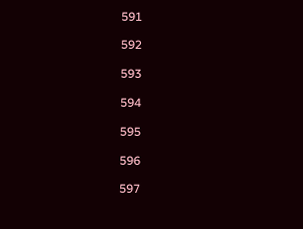591

592

593

594

595

596

597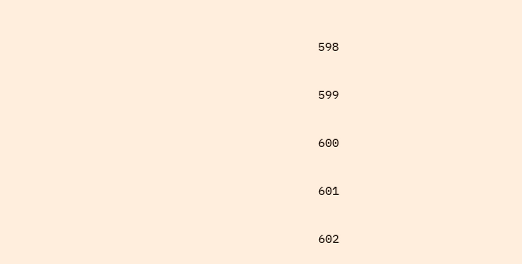598

599

600

601

602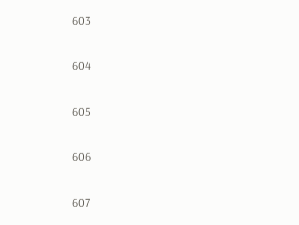603

604

605

606

607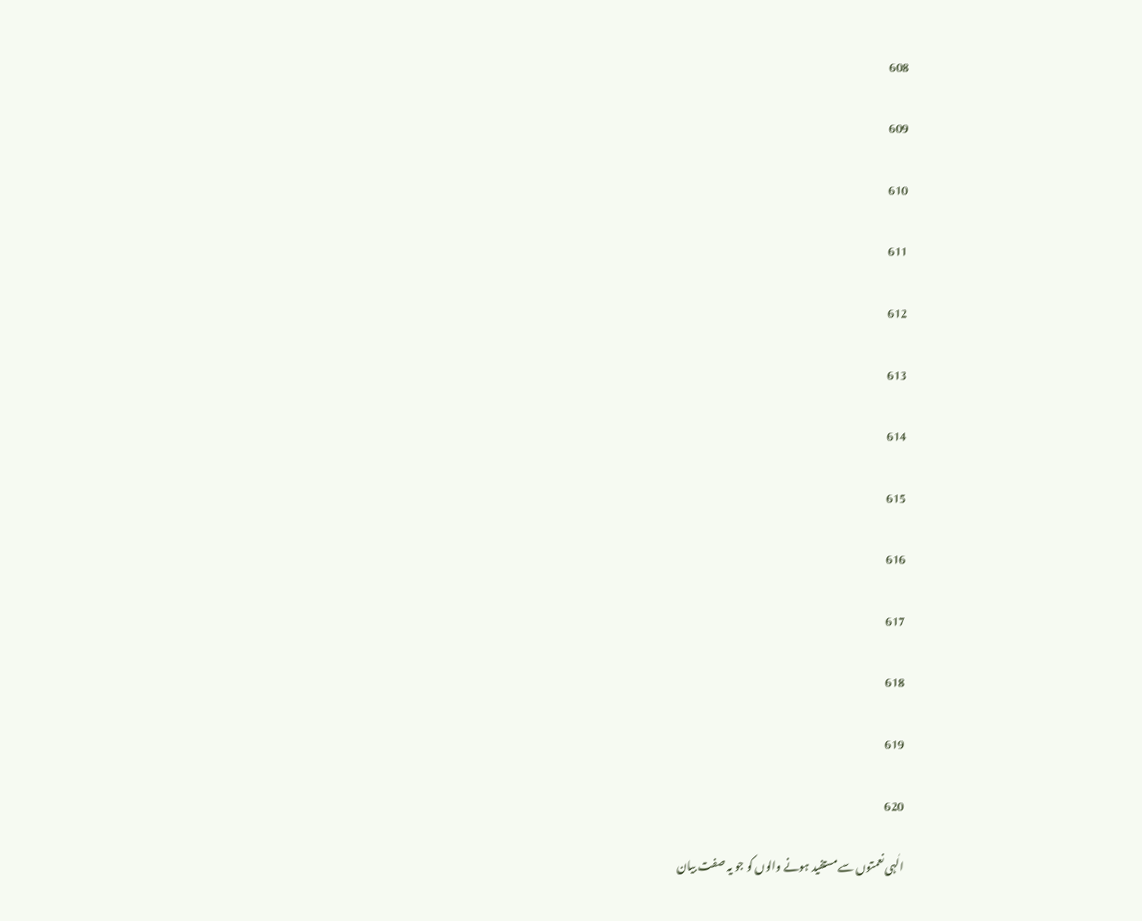608

609

610

611

612

613

614

615

616

617

618

619

620

الٰہی نعمتوں سے مستفید ہونے والوں کو جو یہ صفت بیان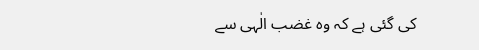کی گئی ہے کہ وہ غضب الٰہی سے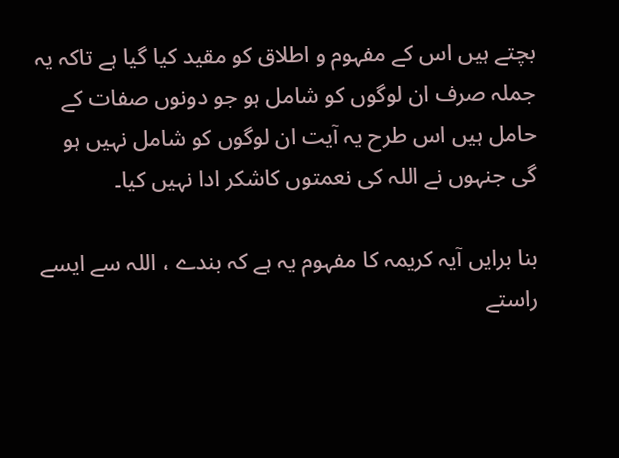بچتے ہیں اس کے مفہوم و اطلاق کو مقید کیا گیا ہے تاکہ یہ جملہ صرف ان لوگوں کو شامل ہو جو دونوں صفات کے حامل ہیں اس طرح یہ آیت ان لوگوں کو شامل نہیں ہو گی جنہوں نے اللہ کی نعمتوں کاشکر ادا نہیں کیا۔

بنا برایں آیہ کریمہ کا مفہوم یہ ہے کہ بندے ، اللہ سے ایسے راستے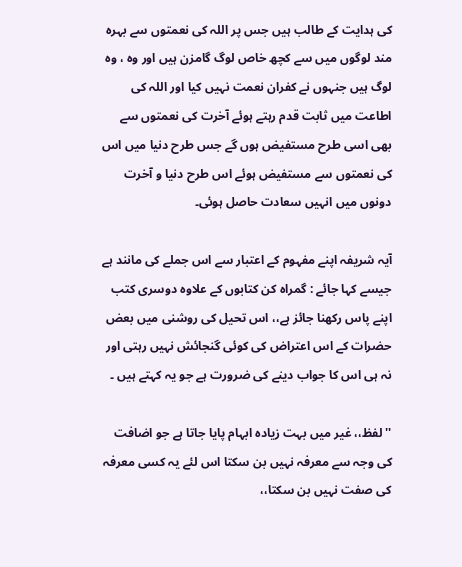کی ہدایت کے طالب ہیں جس پر اللہ کی نعمتوں سے بہرہ مند لوگوں میں سے کچھ خاص لوگ گامزن ہیں اور وہ ، وہ لوگ ہیں جنہوں نے کفران نعمت نہیں کیا اور اللہ کی اطاعت میں ثابت قدم رہتے ہوئے آخرت کی نعمتوں سے بھی اسی طرح مستفیض ہوں گے جس طرح دنیا میں اس کی نعمتوں سے مستفیض ہوئے اس طرح دنیا و آخرت دونوں میں انہیں سعادت حاصل ہوئی۔

آیہ شریفہ اپنے مفہوم کے اعتبار سے اس جملے کی مانند ہے جیسے کہا جائے : گمراہ کن کتابوں کے علاوہ دوسری کتب اپنے پاس رکھنا جائز ہے،، اس تحیل کی روشنی میں بعض حضرات کے اس اعتراض کی کوئی گنجائش نہیں رہتی اور نہ ہی اس کا جواب دینے کی ضرورت ہے جو یہ کہتے ہیں ۔

''لفظ،، غیر میں بہت زیادہ ابہام پایا جاتا ہے جو اضافت کی وجہ سے معرفہ نہیں بن سکتا اس لئے یہ کسی معرفہ کی صفت نہیں بن سکتا،،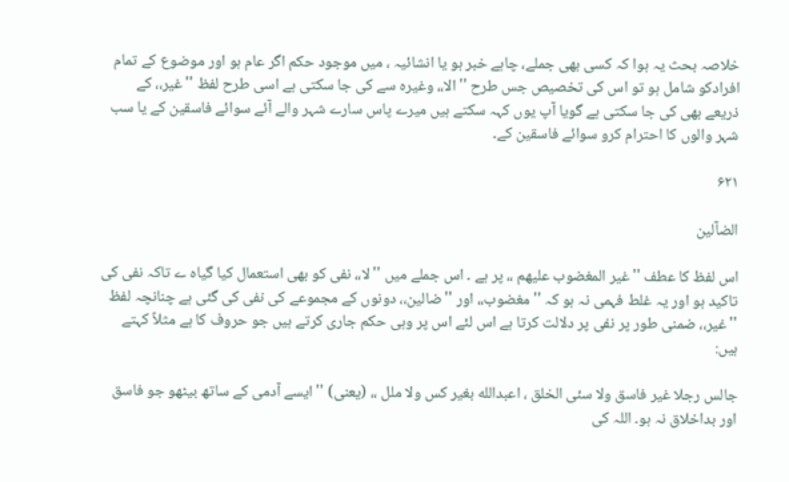خلاصہ بحث یہ ہوا کہ کسی بھی جملے، چاہے خبر ہو یا انشائیہ ، میں موجود حکم اگر عام ہو اور موضوع کے تمام افرادکو شامل ہو تو اس کی تخصیص جس طرح ''الا،، وغیرہ سے کی جا سکتی ہے اسی طرح لفظ ''غیر،، کے ذریعے بھی کی جا سکتی ہے گویا آپ یوں کہہ سکتے ہیں میرے پاس سارے شہر والے آئے سوائے فاسقین کے یا سب شہر والوں کا احترام کرو سوائے فاسقین کے۔

۶۲۱

الضآلین

اس لفظ کا عطف ''غیر المغضوب علیھم ،، پر ہے ۔ اس جملے میں ''لا،، نفی کو بھی استعمال کیا گیاہ ے تاکہ نفی کی تاکید ہو اور یہ غلط فہمی نہ ہو کہ ''مغضوب،، اور ''ضالین،، دونوں کے مجموعے کی نفی کی گئی ہے چنانچہ لفظ ''غیر،، ضمنی طور پر نفی پر دلالت کرتا ہے اس لئے اس پر وہی حکم جاری کرتے ہیں جو حروف کا ہے مثلاً کہتے ہیں:

جالس رجلا غیر فاسق ولا سئی الخلق ، اعبدالله بغیر کس ولا ملل ،، (یعنی) ''ایسے آدمی کے ساتھ بیٹھو جو فاسق اور بداخلاق نہ ہو۔ اللہ کی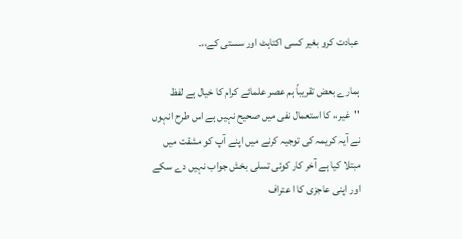عبادت کرو بغیر کسی اکتاہٹ اور سستی کے،،۔

ہمارے بعض تقریباً ہم عصر علمائے کرام کا خیال ہے لفظ ''غیر،، کا استعمال نفی میں صحیح نہیں ہے اس طرح انہوں نے آیہ کریمہ کی توجیہ کرنے میں اپنے آپ کو مشقت میں مبتلا کیا ہے آخر کار کوئی تسلی بخش جواب نہیں دے سکے اور اپنی عاجزی کا ا عتراف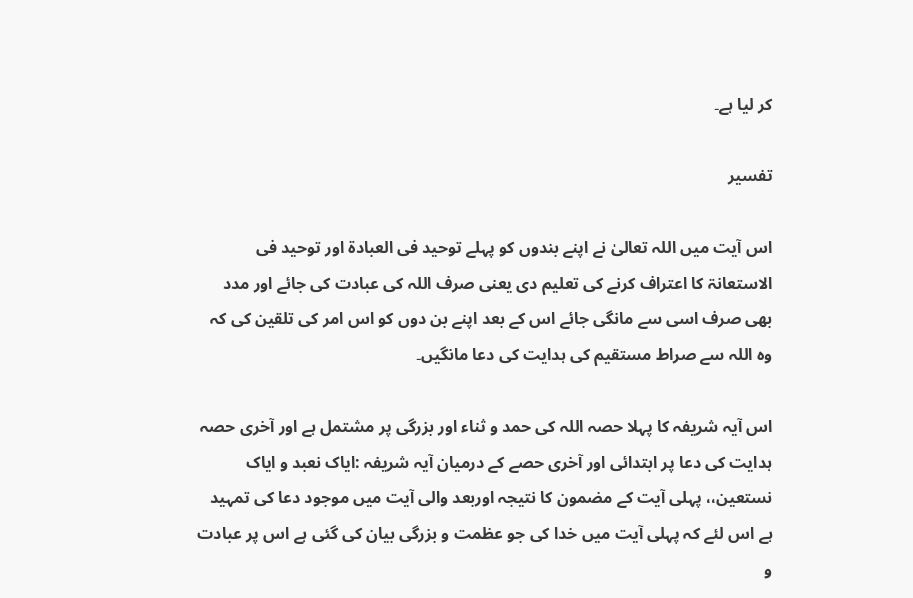کر لیا ہے۔

تفسیر

اس آیت میں اللہ تعالیٰ نے اپنے بندوں کو پہلے توحید فی العبادۃ اور توحید فی الاستعانۃ کا اعتراف کرنے کی تعلیم دی یعنی صرف اللہ کی عبادت کی جائے اور مدد بھی صرف اسی سے مانگی جائے اس کے بعد اپنے بن دوں کو اس امر کی تلقین کی کہ وہ اللہ سے صراط مستقیم کی ہدایت کی دعا مانگیں۔

اس آیہ شریفہ کا پہلا حصہ اللہ کی حمد و ثناء اور بزرگی پر مشتمل ہے اور آخری حصہ ہدایت کی دعا پر ابتدائی اور آخری حصے کے درمیان آیہ شریفہ :ایاک نعبد و ایاک نستعین،، پہلی آیت کے مضمون کا نتیجہ اوربعد والی آیت میں موجود دعا کی تمہید ہے اس لئے کہ پہلی آیت میں خدا کی جو عظمت و بزرگی بیان کی گئی ہے اس پر عبادت و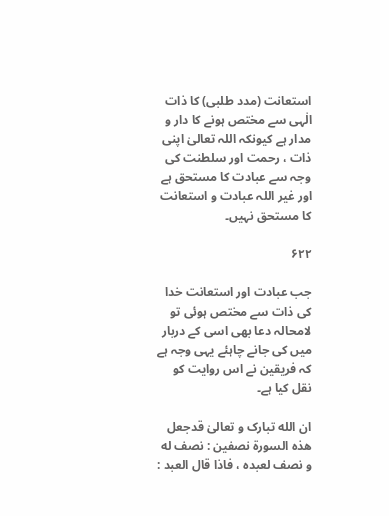استعانت (مدد طلبی) کا ذات الٰہی سے مختص ہونے کا دار و مدار ہے کیونکہ اللہ تعالیٰ اپنی ذات ، رحمت اور سلطنت کی وجہ سے عبادت کا مستحق ہے اور غیر اللہ عبادت و استعانت کا مستحق نہیں۔

۶۲۲

جب عبادت اور استعانت خدا کی ذات سے مختص ہوئی تو لامحالہ دعا بھی اسی کے دربار میں کی جانے چاہئے یہی وجہ ہے کہ فریقین نے اس روایت کو نقل کیا ہے۔

ان الله تبارک و تعالیٰ قدجعل هذه السورة نصفین : نصف له و نصف لعبده ، فاذا قال العبد :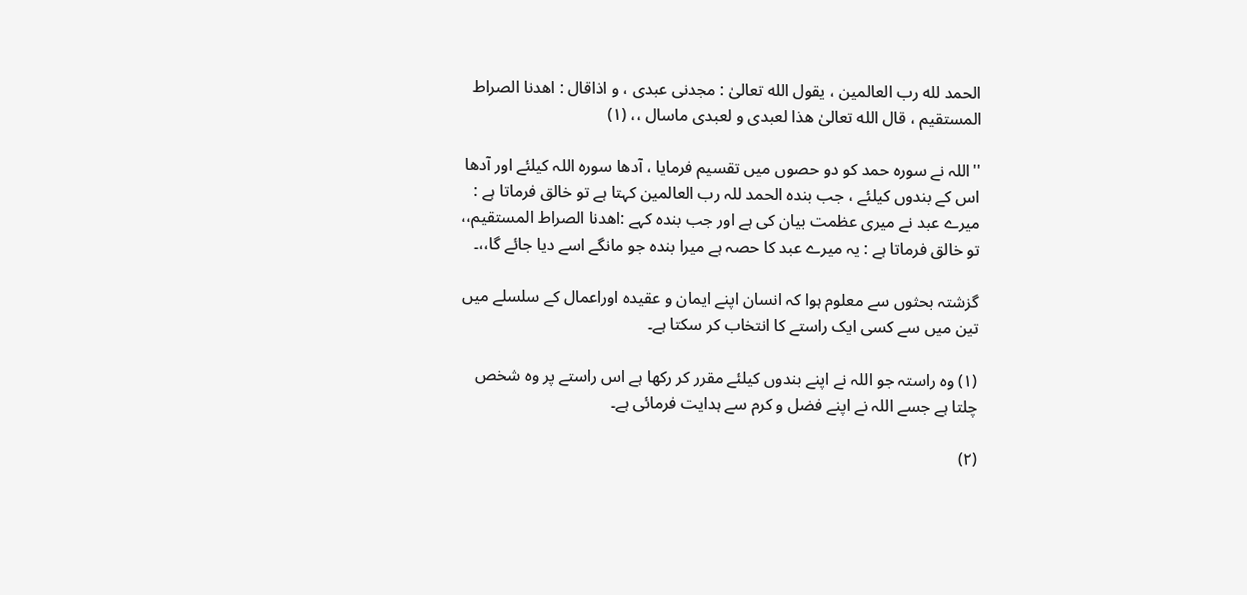الحمد لله رب العالمین ، یقول الله تعالیٰ : مجدنی عبدی ، و اذاقال : اهدنا الصراط المستقیم ، قال الله تعالیٰ هذا لعبدی و لعبدی ماسال ،، (۱)

''اللہ نے سورہ حمد کو دو حصوں میں تقسیم فرمایا ، آدھا سورہ اللہ کیلئے اور آدھا اس کے بندوں کیلئے ، جب بندہ الحمد للہ رب العالمین کہتا ہے تو خالق فرماتا ہے : میرے عبد نے میری عظمت بیان کی ہے اور جب بندہ کہے :اھدنا الصراط المستقیم،، تو خالق فرماتا ہے : یہ میرے عبد کا حصہ ہے میرا بندہ جو مانگے اسے دیا جائے گا،،۔

گزشتہ بحثوں سے معلوم ہوا کہ انسان اپنے ایمان و عقیدہ اوراعمال کے سلسلے میں تین میں سے کسی ایک راستے کا انتخاب کر سکتا ہے۔

(۱) وہ راستہ جو اللہ نے اپنے بندوں کیلئے مقرر کر رکھا ہے اس راستے پر وہ شخص چلتا ہے جسے اللہ نے اپنے فضل و کرم سے ہدایت فرمائی ہے۔

(۲)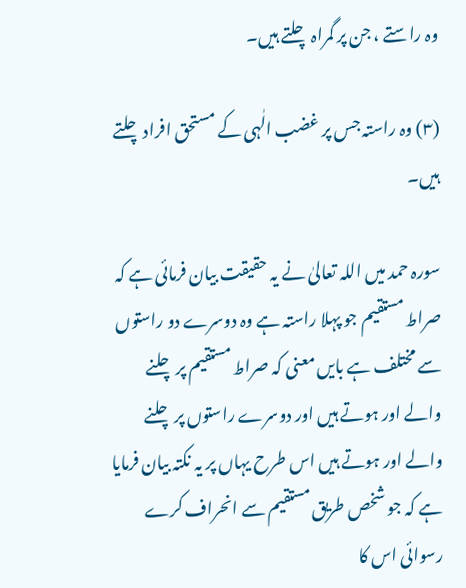وہ راستے ، جن پر گمراہ چلتے ہیں۔

(۳) وہ راستہ جس پر غضب الٰہی کے مستحق افراد چلتے ہیں۔

سورہ حمد میں اللہ تعالیٰ نے یہ حقیقت بیان فرمائی ہے کہ صراط مستقیم جو پہلا راستہ ہے وہ دوسرے دو راستوں سے مختلف ہے بایں معنی کہ صراط مستقیم پر چلنے والے اور ہوتے ہیں اور دوسرے راستوں پر چلنے والے اور ہوتے ہیں اس طرح یہاں پر یہ نکتہ بیان فرمایا ہے کہ جو شخص طریق مستقیم سے انحراف کرے رسوائی اس کا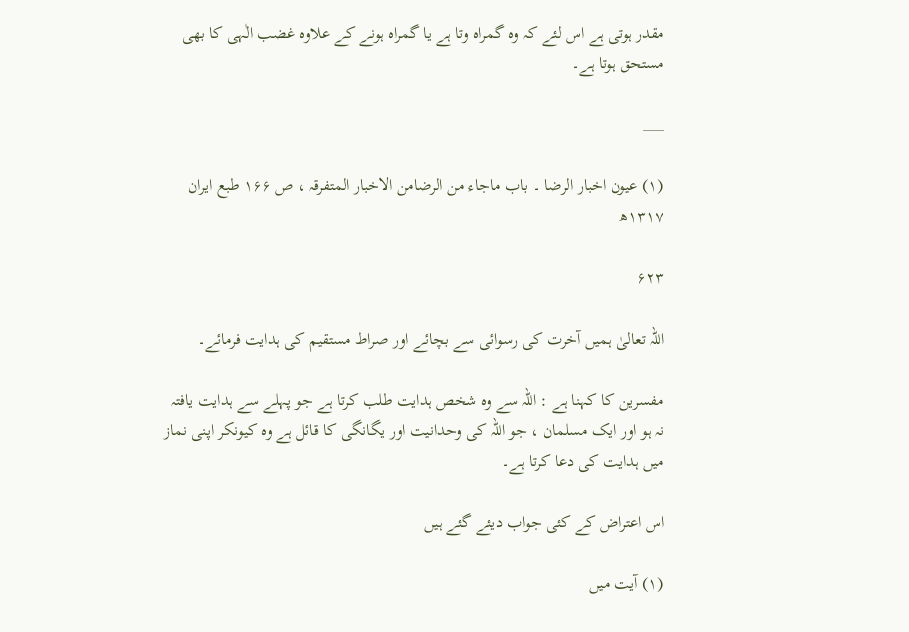مقدر ہوتی ہے اس لئے کہ وہ گمراہ وتا ہے یا گمراہ ہونے کے علاوہ غضب الٰہی کا بھی مستحق ہوتا ہے۔

___

(۱) عیون اخبار الرضا ۔ باب ماجاء من الرضامن الاخبار المتفرقہ ، ص ۱۶۶ طبع ایران ۱۳۱۷ھ

۶۲۳

اللہ تعالیٰ ہمیں آخرت کی رسوائی سے بچائے اور صراط مستقیم کی ہدایت فرمائے۔

مفسرین کا کہنا ہے : اللہ سے وہ شخص ہدایت طلب کرتا ہے جو پہلے سے ہدایت یافتہ نہ ہو اور ایک مسلمان ، جو اللہ کی وحدانیت اور یگانگی کا قائل ہے وہ کیونکر اپنی نماز میں ہدایت کی دعا کرتا ہے۔

اس اعتراض کے کئی جواب دیئے گئے ہیں

(۱) آیت میں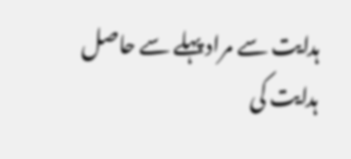ہدایت سے مراد پہلے سے حاصل ہدایت کی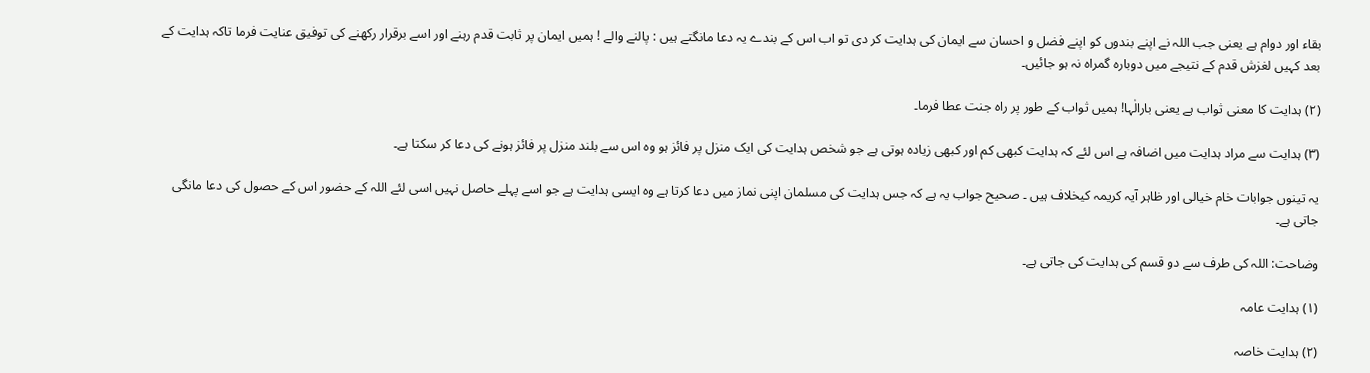بقاء اور دوام ہے یعنی جب اللہ نے اپنے بندوں کو اپنے فضل و احسان سے ایمان کی ہدایت کر دی تو اب اس کے بندے یہ دعا مانگتے ہیں : پالنے والے ! ہمیں ایمان پر ثابت قدم رہنے اور اسے برقرار رکھنے کی توفیق عنایت فرما تاکہ ہدایت کے بعد کہیں لغزش قدم کے نتیجے میں دوبارہ گمراہ نہ ہو جائیں۔

(۲) ہدایت کا معنی ثواب ہے یعنی بارالٰہا! ہمیں ثواب کے طور پر راہ جنت عطا فرما۔

(۳) ہدایت سے مراد ہدایت میں اضافہ ہے اس لئے کہ ہدایت کبھی کم اور کبھی زیادہ ہوتی ہے جو شخص ہدایت کی ایک منزل پر فائز ہو وہ اس سے بلند منزل پر فائز ہونے کی دعا کر سکتا ہے۔

یہ تینوں جوابات خام خیالی اور ظاہر آیہ کریمہ کیخلاف ہیں ۔ صحیح جواب یہ ہے کہ جس ہدایت کی مسلمان اپنی نماز میں دعا کرتا ہے وہ ایسی ہدایت ہے جو اسے پہلے حاصل نہیں اسی لئے اللہ کے حضور اس کے حصول کی دعا مانگی جاتی ہے۔

وضاحت: اللہ کی طرف سے دو قسم کی ہدایت کی جاتی ہے۔

(۱) ہدایت عامہ

(۲) ہدایت خاصہ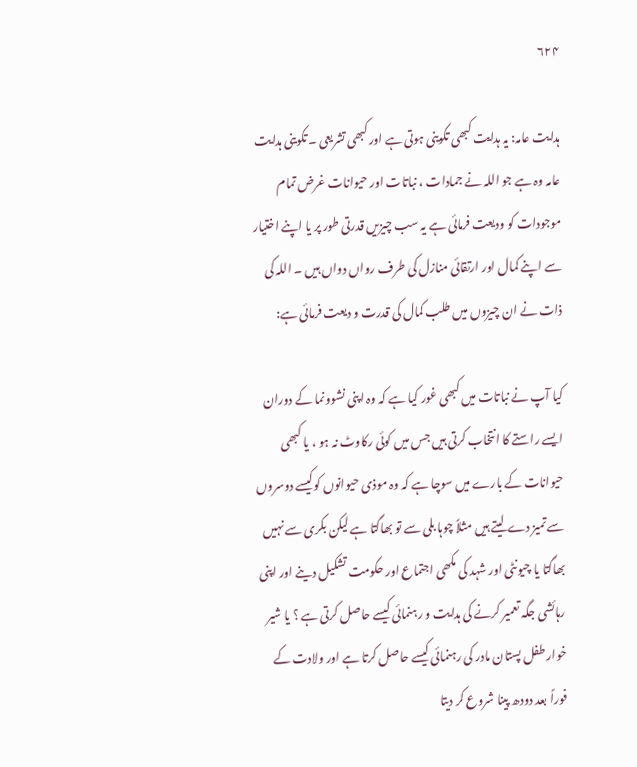۶۲۴

ہدایت عامہ: یہ ہدایت کبھی تکوینی ہوتی ہے اور کبھی تشریعی ۔ تکوینی ہدایت عامہ وہ ہے جو اللہ نے جمادات ، نباتات اور حیوانات غرض تمام موجودات کو ودیعت فرمائی ہے یہ سب چیزیں قدرتی طور پر یا اپنے اختیار سے اپنے کمال اور ارتقائی منازل کی طرف رواں دواں ہیں ۔ اللہ کی ذات نے ان چیزوں میں طلب کمال کی قدرت و دیعت فرمائی ہے:

کیا آپ نے نباتات میں کبھی غور کیا ہے کہ وہ اپنی نشوونما کے دوران ایسے راستے کا انتخاب کرتی ہیں جس میں کوئی رکاوٹ نہ ہو ، یا کبھی حیوانات کے بارے میں سوچا ہے کہ وہ موذی حیوانوں کوکیسے دوسروں سے تمیز دے لیتے ہیں مثلاً چوہا بلی سے تو بھاگتا ہے لیکن بکری سے نہیں بھاگتا یا چیونٹی اور شہد کی مکھی اجتماع اور حکومت تشکیل دینے اور اپنی رہائشی جگہ تعمیر کرنے کی ہدایت و رہنمائی کیسے حاصل کرتی ہے ؟ یا شیر خوار طفل پستان مادر کی رہنمائی کیسے حاصل کرتا ہے اور ولادت کے فوراً بعد دودھ پینا شروع کر دیتا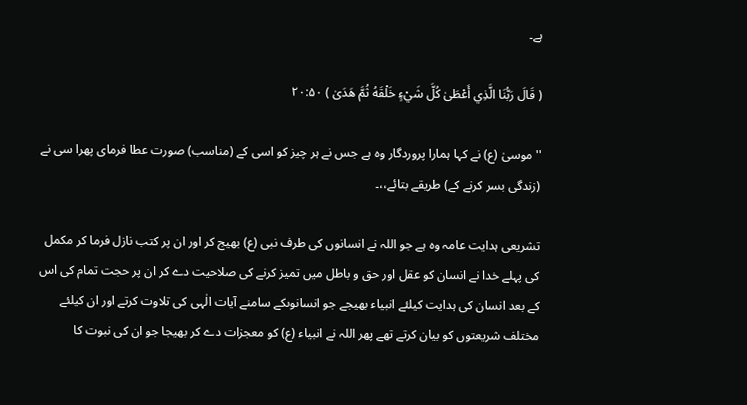ہے۔

( قَالَ رَبُّنَا الَّذِي أَعْطَىٰ كُلَّ شَيْءٍ خَلْقَهُ ثُمَّ هَدَىٰ ) ۲۰:۵۰

''موسیٰ (ع) نے کہا ہمارا پروردگار وہ ہے جس نے ہر چیز کو اسی کے (مناسب) صورت عطا فرمای پھرا سی نے (زندگی بسر کرنے کے) طریقے بتائے،،۔

تشریعی ہدایت عامہ وہ ہے جو اللہ نے انسانوں کی طرف نبی (ع) بھیج کر اور ان پر کتب نازل فرما کر مکمل کی پہلے خدا نے انسان کو عقل اور حق و باطل میں تمیز کرنے کی صلاحیت دے کر ان پر حجت تمام کی اس کے بعد انسان کی ہدایت کیلئے انبیاء بھیجے جو انسانوںکے سامنے آیات الٰہی کی تلاوت کرتے اور ان کیلئے مختلف شریعتوں کو بیان کرتے تھے پھر اللہ نے انبیاء (ع) کو معجزات دے کر بھیجا جو ان کی نبوت کا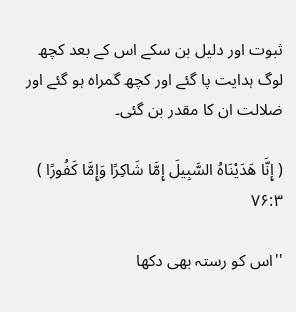ثبوت اور دلیل بن سکے اس کے بعد کچھ لوگ ہدایت پا گئے اور کچھ گمراہ ہو گئے اور ضلالت ان کا مقدر بن گئی۔

( إِنَّا هَدَيْنَاهُ السَّبِيلَ إِمَّا شَاكِرًا وَإِمَّا كَفُورًا ) ۷۶:۳

''اس کو رستہ بھی دکھا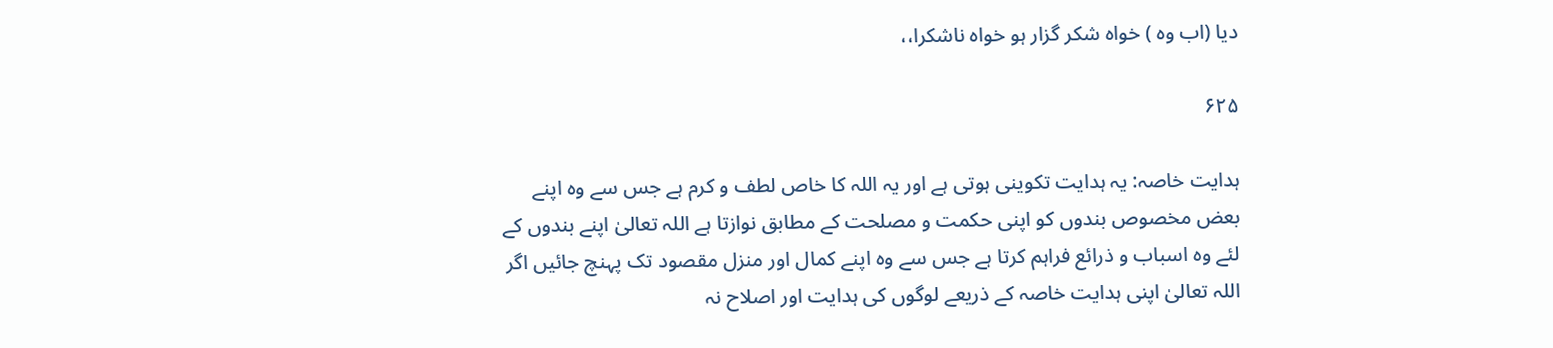دیا (اب وہ ) خواہ شکر گزار ہو خواہ ناشکرا،،

۶۲۵

ہدایت خاصہ: یہ ہدایت تکوینی ہوتی ہے اور یہ اللہ کا خاص لطف و کرم ہے جس سے وہ اپنے بعض مخصوص بندوں کو اپنی حکمت و مصلحت کے مطابق نوازتا ہے اللہ تعالیٰ اپنے بندوں کے لئے وہ اسباب و ذرائع فراہم کرتا ہے جس سے وہ اپنے کمال اور منزل مقصود تک پہنچ جائیں اگر اللہ تعالیٰ اپنی ہدایت خاصہ کے ذریعے لوگوں کی ہدایت اور اصلاح نہ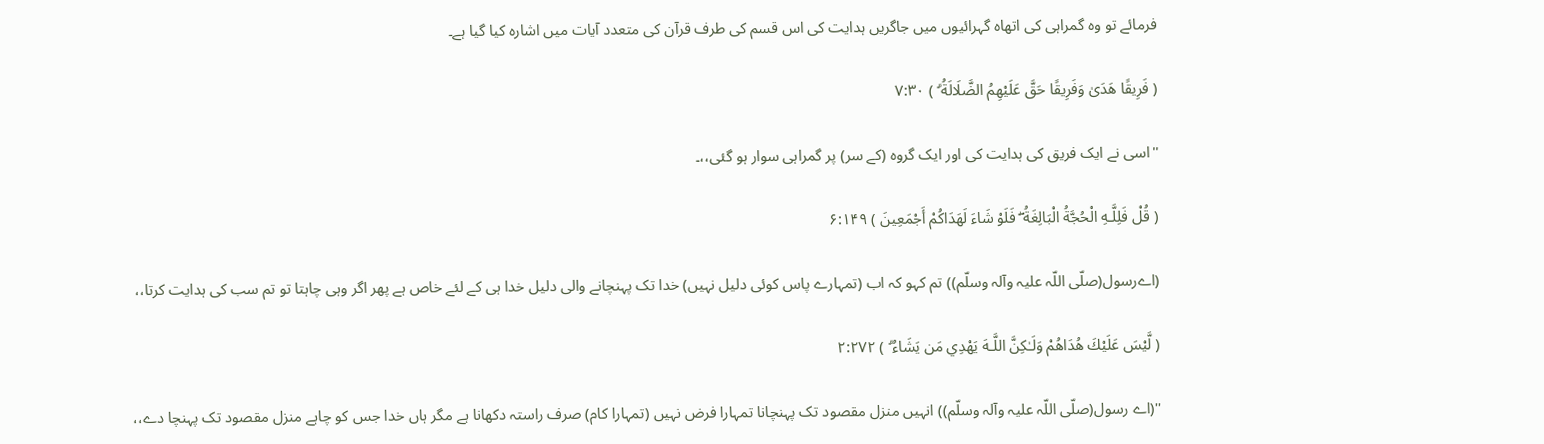فرمائے تو وہ گمراہی کی اتھاہ گہرائیوں میں جاگریں ہدایت کی اس قسم کی طرف قرآن کی متعدد آیات میں اشارہ کیا گیا ہے۔

( فَرِيقًا هَدَىٰ وَفَرِيقًا حَقَّ عَلَيْهِمُ الضَّلَالَةُ ۗ ) ۷:۳۰

''اسی نے ایک فریق کی ہدایت کی اور ایک گروہ (کے سر) پر گمراہی سوار ہو گئی،،۔

( قُلْ فَلِلَّـهِ الْحُجَّةُ الْبَالِغَةُ ۖ فَلَوْ شَاءَ لَهَدَاكُمْ أَجْمَعِينَ ) ۶:۱۴۹

(اےرسول(صلّی اللّہ علیہ وآلہ وسلّم)) تم کہو کہ اب (تمہارے پاس کوئی دلیل نہیں) خدا تک پہنچانے والی دلیل خدا ہی کے لئے خاص ہے پھر اگر وہی چاہتا تو تم سب کی ہدایت کرتا،،

( لَّيْسَ عَلَيْكَ هُدَاهُمْ وَلَـٰكِنَّ اللَّـهَ يَهْدِي مَن يَشَاءُ ۗ ) ۲:۲۷۲

''(اے رسول(صلّی اللّہ علیہ وآلہ وسلّم)) انہیں منزل مقصود تک پہنچانا تمہارا فرض نہیں (تمہارا کام) صرف راستہ دکھانا ہے مگر ہاں خدا جس کو چاہے منزل مقصود تک پہنچا دے،،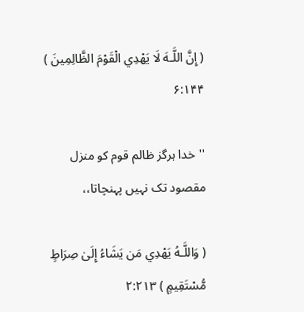( إِنَّ اللَّـهَ لَا يَهْدِي الْقَوْمَ الظَّالِمِينَ ) ۶:۱۴۴

''خدا ہرگز ظالم قوم کو منزل مقصود تک نہیں پہنچاتا،،

( وَاللَّـهُ يَهْدِي مَن يَشَاءُ إِلَىٰ صِرَاطٍ مُّسْتَقِيمٍ ) ۲:۲۱۳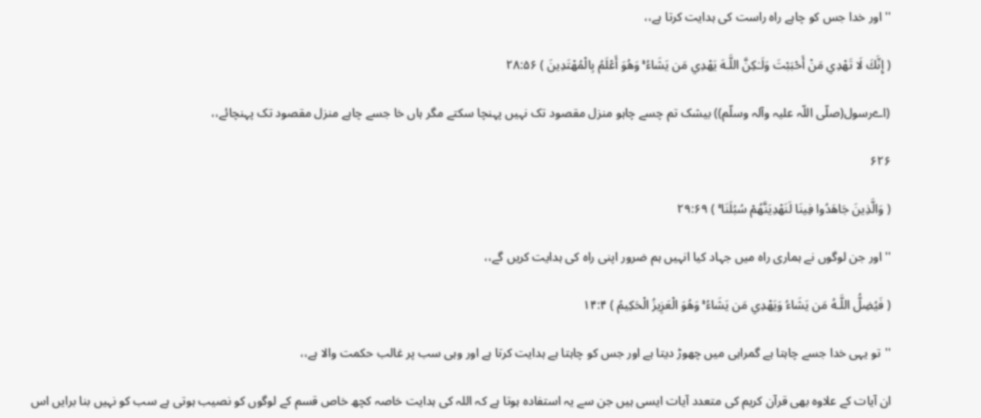''اور خدا جس کو چاہے راہ راست کی ہدایت کرتا ہے،،

( إِنَّكَ لَا تَهْدِي مَنْ أَحْبَبْتَ وَلَـٰكِنَّ اللَّـهَ يَهْدِي مَن يَشَاءُ ۚ وَهُوَ أَعْلَمُ بِالْمُهْتَدِينَ ) ۲۸:۵۶

(اےرسول(صلّی اللّہ علیہ وآلہ وسلّم)) بیشک تم چسے چاہو منزل مقصود تک نہیں پہنچا سکتے مگر ہاں خا جسے چاہے منزل مقصود تک پہنچائے،،

۶۲۶

( وَالَّذِينَ جَاهَدُوا فِينَا لَنَهْدِيَنَّهُمْ سُبُلَنَا ۚ ) ۲۹:۶۹

''اور جن لوگوں نے ہماری راہ میں جہاد کیا انہیں ہم ضرور اپنی راہ کی ہدایت کریں گے،،

( فَيُضِلُّ اللَّـهُ مَن يَشَاءُ وَيَهْدِي مَن يَشَاءُ ۚ وَهُوَ الْعَزِيزُ الْحَكِيمُ ) ۱۴:۴

''تو یہی خدا جسے چاہتا ہے گمراہی میں چھوڑ دیتا ہے اور جس کو چاہتا ہے ہدایت کرتا ہے اور وہی سب پر غالب حکمت والا ہے،،

ان آیات کے علاوہ بھی قرآن کریم کی متعدد آیات ایسی ہیں جن سے یہ استفادہ ہوتا ہے کہ اللہ کی ہدایت خاصہ کچھ خاص قسم کے لوگوں کو نصیب ہوتی ہے سب کو نہیں بنا برایں اس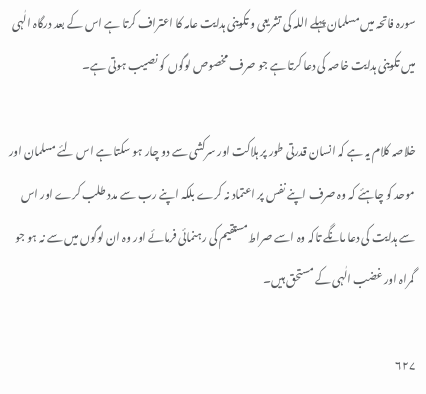سورہ فاتحہ میں مسلمان پہلے اللہ کی تشریعی و تکوینی ہدایت عامہ کا اعتراف کرتا ہے اس کے بعد درگاہ الٰہی میں تکوینی ہدایت خاصہ کی دعا کرتا ہے جو صرف مخصوص لوگوں کو نصیب ہوتی ہے۔

خلاصہ کلام یہ ہے کہ انسان قدرتی طور پر ہلاکت اور سرکشی سے دو چار ہو سکتا ہے اس لئے مسلمان اور موحد کو چاہئے کہ وہ صرف اپنے نفس پر اعتماد نہ کرے بلکہ اپنے رب سے مدد طلب کرے اور اس سے ہدایت کی دعا مانگے تاکہ وہ اسے صراط مستقیم کی رہنمائی فرمائے اور وہ ان لوگوں میں سے نہ ہو جو گمراہ اور غضب الٰہی کے مستحق ہیں۔

۶۲۷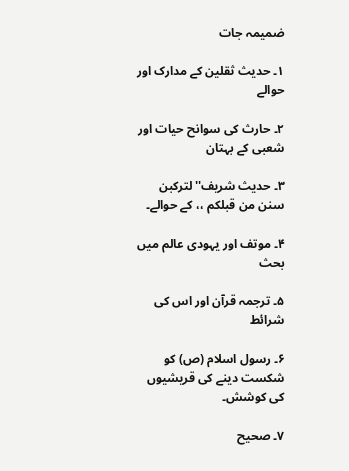ضمیمہ جات

۱۔ حدیث ثقلین کے مدارک اور حوالے

۲۔ حارث کی سوانح حیات اور شعبی کے بہتان

۳۔ حدیث شریف''لترکبن سنن من قبلکم ،، کے حوالے۔

۴۔ موتف اور یہودی عالم میں بحث

۵۔ ترجمہ قرآن اور اس کی شرائط

۶۔ رسول اسلام (ص) کو شکست دینے کی قریشیوں کی کوشش۔

۷۔ صحیح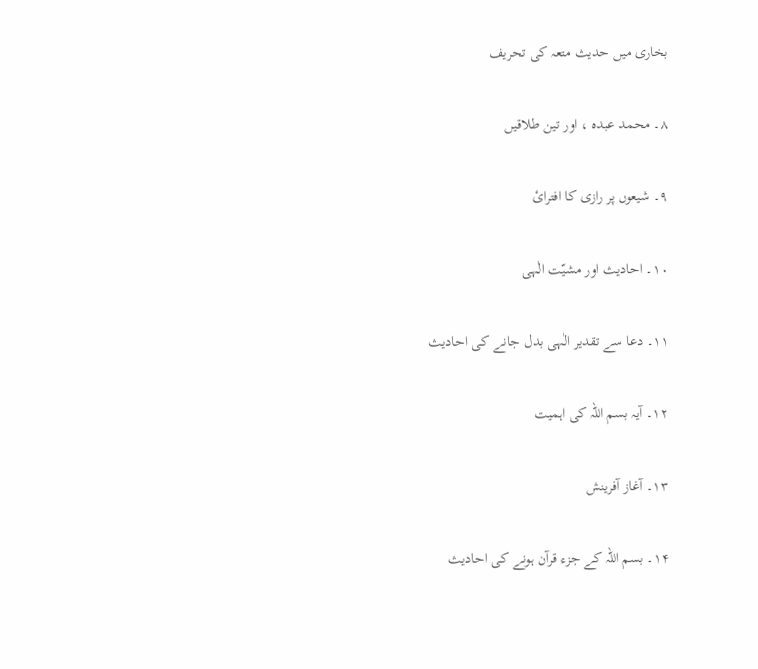بخاری میں حدیث متعہ کی تحریف

۸۔ محمد عبدہ ، اور تین طلاقیں

۹۔ شیعوں پر رازی کا افترائ

۱۰۔ احادیث اور مشیّت الٰہی

۱۱۔ دعا سے تقدیر الٰہی بدل جانے کی احادیث

۱۲۔ آیہ بسم اللہ کی اہمیت

۱۳۔ آغاز آفرینش

۱۴۔ بسم اللہ کے جزء قرآن ہونے کی احادیث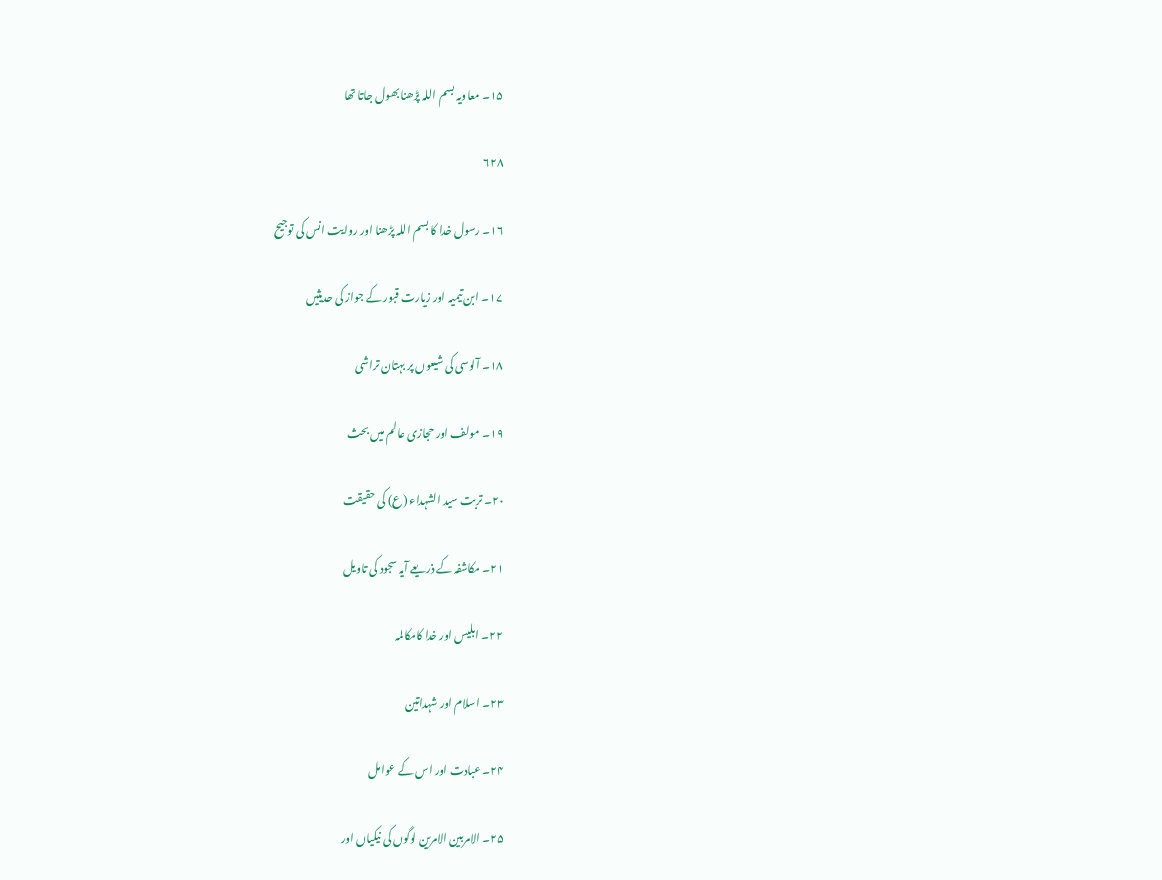۱۵۔ معاویہ بسم اللہ پڑھنا بھول جاتا تھا

۶۲۸

۱۶۔ رسول خدا کا بسم اللہ پڑھنا اور روایت انس کی توجیح

۱۷۔ ابن تیمیہ اور زیارت قبور کے جواز کی حدیثیں

۱۸۔ آلوسی کی شیعوں پر بہتان تراشی

۱۹۔ مولف اور حجازی عالم میں بحث

۲۰۔ تربت سید الشہداء (ع) کی حقیقت

۲۱۔ مکاشفہ کے ذریعے آیہ سجود کی تاویل

۲۲۔ ابلیس اور خدا کامکالمہ

۲۳۔ اسلام اور شہداتین

۲۴۔ عبادت اور اس کے عوامل

۲۵۔ الامربین الامرین لوگوں کی نیکیاں اور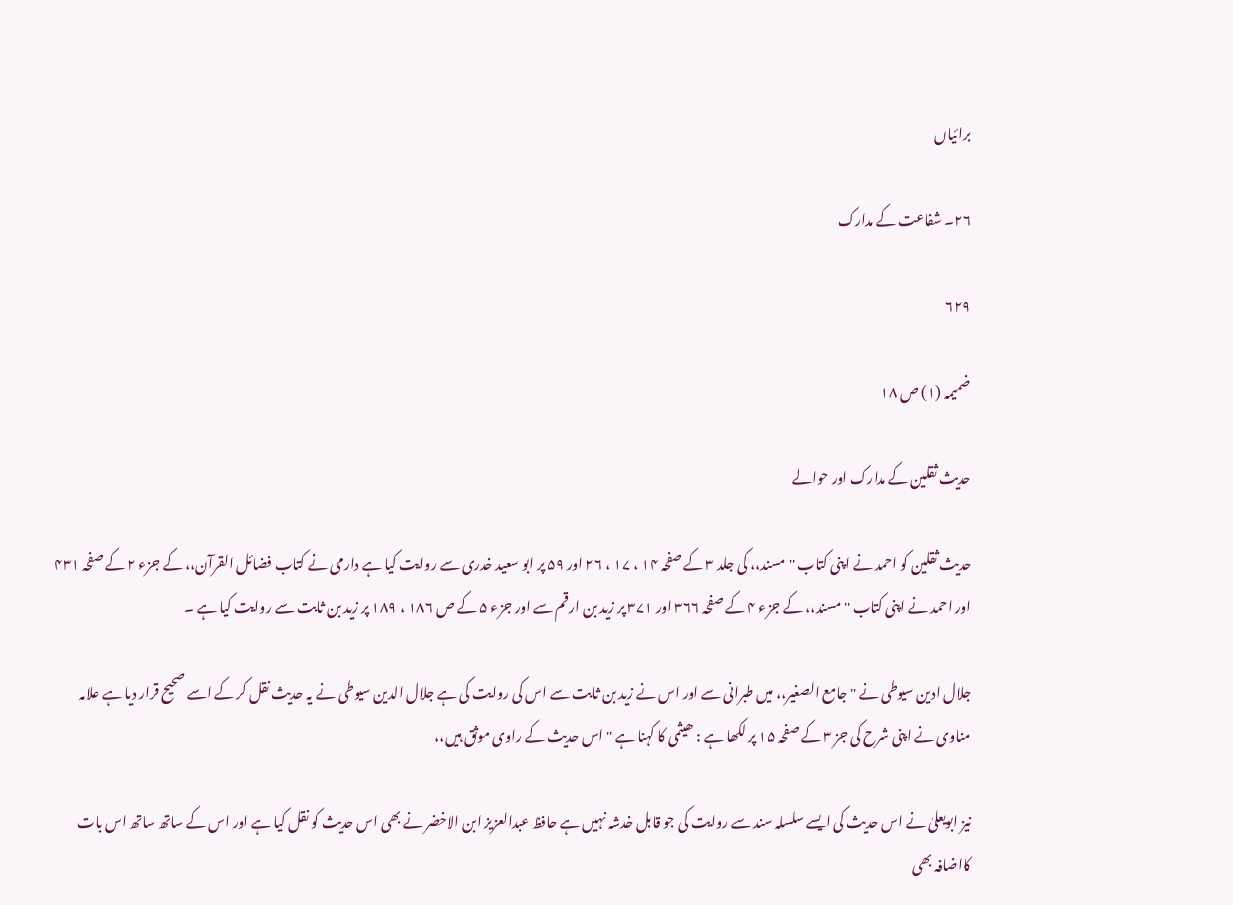برائیاں

۲۶۔ شفاعت کے مدارک

۶۲۹

ضمیمہ (۱) ص ۱۸

حدیث ثقلین کے مدارک اور حوالے

حدیث ثقلین کو احمد نے اپنی کتاب ''مسند،، کی جلد ۳ کے صفحہ ۱۴ ، ۱۷ ، ۲۶ اور ۵۹ پر ابو سعید خدری سے روایت کیا ہے دارمی نے کتاب فضائل القرآن،، کے جزء ۲ کے صفحہ ۴۳۱ اور احمد نے اپنی کتاب ''مسند،، کے جزء ۴ کے صفحہ ۳۶۶ اور ۳۷۱ پر زید بن ارقم سے اور جزء ۵ کے ص ۱۸۶ ، ۱۸۹ پر زید بن ثابت سے روایت کیا ہے ۔

جلال ادین سیوطی نے ''جامع الصغیر،، میں طبرانی سے اور اس نے زید بن ثابت سے اس کی روایت کی ہے جلال الدین سیوطی نے یہ حدیث نقل کر کے اسے صحیح قرار دیا ہے علامہ مناوی نے اپنی شرح کی جز ۳ کے صفحہ ۱۵ پر لکھا ہے : ھیثمی کا کہنا ہے '' اس حدیث کے راوی موثق ہیں،،

نیز ابویعلیٰ نے اس حدیث کی ایسے سلسلہ سند سے روایت کی جو قابل خدشہ نہیں ہے حافظ عبدالعزیز ابن الاخضر نے بھی اس حدیث کو نقل کیا ہے اور اس کے ساتھ ساتھ اس بات کااضافہ بھی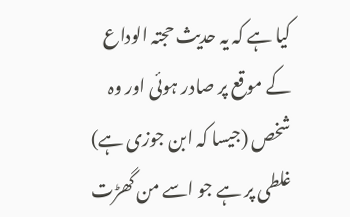کیا ہے کہ یہ حدیث حجتہ الوداع کے موقع پر صادر ہوئی اور وہ شخص (جیسا کہ ابن جوزی ہے) غلطی پر ہے جو اسے من گھڑت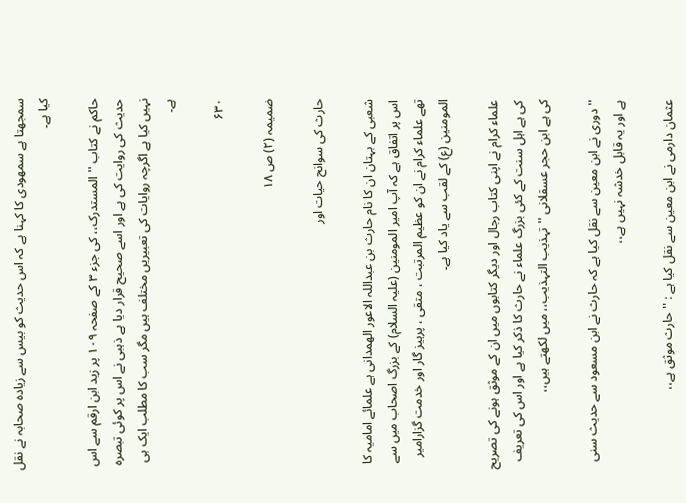سمجھتا ہے سمھودی کا کہنا ہے کہ اس حدیث کو بیس سے زیادہ صحابہ نے نقل کیا ہے۔

حاکم نے کتاب ''المستدرک،، کی جزء ۳ کے صفحہ ۱۰۹ پر زید ابن ارقم سے اس حدیث کی روایت کی ہے اور اسے صحیح قرار دیا ہے ذہبی نے اس پر کوئی تبصرہ نہیں کیا ہے اگرچہ روایات کی تعبیریں مختلف ہیں مگر سب کا مطلب ایک ہی ہے۔

۶۳۰

ضمیمہ (۲) ص ۱۸

حارث کی سوانح حیات اور

شعبی کے بہتان ان کا نام حارث بن عبداللہ الاعور الھمدانی ہے علمائے امامیہ کا اس پر اتفاق ہے کہ آپ امیر المومنین (علیہ السلام) کے بزرگ اصحاب میں سے تھے علماء کرام نے ان کو عظیم المرتبت ، متقی ، پرہیز گار اور خدمت گزارامیر المومنین (ع) کے لقب سے یاد کیا ہے۔

علماء کرام نے اپنی کتاب رجال اور دیگر کتابوں میں ان کے موثق ہونے کی تصریح کی ہے اہل سنت کے کئی بزرگ علماء نے حارث کا ذکر کیا ہے اور اس کی تعریف کی ہے ابن حجر عسقلانی ''تہذیب التہذیب،، میں لکھتے ہیں،،

''دوری نے ابن معین سے نقل کیا ہے کہ حارث نے ابن مسعود سے حدیث سنی ہے اور یہ قابل خدشہ نہیں ہے،،

عثمان دارمی نے ابن معین سے نقل کیا ہے : ''حارث موثق ہے،،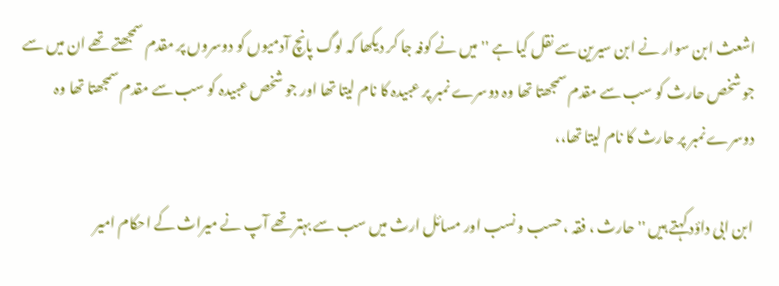اشعث ابن سوار نے ابن سیرین سے نقل کیا ہے ''میں نے کوفہ جا کر دیکھا کہ لوگ پانچ آدمیوں کو دوسروں پر مقدم سمجھتے تھے ان میں سے جو شخص حارث کو سب سے مقدم سمجھتا تھا وہ دوسرے نمبر پر عبیدہ کا نام لیتا تھا اور جو شخص عبیدہ کو سب سے مقدم سمجھتا تھا وہ دوسرے نمبر پر حارث کا نام لیتا تھا،،

ابن ابی داؤد کہتے ہیں ''حارث ، فقہ ، حسب و نسب اور مسائل ارث میں سب سے بہتر تھے آپ نے میراث کے احکام امیر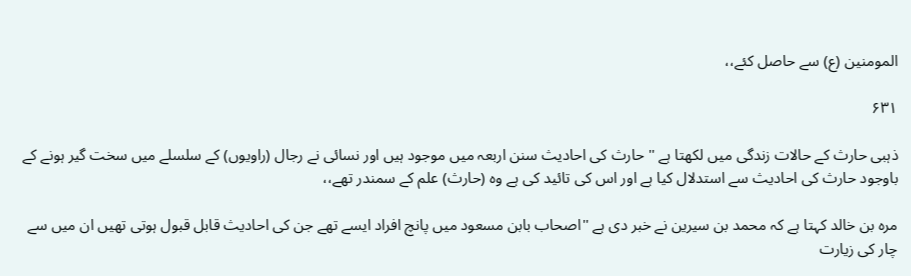المومنین (ع) سے حاصل کئے،،

۶۳۱

ذہبی حارث کے حالات زندگی میں لکھتا ہے ''حارث کی احادیث سنن اربعہ میں موجود ہیں اور نسائی نے رجال (راویوں) کے سلسلے میں سخت گیر ہونے کے باوجود حارث کی احادیث سے استدلال کیا ہے اور اس کی تائید کی ہے وہ (حارث) علم کے سمندر تھے،،

مرہ بن خالد کہتا ہے کہ محمد بن سیرین نے خبر دی ہے ''اصحاب بابن مسعود میں پانچ افراد ایسے تھے جن کی احادیث قابل قبول ہوتی تھیں ان میں سے چار کی زیارت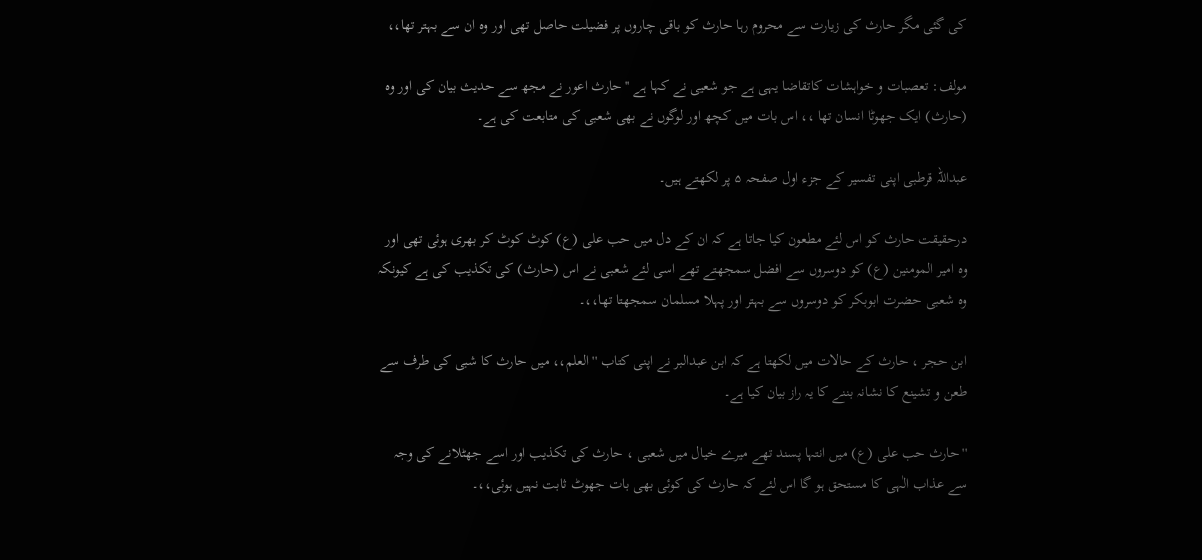کی گئی مگر حارث کی زیارت سے محروم رہا حارث کو باقی چاروں پر فضیلت حاصل تھی اور وہ ان سے بہتر تھا،،

مولف: تعصبات و خواہشات کاتقاضا یہی ہے جو شعیی نے کہا ہے ''حارث اعور نے مجھ سے حدیث بیان کی اور وہ (حارث) ایک جھوٹا انسان تھا ،، اس بات میں کچھ اور لوگوں نے بھی شعبی کی متابعت کی ہے۔

عبداللہ قرطبی اپنی تفسیر کے جزء اول صفحہ ۵ پر لکھتے ہیں۔

درحقیقت حارث کو اس لئے مطعون کیا جاتا ہے کہ ان کے دل میں حب علی (ع) کوٹ کوٹ کر بھری ہوئی تھی اور وہ امیر المومنین (ع) کو دوسروں سے افضل سمجھتے تھے اسی لئے شعبی نے اس (حارث) کی تکذیب کی ہے کیونکہ وہ شعبی حضرت ابوبکر کو دوسروں سے بہتر اور پہلا مسلمان سمجھتا تھا،،۔

ابن حجر ، حارث کے حالات میں لکھتا ہے کہ ابن عبدالبر نے اپنی کتاب ''العلم،، میں حارث کا شبی کی طرف سے طعن و تشینع کا نشانہ بننے کا یہ راز بیان کیا ہے۔

''حارث حب علی (ع) میں انتہا پسند تھے میرے خیال میں شعبی ، حارث کی تکذیب اور اسے جھٹلانے کی وجہ سے عذاب الٰہی کا مستحق ہو گا اس لئے کہ حارث کی کوئی بھی بات جھوٹ ثابت نہیں ہوئی،،۔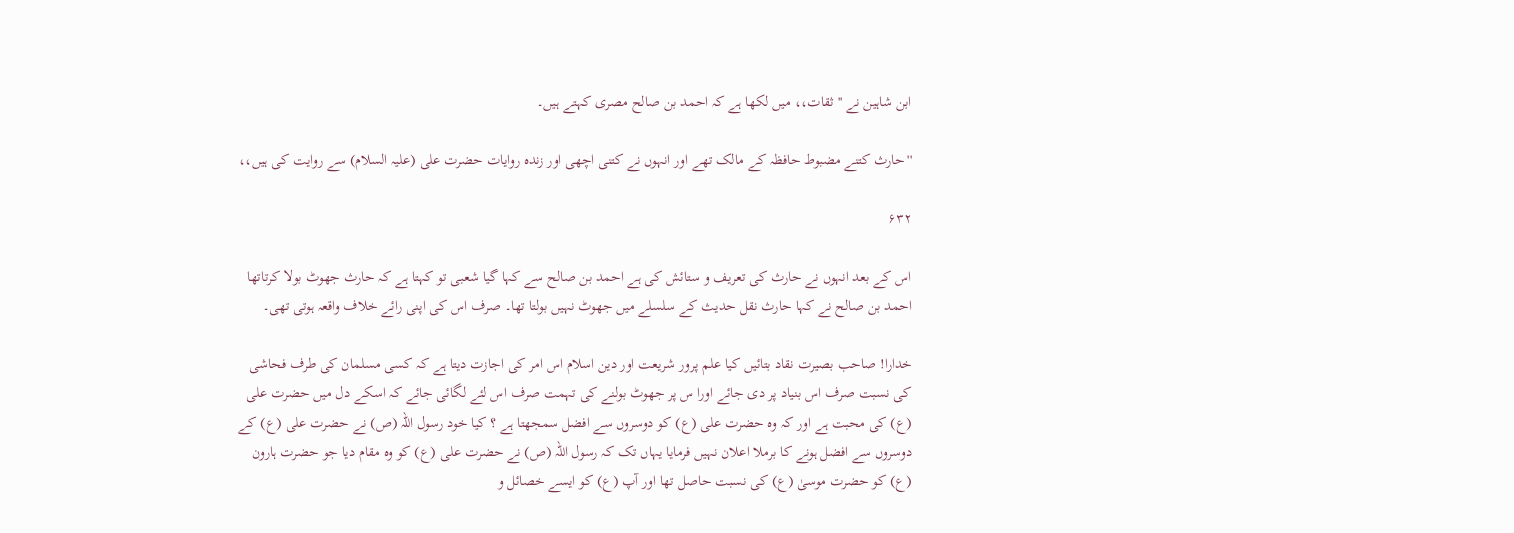ابن شاہین نے ''ثقات،، میں لکھا ہے کہ احمد بن صالح مصری کہتے ہیں۔

''حارث کتنے مضبوط حافظہ کے مالک تھے اور انہوں نے کتنی اچھی اور زندہ روایات حضرت علی (علیہ السلام) سے روایت کی ہیں،،

۶۳۲

اس کے بعد انہوں نے حارث کی تعریف و ستائش کی ہے احمد بن صالح سے کہا گیا شعبی تو کہتا ہے کہ حارث جھوٹ بولا کرتاتھا احمد بن صالح نے کہا حارث نقل حدیث کے سلسلے میں جھوٹ نہیں بولتا تھا۔ صرف اس کی اپنی رائے خلاف واقعہ ہوتی تھی۔

خدارا! صاحب بصیرت نقاد بتائیں کیا علم پرور شریعت اور دین اسلام اس امر کی اجازت دیتا ہے کہ کسی مسلمان کی طرف فحاشی کی نسبت صرف اس بنیاد پر دی جائے اورا س پر جھوٹ بولنے کی تہمت صرف اس لئے لگائی جائے کہ اسکے دل میں حضرت علی (ع) کی محبت ہے اور کہ وہ حضرت علی (ع) کو دوسروں سے افضل سمجھتا ہے ؟ کیا خود رسول اللہ (ص) نے حضرت علی (ع) کے دوسروں سے افضل ہونے کا برملا اعلان نہیں فرمایا یہاں تک کہ رسول اللہ (ص) نے حضرت علی (ع) کو وہ مقام دیا جو حضرت ہارون (ع) کو حضرت موسیٰ (ع) کی نسبت حاصل تھا اور آپ (ع) کو ایسے خصائل و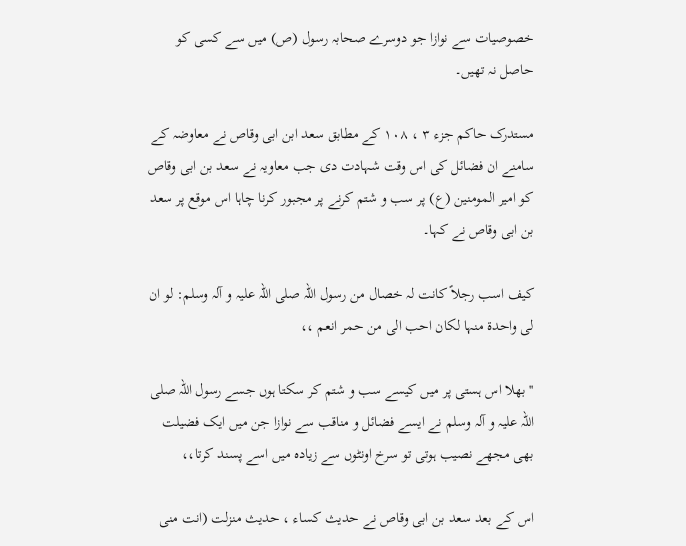خصوصیات سے نوازا جو دوسرے صحابہ رسول (ص) میں سے کسی کو حاصل نہ تھیں۔

مستدرک حاکم جزء ۳ ، ۱۰۸ کے مطابق سعد ابن ابی وقاص نے معاوضہ کے سامنے ان فضائل کی اس وقت شہادت دی جب معاویہ نے سعد بن ابی وقاص کو امیر المومنین (ع) پر سب و شتم کرنے پر مجبور کرنا چاہا اس موقع پر سعد بن ابی وقاص نے کہا۔

کیف اسب رجلاً کانت لہ خصال من رسول اللہ صلی اللہ علیہ و آلہ وسلم: لو ان لی واحدۃ منہا لکان احب الی من حمر انعم ،،

''بھلا اس ہستی پر میں کیسے سب و شتم کر سکتا ہوں جسے رسول اللہ صلی اللہ علیہ و آلہ وسلم نے ایسے فضائل و مناقب سے نوازا جن میں ایک فضیلت بھی مجھے نصیب ہوتی تو سرخ اونٹوں سے زیادہ میں اسے پسند کرتا،،

اس کے بعد سعد بن ابی وقاص نے حدیث کساء ، حدیث منزلت (انت منی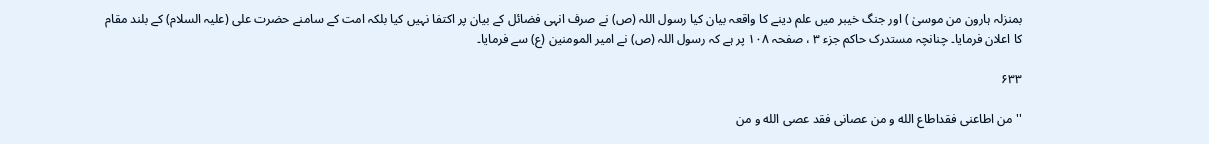بمنزلہ ہارون من موسیٰ ) اور جنگ خیبر میں علم دینے کا واقعہ بیان کیا رسول اللہ (ص) نے صرف انہی فضائل کے بیان پر اکتفا نہیں کیا بلکہ امت کے سامنے حضرت علی (علیہ السلام) کے بلند مقام کا اعلان فرمایا۔ چنانچہ مستدرک حاکم جزء ۳ ، صفحہ ۱۰۸ پر ہے کہ رسول اللہ (ص) نے امیر المومنین (ع) سے فرمایا۔

۶۳۳

''من اطاعنی فقداطاع الله و من عصانی فقد عصی الله و من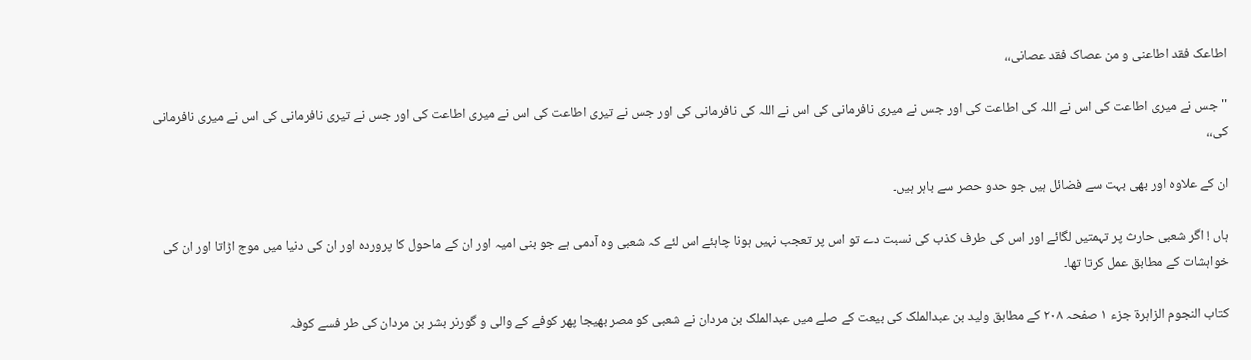اطاعک فقد اطاعنی و من عصاک فقد عصانی،،

''جس نے میری اطاعت کی اس نے اللہ کی اطاعت کی اور جس نے میری نافرمانی کی اس نے اللہ کی نافرمانی کی اور جس نے تیری اطاعت کی اس نے میری اطاعت کی اور جس نے تیری نافرمانی کی اس نے میری نافرمانی کی،،

ان کے علاوہ اور بھی بہت سے فضائل ہیں جو حدو حصر سے باہر ہیں۔

ہاں ! اگر شعبی حارث پر تہمتیں لگائے اور اس کی طرف کذب کی نسبت دے تو اس پر تعجب نہیں ہونا چاہئے اس لئے کہ شعبی وہ آدمی ہے جو بنی امیہ اور ان کے ماحول کا پروردہ اور ان کی دنیا میں موج اڑاتا اور ان کی خواہشات کے مطابق عمل کرتا تھا۔

کتاب النجوم الزاہرۃ جزء ۱ صفحہ ۲۰۸ کے مطابق ولید بن عبدالملک کی بیعت کے صلے میں عبدالملک بن مردان نے شعبی کو مصر بھیجا پھر کوفے کے والی و گورنر بشر بن مردان کی طر فسے کوفہ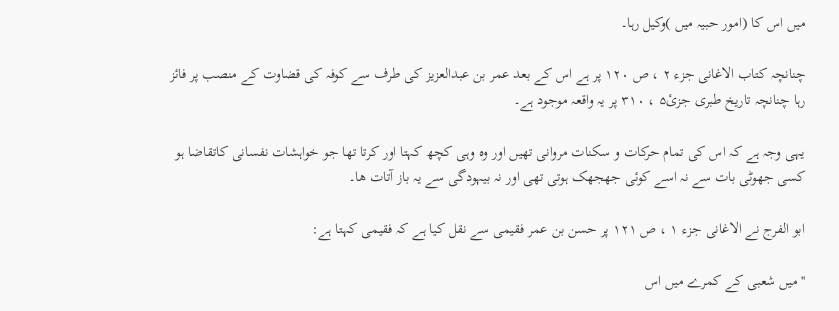میں اس کا (امور حبیہ میں )وکیل رہا۔

چنانچہ کتاب الاغانی جزء ۲ ، ص ۱۲۰ پر ہے اس کے بعد عمر بن عبدالعزیز کی طرف سے کوفہ کی قضاوت کے منصب پر فائز رہا چنانچہ تاریخ طبری جزئ۵ ، ۳۱۰ پر یہ واقعہ موجود ہے۔

یہی وجہ ہے کہ اس کی تمام حرکات و سکنات مروانی تھیں اور وہ وہی کچھ کہتا اور کرتا تھا جو خواہشات نفسانی کاتقاضا ہو کسی جھوٹی بات سے نہ اسے کوئی جھجھک ہوتی تھی اور نہ بیہودگی سے یہ باز آتات ھا۔

ابو الفرج نے الاغانی جزء ۱ ، ص ۱۲۱ پر حسن بن عمر فقیمی سے نقل کیا ہے کہ فقیمی کہتا ہے:

''میں شعبی کے کمرے میں اس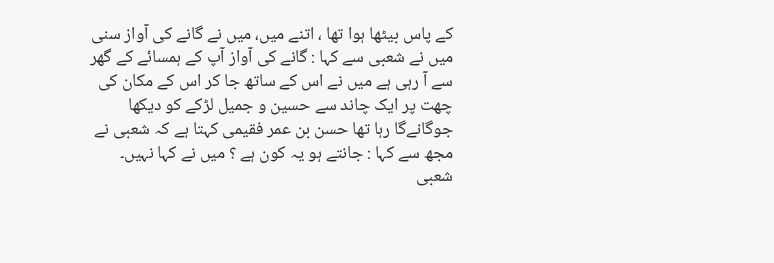کے پاس بیٹھا ہوا تھا ، اتنے میں، میں نے گانے کی آواز سنی میں نے شعبی سے کہا : گانے کی آواز آپ کے ہمسائے کے گھر سے آ رہی ہے میں نے اس کے ساتھ جا کر اس کے مکان کی چھت پر ایک چاند سے حسین و جمیل لڑکے کو دیکھا جوگانےگا رہا تھا حسن بن عمر فقیمی کہتا ہے کہ شعبی نے مجھ سے کہا : جانتے ہو یہ کون ہے ؟ میں نے کہا نہیں۔ شعبی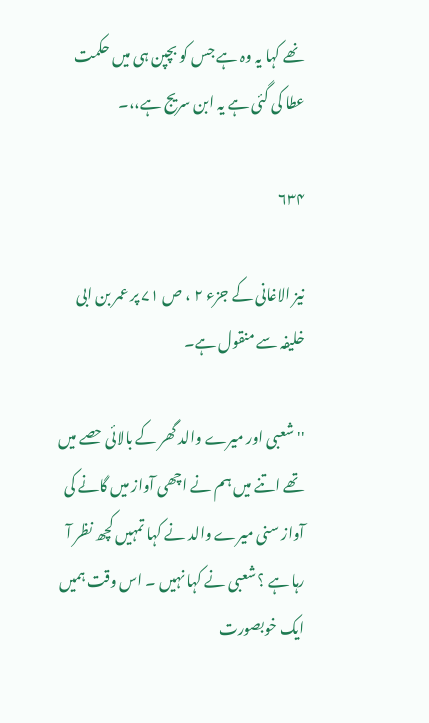نھے کہا یہ وہ ہے جس کو بچپن ہی میں حکمت عطا کی گئی ہے یہ ابن سریج ہے،،۔

۶۳۴

نیز الاغانی کے جزء ۲ ، ص ۷۱ پر عمر بن ابی خلیفہ سے منقول ہے۔

''شعبی اور میرے والد گھر کے بالائی حصے میں تھے اتنے میں ہم نے اچھی آواز میں گانے کی آواز سنی میرے والد نے کہا تمہیں کچھ نظر آ رہا ہے ؟ شعبی نے کہا نہیں ۔ اس وقت ہمیں ایک خوبصورت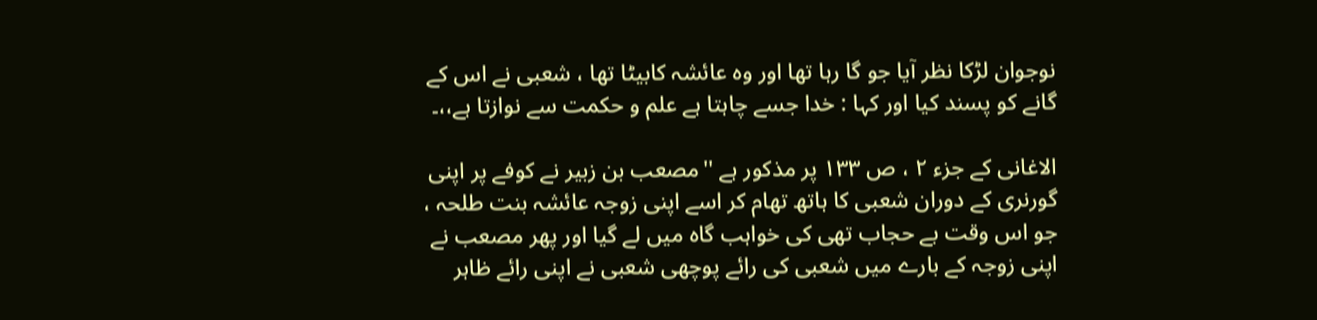نوجوان لڑکا نظر آیا جو گا رہا تھا اور وہ عائشہ کابیٹا تھا ، شعبی نے اس کے گانے کو پسند کیا اور کہا : خدا جسے چاہتا ہے علم و حکمت سے نوازتا ہے،،۔

الاغانی کے جزء ۲ ، ص ۱۳۳ پر مذکور ہے ''مصعب بن زبیر نے کوفے پر اپنی گورنری کے دوران شعبی کا ہاتھ تھام کر اسے اپنی زوجہ عائشہ بنت طلحہ ، جو اس وقت بے حجاب تھی کی خواہب گاہ میں لے گیا اور پھر مصعب نے اپنی زوجہ کے بارے میں شعبی کی رائے پوچھی شعبی نے اپنی رائے ظاہر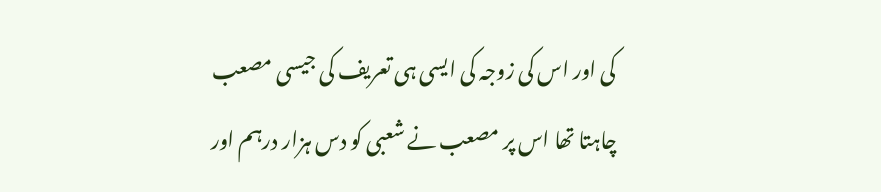کی اور اس کی زوجہ کی ایسی ہی تعریف کی جیسی مصعب چاہتا تھا اس پر مصعب نے شعبی کو دس ہزار درہم اور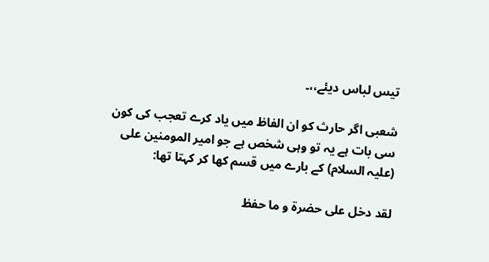تیس لباس دیئے،،۔

شعبی اگر حارث کو ان الفاظ میں یاد کرے تعجب کی کون سی بات ہے یہ تو وہی شخص ہے جو امیر المومنین علی (علیہ السلام) کے بارے میں قسم کھا کر کہتا تھا:

لقد دخل علی حضرة و ما حفظ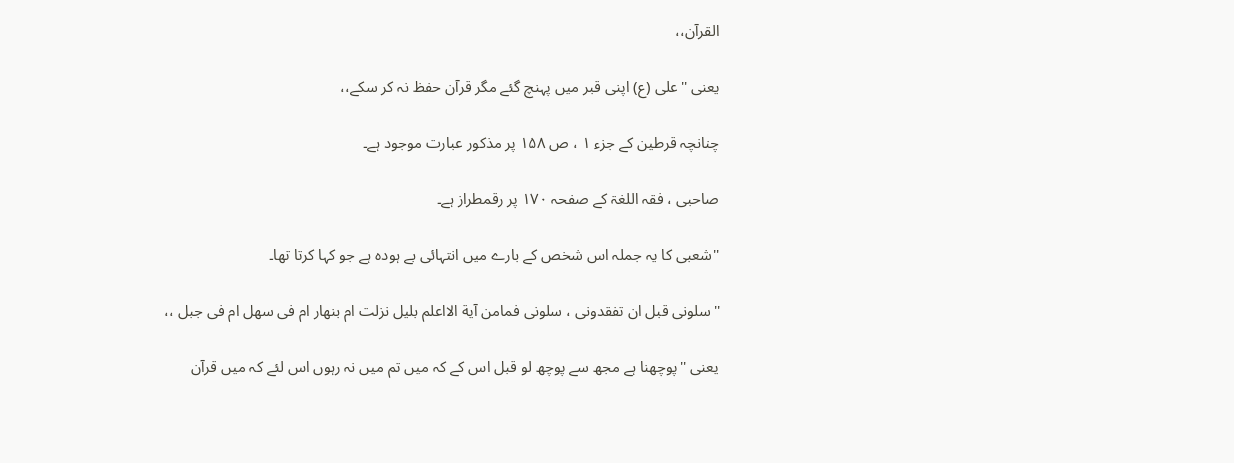القرآن،،

یعنی ''علی (ع) اپنی قبر میں پہنچ گئے مگر قرآن حفظ نہ کر سکے،،

چنانچہ قرطین کے جزء ۱ ، ص ۱۵۸ پر مذکور عبارت موجود ہے۔

صاحبی ، فقہ اللغۃ کے صفحہ ۱۷۰ پر رقمطراز ہے۔

''شعبی کا یہ جملہ اس شخص کے بارے میں انتہائی بے ہودہ ہے جو کہا کرتا تھا۔

''سلونی قبل ان تفقدونی ، سلونی فمامن آیة الااعلم بلیل نزلت ام بنهار ام فی سهل ام فی جبل ،،

یعنی ''پوچھنا ہے مجھ سے پوچھ لو قبل اس کے کہ میں تم میں نہ رہوں اس لئے کہ میں قرآن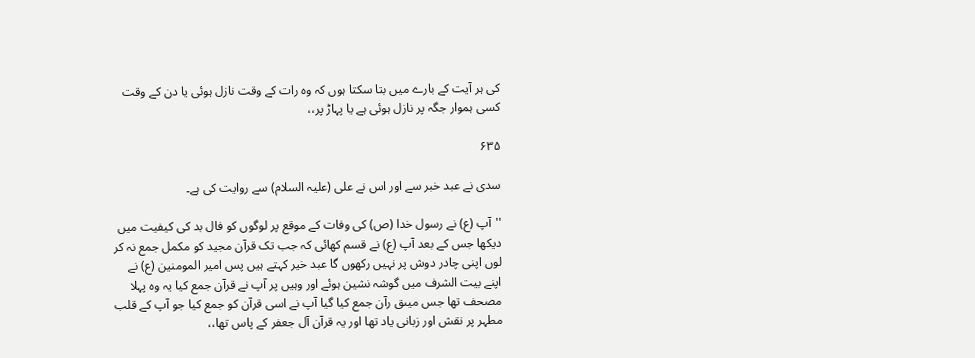کی ہر آیت کے بارے میں بتا سکتا ہوں کہ وہ رات کے وقت نازل ہوئی یا دن کے وقت کسی ہموار جگہ پر نازل ہوئی ہے یا پہاڑ پر،،

۶۳۵

سدی نے عبد خبر سے اور اس نے علی (علیہ السلام) سے روایت کی ہے۔

''آپ (ع) نے رسول خدا (ص) کی وفات کے موقع پر لوگوں کو فال بد کی کیفیت میں دیکھا جس کے بعد آپ (ع) نے قسم کھائی کہ جب تک قرآن مجید کو مکمل جمع نہ کر لوں اپنی چادر دوش پر نہیں رکھوں گا عبد خیر کہتے ہیں پس امیر المومنین (ع) نے اپنے بیت الشرف میں گوشہ نشین ہوئے اور وہیں پر آپ نے قرآن جمع کیا یہ وہ پہلا مصحف تھا جس میںق رآن جمع کیا گیا آپ نے اسی قرآن کو جمع کیا جو آپ کے قلب مطہر پر نقش اور زبانی یاد تھا اور یہ قرآن آل جعفر کے پاس تھا،،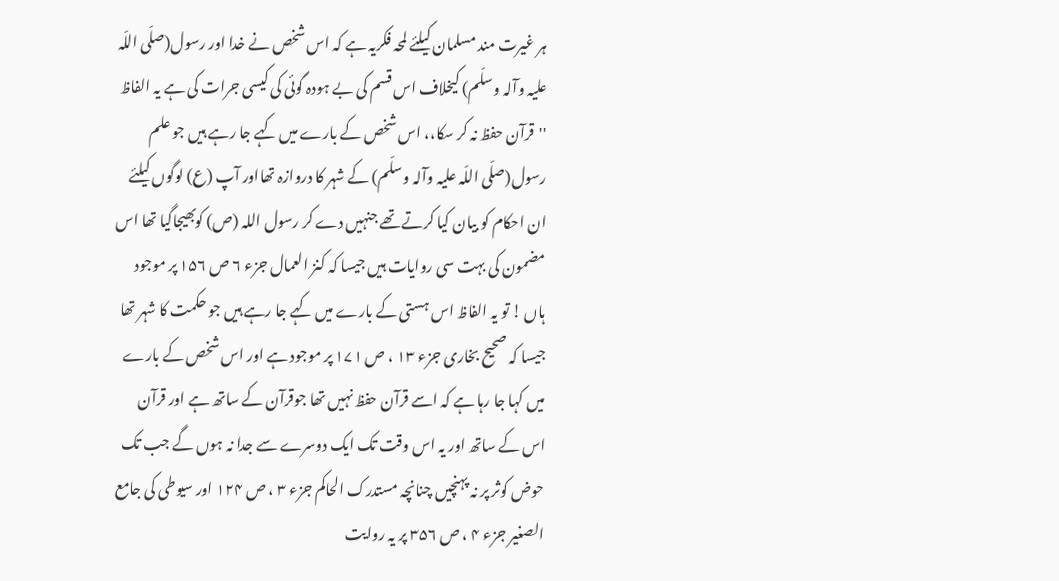ہر غیرت مند مسلمان کیلئے لمحہ فکریہ ہے کہ اس شخص نے خدا اور رسول(صلّی اللّہ علیہ وآلہ وسلّم) کیخلاف اس قسم کی بے ہودہ گوئی کی کیسی جرات کی ہے یہ الفاظ ''قرآن حفظ نہ کر سکا،، اس شخص کے بارے میں کہے جا رہے ہیں جو علم رسول(صلّی اللّہ علیہ وآلہ وسلّم) کے شہر کا دروازہ تھااور آپ (ع) لوگوں کیلئے ان احکام کو بیان کیا کرتے تھے جنہیں دے کر رسول اللہ (ص) کوبھیجاگیا تھا اس مضمون کی بہت سی روایات ہیں جیسا کہ کنز العمال جزء ۶ ص ۱۵۶ پر موجود ہاں ! تو یہ الفاظ اس ہستی کے بارے میں کہے جا رہے ہیں جو حکمت کا شہر تھا جیسا کہ صحیح بخاری جزء ۱۳ ، ص ۱۷۱ پر موجود ہے اور اس شخص کے بارے میں کہا جا رہا ہے کہ اسے قرآن حفظ نہیں تھا جوقرآن کے ساتھ ہے اور قرآن اس کے ساتھ اور یہ اس وقت تک ایک دوسرے سے جدا نہ ہوں گے جب تک حوض کوثر پر نہ پہنچیں چنانچہ مستدرک الحاکم جزء ۳ ، ص ۱۲۴ اور سیوطی کی جامع الصغیر جزء ۴ ، ص ۳۵۶ پر یہ روایت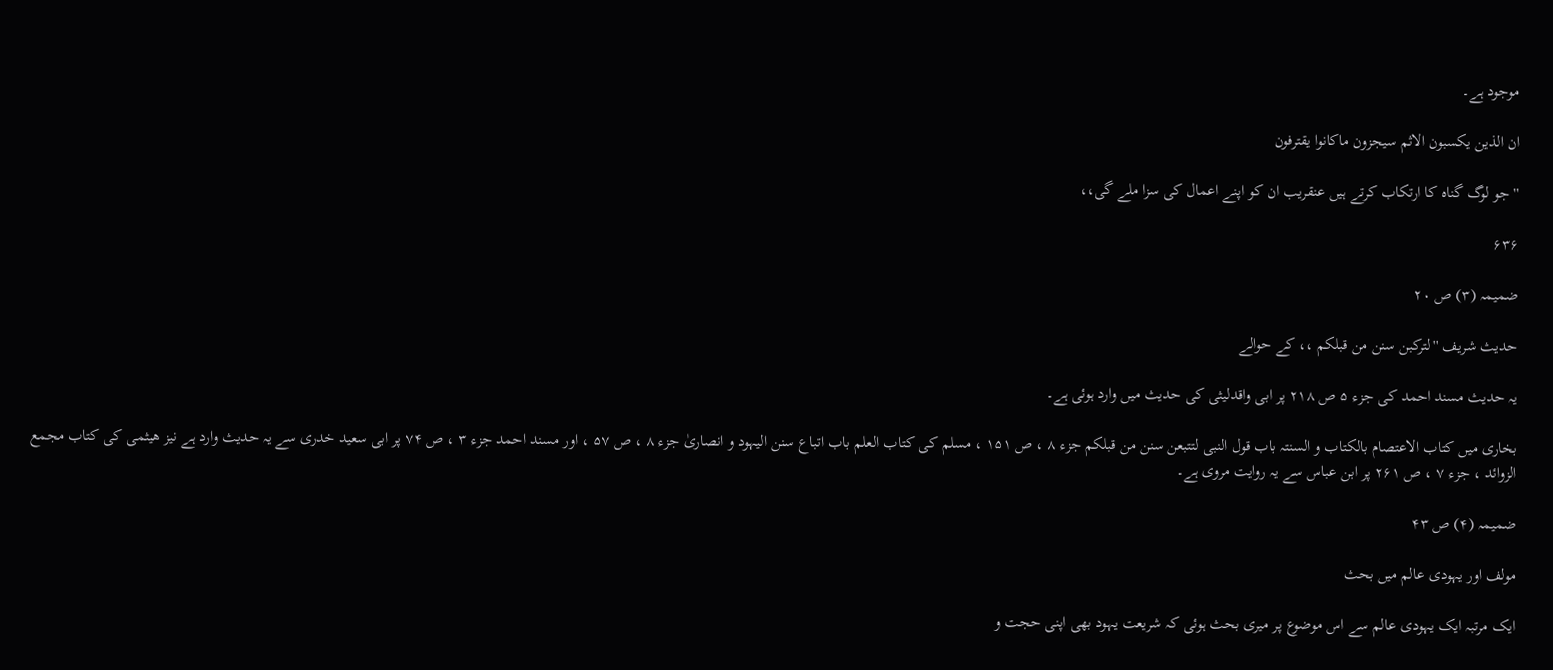موجود ہے۔

ان الذین یکسبون الاثم سیجزون ماکانوا یقترفون

''جو لوگ گناہ کا ارتکاب کرتے ہیں عنقریب ان کو اپنے اعمال کی سزا ملے گی،،

۶۳۶

ضمیمہ (۳) ص ۲۰

حدیث شریف ''لترکبن سنن من قبلکم ،، کے حوالے

یہ حدیث مسند احمد کی جزء ۵ ص ۲۱۸ پر ابی واقدلیثی کی حدیث میں وارد ہوئی ہے۔

بخاری میں کتاب الاعتصام بالکتاب و السنتہ باب قول النبی لتتبعن سنن من قبلکم جزء ۸ ، ص ۱۵۱ ، مسلم کی کتاب العلم باب اتباع سنن الیہود و انصاریٰ جزء ۸ ، ص ۵۷ ، اور مسند احمد جزء ۳ ، ص ۷۴ پر ابی سعید خدری سے یہ حدیث وارد ہے نیز ھیثمی کی کتاب مجمع الزوائد ، جزء ۷ ، ص ۲۶۱ پر ابن عباس سے یہ روایت مروی ہے۔

ضمیمہ (۴) ص ۴۳

مولف اور یہودی عالم میں بحث

ایک مرتبہ ایک یہودی عالم سے اس موضوع پر میری بحث ہوئی کہ شریعت یہود بھی اپنی حجت و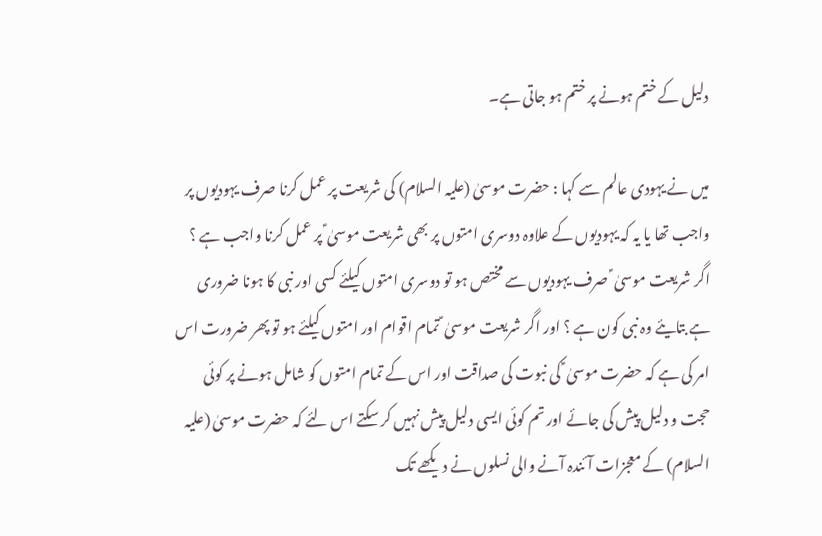دلیل کے ختم ہونے پر ختم ہو جاتی ہے۔

میں نے یہودی عالم سے کہا : حضرت موسیٰ (علیہ السلام) کی شریعت پر عمل کرنا صرف یہودیوں پر واجب تھا یا یہ کہ یہودیوں کے علاوہ دوسری امتوں پر بھی شریعت موسیٰ ؑ پر عمل کرنا واجب ہے ؟ اگر شریعت موسیٰ ؑ صرف یہودیوں سے مختص ہو تو دوسری امتوں کیلئے کسی اور نبی کا ہونا ضروری ہے بتایئے وہ نبی کون ہے ؟ اور اگر شریعت موسیٰ ؑ تمام اقوام اور امتوں کیلئے ہو تو پھر ضرورت اس امر کی ہے کہ حضرت موسیٰ ؑ کی نبوت کی صداقت اور اس کے تمام امتوں کو شامل ہونے پر کوئی حجت و دلیل پیش کی جائے اور تم کوئی ایسی دلیل پیش نہیں کر سکتے اس لئے کہ حضرت موسیٰ (علیہ السلام) کے معجزات آئندہ آنے والی نسلوں نے دیکھے تک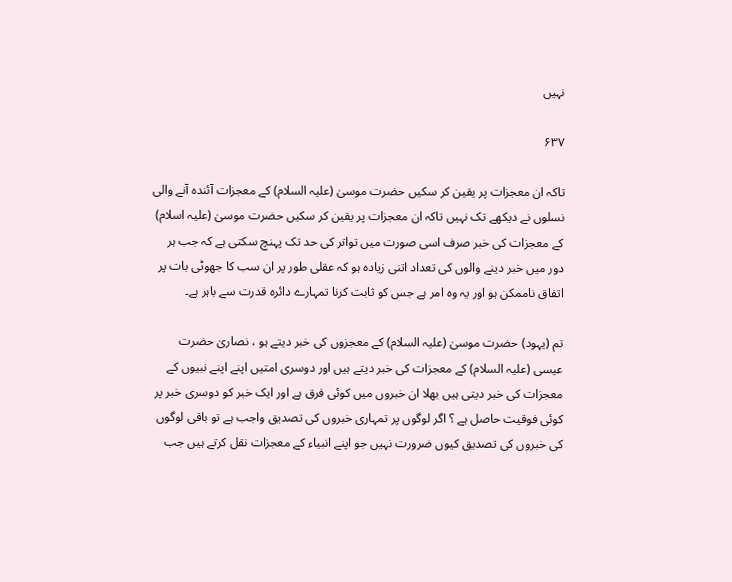نہیں

۶۳۷

تاکہ ان معجزات پر یقین کر سکیں حضرت موسیٰ (علیہ السلام) کے معجزات آئندہ آنے والی نسلوں نے دیکھے تک نہیں تاکہ ان معجزات پر یقین کر سکیں حضرت موسیٰ (علیہ اسلام) کے معجزات کی خبر صرف اسی صورت میں تواتر کی حد تک پہنچ سکتی ہے کہ جب ہر دور میں خبر دینے والوں کی تعداد اتنی زیادہ ہو کہ عقلی طور پر ان سب کا جھوٹی بات پر اتفاق ناممکن ہو اور یہ وہ امر ہے جس کو ثابت کرنا تمہارے دائرہ قدرت سے باہر ہے۔

تم (یہود) حضرت موسیٰ (علیہ السلام) کے معجزوں کی خبر دیتے ہو ، نصاریٰ حضرت عیسی (علیہ السلام) کے معجزات کی خبر دیتے ہیں اور دوسری امتیں اپنے اپنے نبیوں کے معجزات کی خبر دیتی ہیں بھلا ان خبروں میں کوئی فرق ہے اور ایک خبر کو دوسری خبر پر کوئی فوقیت حاصل ہے ؟ اگر لوگوں پر تمہاری خبروں کی تصدیق واجب ہے تو باقی لوگوں کی خبروں کی تصدیق کیوں ضرورت نہیں جو اپنے انبیاء کے معجزات نقل کرتے ہیں جب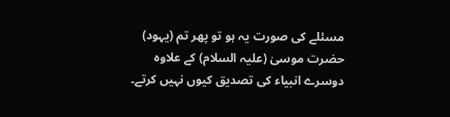مسئلے کی صورت یہ ہو تو پھر تم (یہود) حضرت موسیٰ (علیہ السلام) کے علاوہ دوسرے انبیاء کی تصدیق کیوں نہیں کرتے۔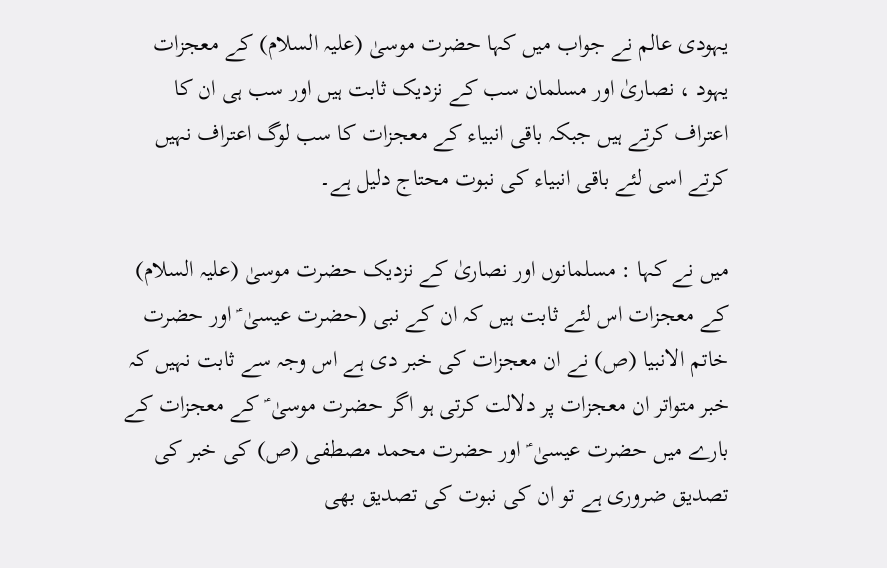یہودی عالم نے جواب میں کہا حضرت موسیٰ (علیہ السلام) کے معجزات یہود ، نصاریٰ اور مسلمان سب کے نزدیک ثابت ہیں اور سب ہی ان کا اعتراف کرتے ہیں جبکہ باقی انبیاء کے معجزات کا سب لوگ اعتراف نہیں کرتے اسی لئے باقی انبیاء کی نبوت محتاج دلیل ہے۔

میں نے کہا : مسلمانوں اور نصاریٰ کے نزدیک حضرت موسیٰ (علیہ السلام) کے معجزات اس لئے ثابت ہیں کہ ان کے نبی (حضرت عیسیٰ ؑ اور حضرت خاتم الانبیا (ص) نے ان معجزات کی خبر دی ہے اس وجہ سے ثابت نہیں کہ خبر متواتر ان معجزات پر دلالت کرتی ہو اگر حضرت موسیٰ ؑ کے معجزات کے بارے میں حضرت عیسیٰ ؑ اور حضرت محمد مصطفی (ص) کی خبر کی تصدیق ضروری ہے تو ان کی نبوت کی تصدیق بھی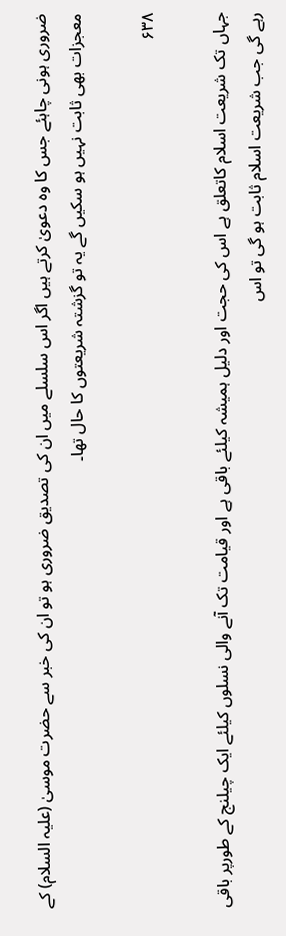ضروری ہونی چاہئے جس کا وہ دعویٰ کرتے ہیں اگر اس سلسلے میں ان کی تصدیق ضروری ہو تو ان کی خبر سے حضرت موسیٰ (علیہ السلام) کے معجزات بھی ثابت نہیں ہو سکیں گے یہ تو گزشتہ شریعتوں کا حال تھا۔

۶۳۸

جہاں تک شریعت اسلام کاتعلق ہے اس کی حجت اور دلیل ہمیشہ کیلئے باقی ہے اور قیامت تک آنے والی نسلوں کیلئے ایک چیلنج کے طورپر باقی رہے گی جب شریعت اسلام ثابت ہو گی تو اس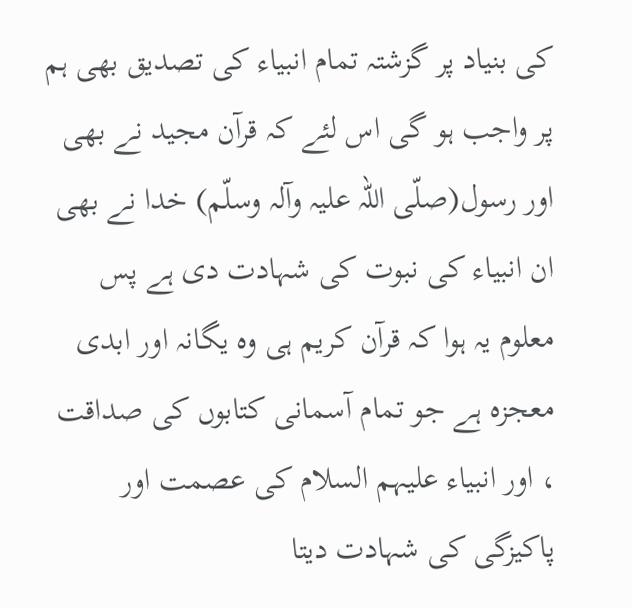کی بنیاد پر گزشتہ تمام انبیاء کی تصدیق بھی ہم پر واجب ہو گی اس لئے کہ قرآن مجید نے بھی اور رسول(صلّی اللّہ علیہ وآلہ وسلّم) خدا نے بھی ان انبیاء کی نبوت کی شہادت دی ہے پس معلوم یہ ہوا کہ قرآن کریم ہی وہ یگانہ اور ابدی معجزہ ہے جو تمام آسمانی کتابوں کی صداقت ، اور انبیاء علیہم السلام کی عصمت اور پاکیزگی کی شہادت دیتا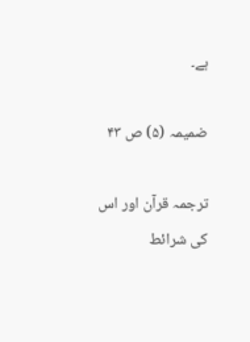ہے۔

ضمیمہ (۵) ص ۴۳

ترجمہ قرآن اور اس کی شرائط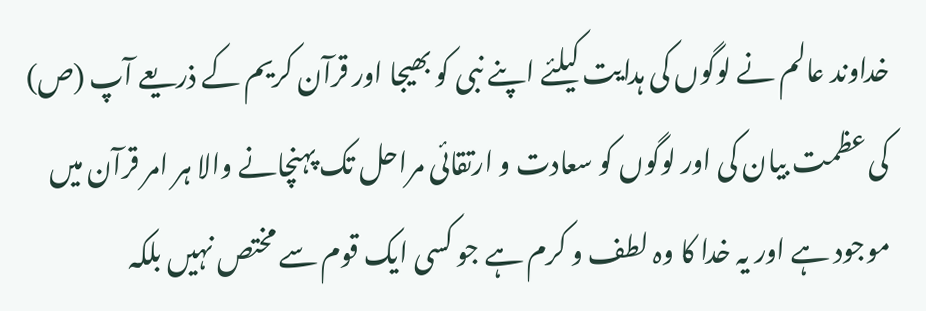خداوند عالم نے لوگوں کی ہدایت کیلئے اپنے نبی کو بھیجا اور قرآن کریم کے ذریعے آپ (ص) کی عظمت بیان کی اور لوگوں کو سعادت و ارتقائی مراحل تک پہنچانے والا ہر امر قرآن میں موجود ہے اور یہ خدا کا وہ لطف و کرم ہے جو کسی ایک قوم سے مختص نہیں بلکہ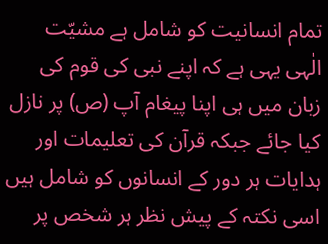تمام انسانیت کو شامل ہے مشیّت الٰہی یہی ہے کہ اپنے نبی کی قوم کی زبان میں ہی اپنا پیغام آپ (ص) پر نازل کیا جائے جبکہ قرآن کی تعلیمات اور ہدایات ہر دور کے انسانوں کو شامل ہیں اسی نکتہ کے پیش نظر ہر شخص پر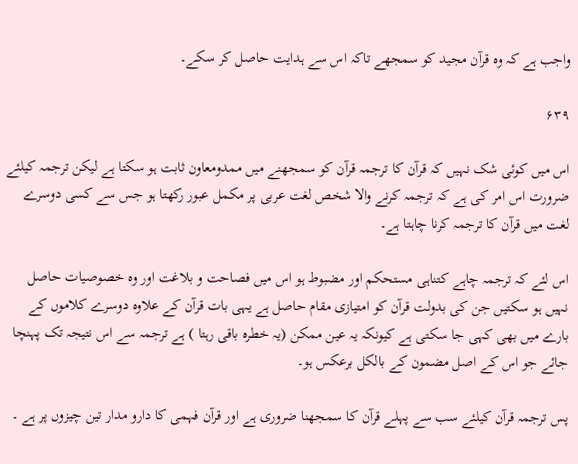واجب ہے کہ وہ قرآن مجید کو سمجھے تاکہ اس سے ہدایت حاصل کر سکے۔

۶۳۹

اس میں کوئی شک نہیں کہ قرآن کا ترجمہ قرآن کو سمجھنے میں ممدومعاون ثابت ہو سکتا ہے لیکن ترجمہ کیلئے ضرورت اس امر کی ہے کہ ترجمہ کرنے والا شخص لغت عربی پر مکمل عبور رکھتا ہو جس سے کسی دوسرے لغت میں قرآن کا ترجمہ کرنا چاہتا ہے۔

اس لئے کہ ترجمہ چاہے کتناہی مستحکم اور مضبوط ہو اس میں فصاحت و بلاغت اور وہ خصوصیات حاصل نہیں ہو سکتیں جن کی بدولت قرآن کو امتیازی مقام حاصل ہے یہی بات قرآن کے علاوہ دوسرے کلاموں کے بارے میں بھی کہی جا سکتی ہے کیونکہ یہ عین ممکن (یہ خطرہ باقی رہتا ) ہے ترجمہ سے اس نتیجہ تک پہنچا جائے جو اس کے اصل مضمون کے بالکل برعکس ہو۔

پس ترجمہ قرآن کیلئے سب سے پہلے قرآن کا سمجھنا ضروری ہے اور قرآن فہمی کا دارو مدار تین چیزوں پر ہے ۔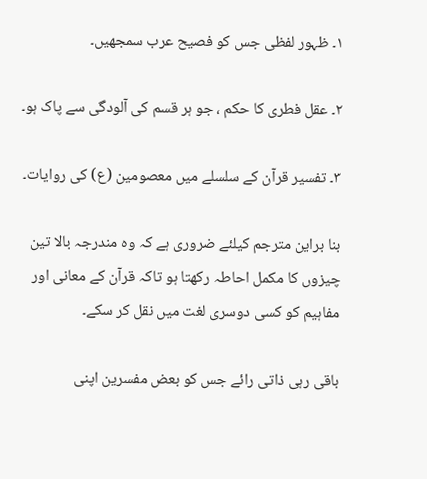۱۔ ظہور لفظی جس کو فصیح عرب سمجھیں۔

۲۔ عقل فطری کا حکم ، جو ہر قسم کی آلودگی سے پاک ہو۔

۳۔ تفسیر قرآن کے سلسلے میں معصومین (ع) کی روایات۔

بنا براین مترجم کیلئے ضروری ہے کہ وہ مندرجہ بالا تین چیزوں کا مکمل احاطہ رکھتا ہو تاکہ قرآن کے معانی اور مفاہیم کو کسی دوسری لغت میں نقل کر سکے۔

باقی رہی ذاتی رائے جس کو بعض مفسرین اپنی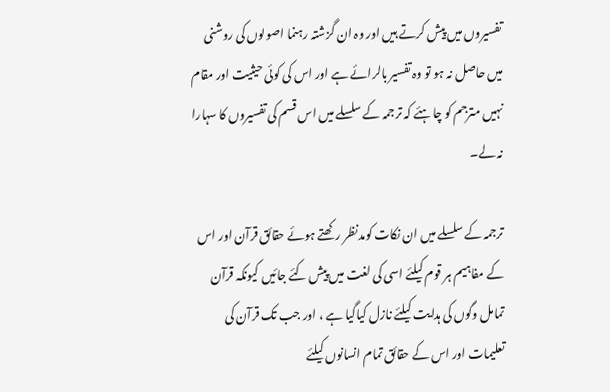تفسیروں میں پیش کرتے ہیں اور وہ ان گزشتہ رہنما اصولوں کی روشنی میں حاصل نہ ہو تو وہ تفسیر بالرائے ہے اور اس کی کوئی حیثیت اور مقام نہیں مترجم کو چاہئے کہ ترجمہ کے سلسلے میں اس قسم کی تفسیروں کا سہارا نہ لے۔

ترجمہ کے سلسلے میں ان نکات کومدنظر رکھتے ہوئے حقائق قرآن اور اس کے مفاہیم ہر قوم کیلئے اسی کی لغت میں پیش کئے جائیں کیونکہ قرآن تمامل وگوں کی ہدایت کیلئے نازل کیاگیا ہے ، اور جب تک قرآن کی تعلیمات اور اس کے حقائق تمام انسانوں کیلئے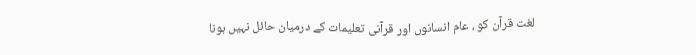لغت قرآن کو ، عام انسانوں اور قرآنی تعلیمات کے درمیان حائل نہیں ہونا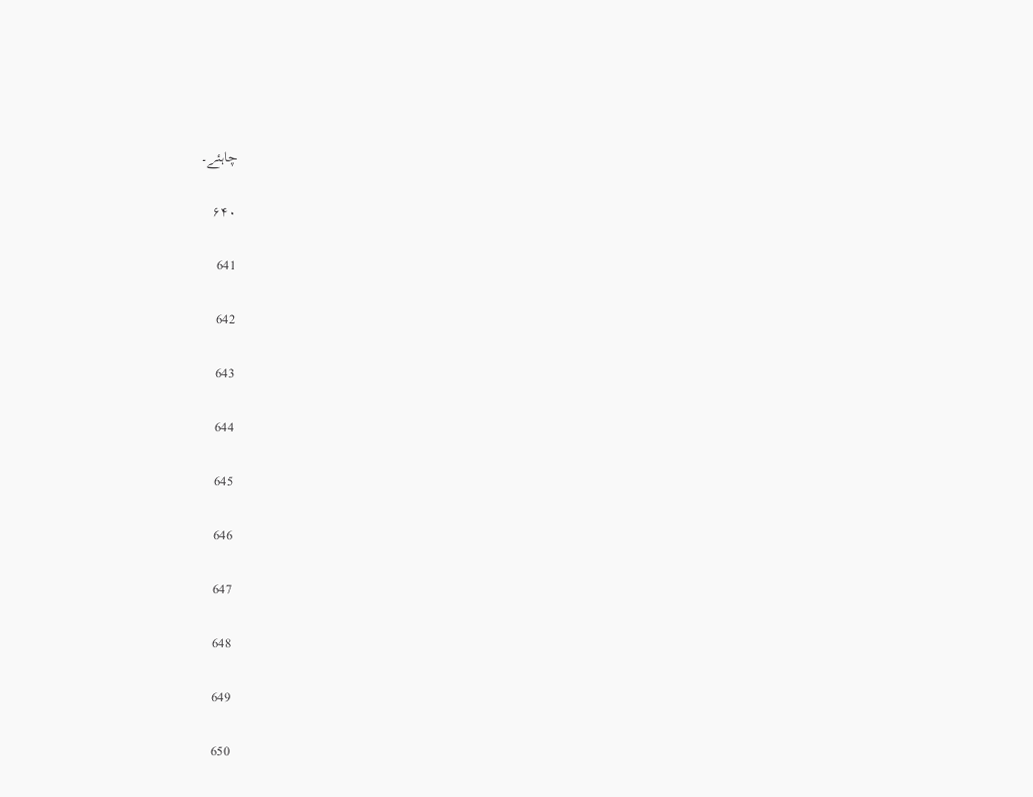چاہئے۔

۶۴۰

641

642

643

644

645

646

647

648

649

650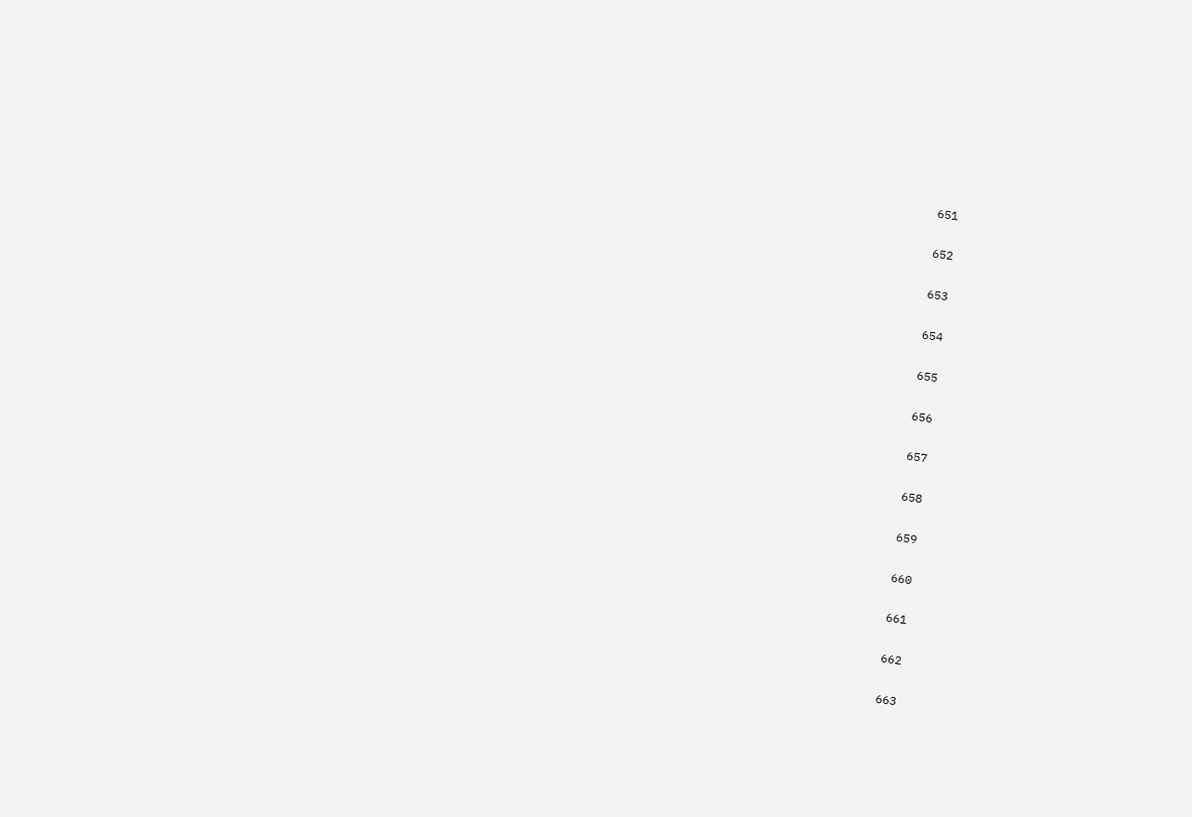651

652

653

654

655

656

657

658

659

660

661

662

663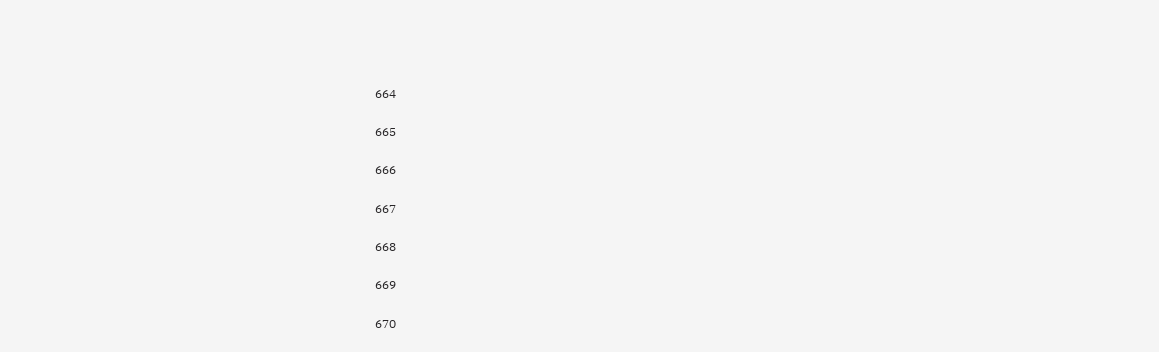664

665

666

667

668

669

670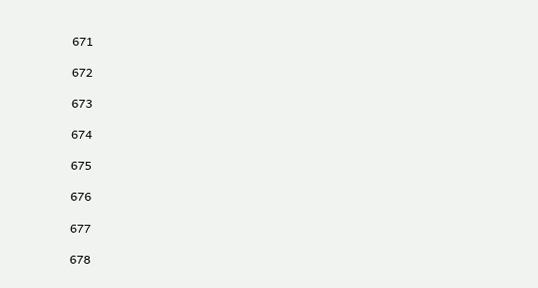671

672

673

674

675

676

677

678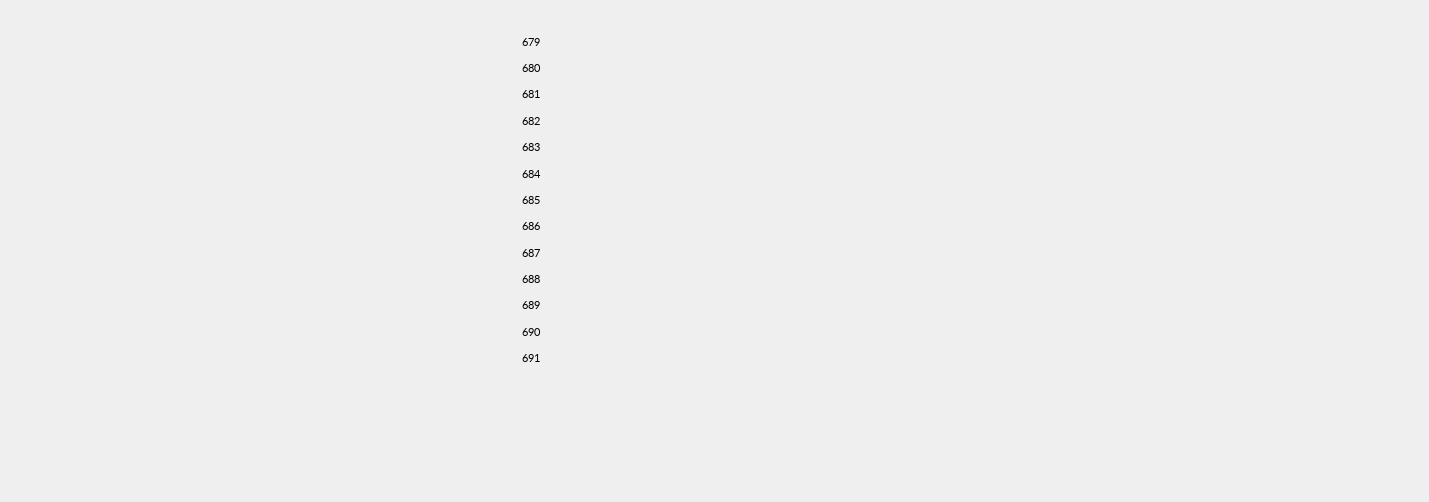679

680

681

682

683

684

685

686

687

688

689

690

691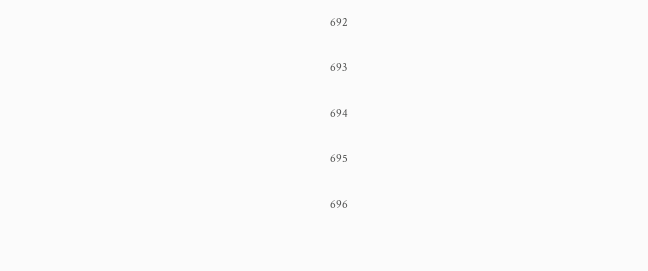692

693

694

695

696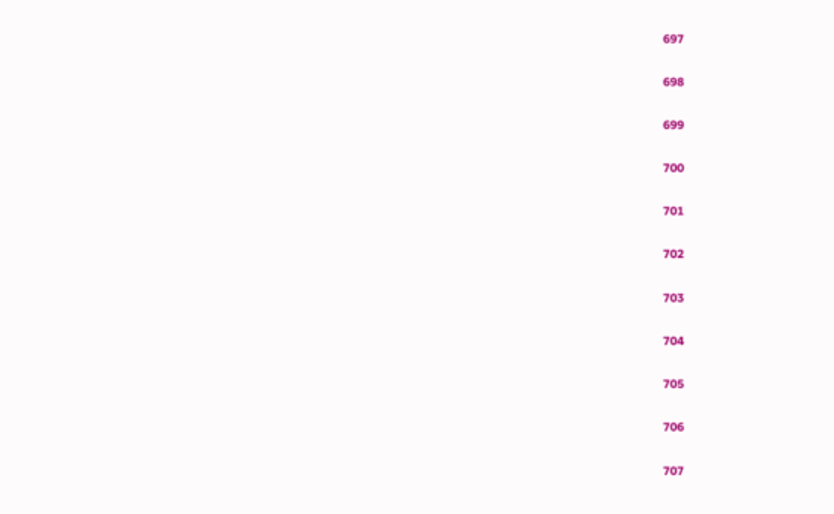697

698

699

700

701

702

703

704

705

706

707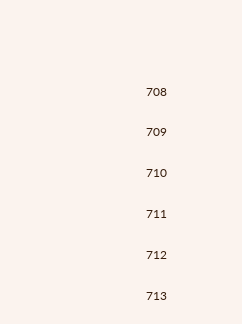708

709

710

711

712

713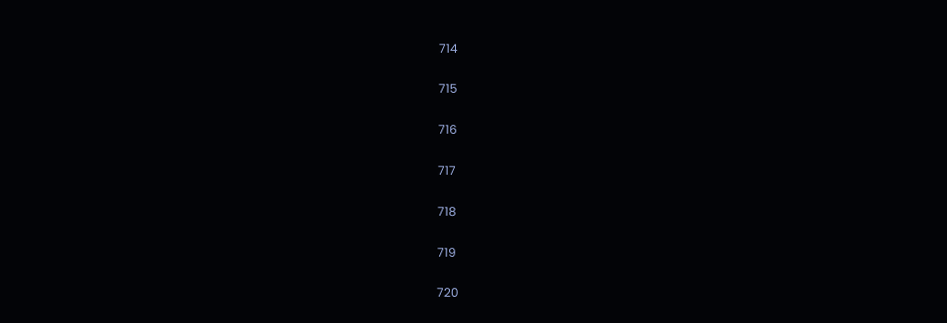714

715

716

717

718

719

720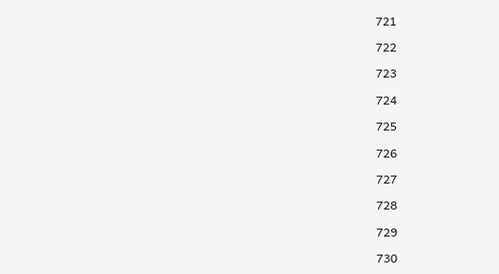721

722

723

724

725

726

727

728

729

730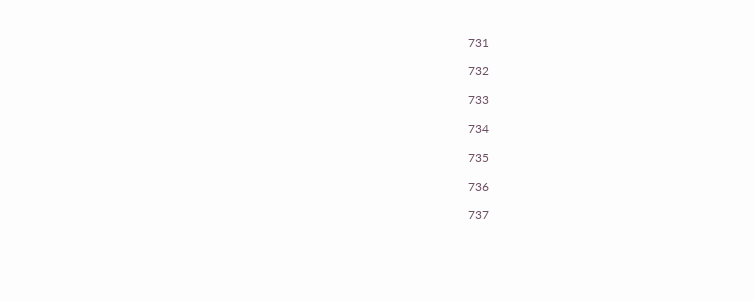731

732

733

734

735

736

737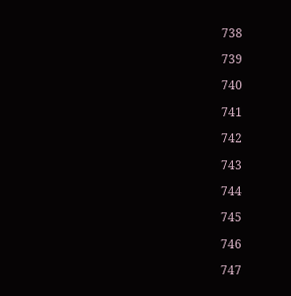738

739

740

741

742

743

744

745

746

747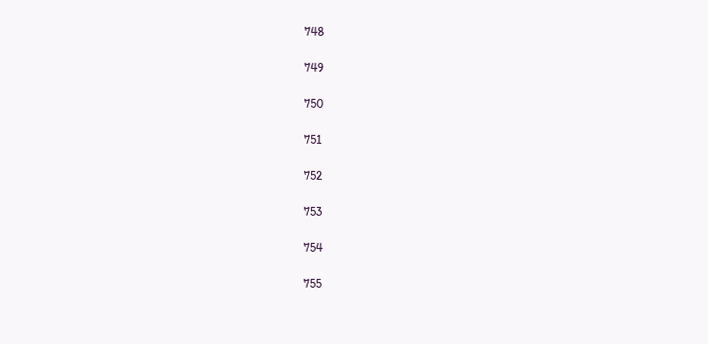748

749

750

751

752

753

754

755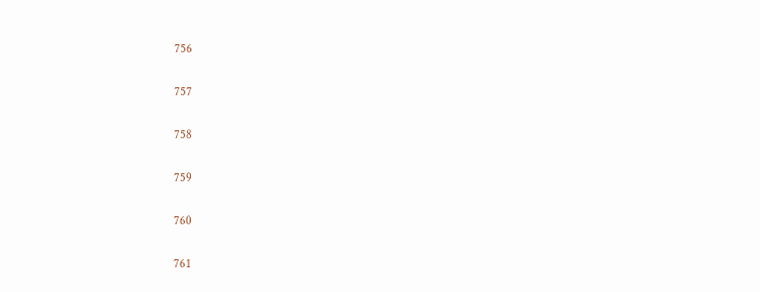756

757

758

759

760

761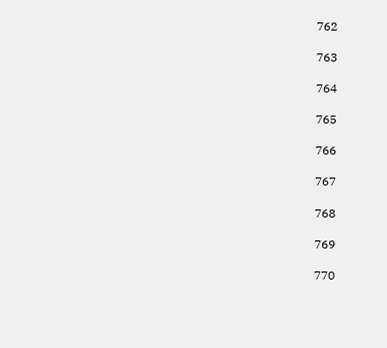762

763

764

765

766

767

768

769

770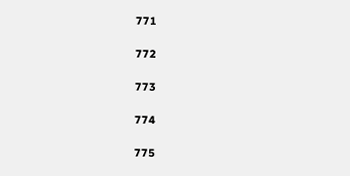771

772

773

774

775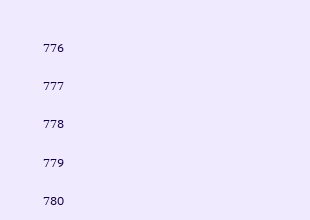776

777

778

779

780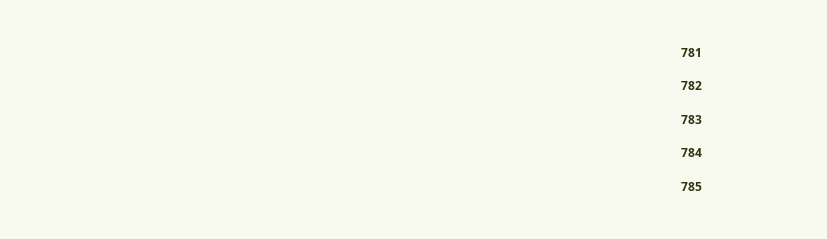781

782

783

784

785